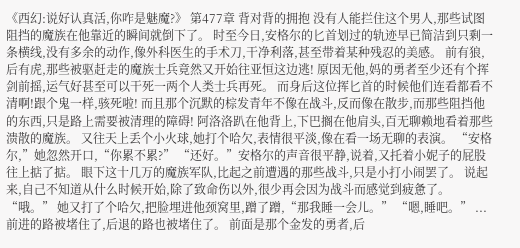《西幻:说好认真活,你咋是魅魔?》 第477章 背对背的拥抱 没有人能拦住这个男人,那些试图阻挡的魔族在他靠近的瞬间就倒下了。 时至今日,安格尔的匕首划过的轨迹早已简洁到只剩一条横线,没有多余的动作,像外科医生的手术刀,干净利落,甚至带着某种残忍的美感。 前有狼,后有虎,那些被驱赶走的魔族士兵竟然又开始往亚恒这边逃! 原因无他,妈的勇者至少还有个挥剑前摇,运气好甚至可以干死一两个人类士兵再死。 而身后这位挥匕首的时候他们连看都看不清啊!跟个鬼一样,骇死啦! 而且那个沉默的棕发青年不像在战斗,反而像在散步,而那些阻挡他的东西,只是路上需要被清理的障碍! 阿洛洛趴在他背上,下巴搁在他肩头,百无聊赖地看着那些溃散的魔族。 又往天上丢个小火球,她打个哈欠,表情很平淡,像在看一场无聊的表演。 “安格尔,”她忽然开口,“你累不累?” “还好。”安格尔的声音很平静,说着,又托着小妮子的屁股往上掂了掂。 眼下这十几万的魔族军队,比起之前遭遇的那些战斗,只是小打小闹罢了。 说起来,自己不知道从什么时候开始,除了致命伤以外,很少再会因为战斗而感觉到疲惫了。 “哦。” 她又打了个哈欠,把脸埋进他颈窝里,蹭了蹭,“那我睡一会儿。” “嗯,睡吧。” ... 前进的路被堵住了,后退的路也被堵住了。 前面是那个金发的勇者,后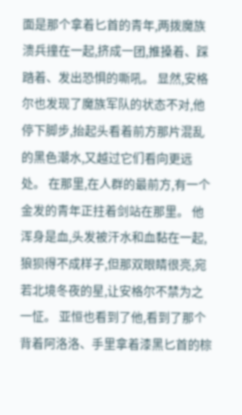面是那个拿着匕首的青年,两拨魔族溃兵撞在一起,挤成一团,推搡着、踩踏着、发出恐惧的嘶吼。 显然,安格尔也发现了魔族军队的状态不对,他停下脚步,抬起头看着前方那片混乱的黑色潮水,又越过它们看向更远处。 在那里,在人群的最前方,有一个金发的青年正拄着剑站在那里。 他浑身是血,头发被汗水和血黏在一起,狼狈得不成样子,但那双眼睛很亮,宛若北境冬夜的星,让安格尔不禁为之一怔。 亚恒也看到了他,看到了那个背着阿洛洛、手里拿着漆黑匕首的棕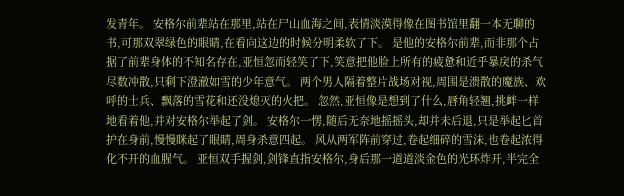发青年。 安格尔前辈站在那里,站在尸山血海之间,表情淡漠得像在图书馆里翻一本无聊的书,可那双翠绿色的眼睛,在看向这边的时候分明柔软了下。 是他的安格尔前辈,而非那个占据了前辈身体的不知名存在,亚恒忽而轻笑了下,笑意把他脸上所有的疲惫和近乎暴戾的杀气尽数冲散,只剩下澄澈如雪的少年意气。 两个男人隔着整片战场对视,周围是溃散的魔族、欢呼的士兵、飘落的雪花和还没熄灭的火把。 忽然,亚恒像是想到了什么,唇角轻翘,挑衅一样地看着他,并对安格尔举起了剑。 安格尔一愣,随后无奈地摇摇头,却并未后退,只是举起匕首护在身前,慢慢眯起了眼睛,周身杀意四起。 风从两军阵前穿过,卷起细碎的雪沫,也卷起浓得化不开的血腥气。 亚恒双手握剑,剑锋直指安格尔,身后那一道道淡金色的光环炸开,半完全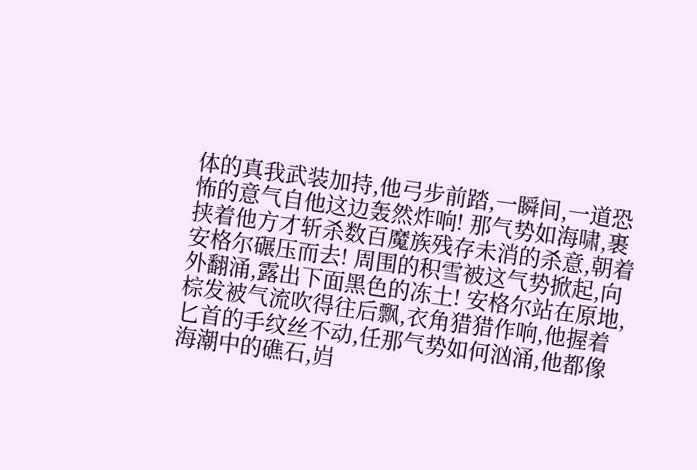体的真我武装加持,他弓步前踏,一瞬间,一道恐怖的意气自他这边轰然炸响! 那气势如海啸,裹挟着他方才斩杀数百魔族残存未消的杀意,朝着安格尔碾压而去! 周围的积雪被这气势掀起,向外翻涌,露出下面黑色的冻土! 安格尔站在原地,棕发被气流吹得往后飘,衣角猎猎作响,他握着匕首的手纹丝不动,任那气势如何汹涌,他都像海潮中的礁石,岿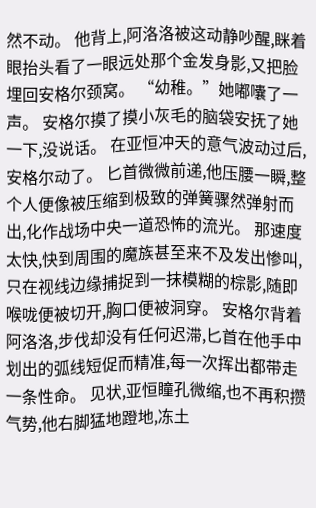然不动。 他背上,阿洛洛被这动静吵醒,眯着眼抬头看了一眼远处那个金发身影,又把脸埋回安格尔颈窝。 “幼稚。”她嘟囔了一声。 安格尔摸了摸小灰毛的脑袋安抚了她一下,没说话。 在亚恒冲天的意气波动过后,安格尔动了。 匕首微微前递,他压腰一瞬,整个人便像被压缩到极致的弹簧骤然弹射而出,化作战场中央一道恐怖的流光。 那速度太快,快到周围的魔族甚至来不及发出惨叫,只在视线边缘捕捉到一抹模糊的棕影,随即喉咙便被切开,胸口便被洞穿。 安格尔背着阿洛洛,步伐却没有任何迟滞,匕首在他手中划出的弧线短促而精准,每一次挥出都带走一条性命。 见状,亚恒瞳孔微缩,也不再积攒气势,他右脚猛地蹬地,冻土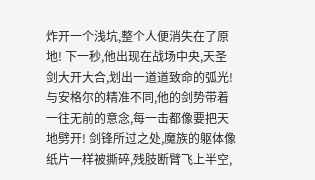炸开一个浅坑,整个人便消失在了原地! 下一秒,他出现在战场中央,天圣剑大开大合,划出一道道致命的弧光! 与安格尔的精准不同,他的剑势带着一往无前的意念,每一击都像要把天地劈开! 剑锋所过之处,魔族的躯体像纸片一样被撕碎,残肢断臂飞上半空,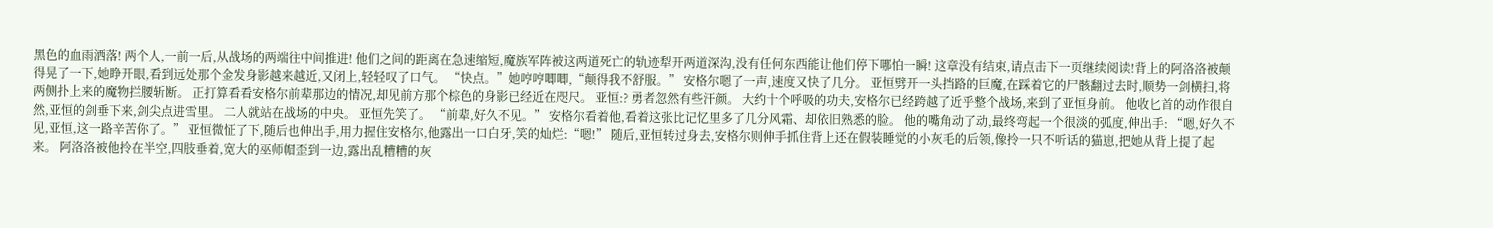黑色的血雨洒落! 两个人,一前一后,从战场的两端往中间推进! 他们之间的距离在急速缩短,魔族军阵被这两道死亡的轨迹犁开两道深沟,没有任何东西能让他们停下哪怕一瞬! 这章没有结束,请点击下一页继续阅读!背上的阿洛洛被颠得晃了一下,她睁开眼,看到远处那个金发身影越来越近,又闭上,轻轻叹了口气。 “快点。”她哼哼唧唧,“颠得我不舒服。” 安格尔嗯了一声,速度又快了几分。 亚恒劈开一头挡路的巨魔,在踩着它的尸骸翻过去时,顺势一剑横扫,将两侧扑上来的魔物拦腰斩断。 正打算看看安格尔前辈那边的情况,却见前方那个棕色的身影已经近在咫尺。 亚恒:? 勇者忽然有些汗颜。 大约十个呼吸的功夫,安格尔已经跨越了近乎整个战场,来到了亚恒身前。 他收匕首的动作很自然,亚恒的剑垂下来,剑尖点进雪里。 二人就站在战场的中央。 亚恒先笑了。 “前辈,好久不见。” 安格尔看着他,看着这张比记忆里多了几分风霜、却依旧熟悉的脸。 他的嘴角动了动,最终弯起一个很淡的弧度,伸出手: “嗯,好久不见,亚恒,这一路辛苦你了。” 亚恒微怔了下,随后也伸出手,用力握住安格尔,他露出一口白牙,笑的灿烂:“嗯!” 随后,亚恒转过身去,安格尔则伸手抓住背上还在假装睡觉的小灰毛的后领,像拎一只不听话的猫崽,把她从背上提了起来。 阿洛洛被他拎在半空,四肢垂着,宽大的巫师帽歪到一边,露出乱糟糟的灰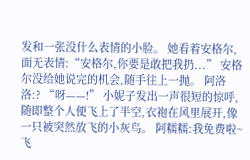发和一张没什么表情的小脸。 她看着安格尔,面无表情:“安格尔,你要是敢把我扔...” 安格尔没给她说完的机会,随手往上一抛。 阿洛洛:? “呀——!” 小妮子发出一声很短的惊呼,随即整个人便飞上了半空,衣袍在风里展开,像一只被突然放飞的小灰鸟。 阿糯糯:我免费啦~ 飞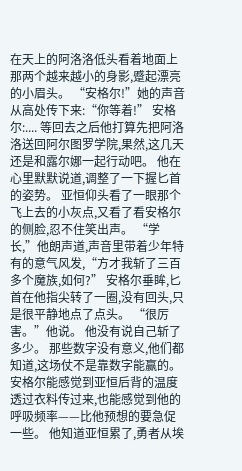在天上的阿洛洛低头看着地面上那两个越来越小的身影,蹙起漂亮的小眉头。 “安格尔!”她的声音从高处传下来:“你等着!” 安格尔:.... 等回去之后他打算先把阿洛洛送回阿尔图罗学院,果然,这几天还是和露尔娜一起行动吧。 他在心里默默说道,调整了一下握匕首的姿势。 亚恒仰头看了一眼那个飞上去的小灰点,又看了看安格尔的侧脸,忍不住笑出声。 “学长,”他朗声道,声音里带着少年特有的意气风发,“方才我斩了三百多个魔族,如何?” 安格尔垂眸,匕首在他指尖转了一圈,没有回头,只是很平静地点了点头。 “很厉害。”他说。 他没有说自己斩了多少。 那些数字没有意义,他们都知道,这场仗不是靠数字能赢的。 安格尔能感觉到亚恒后背的温度透过衣料传过来,也能感觉到他的呼吸频率——比他预想的要急促一些。 他知道亚恒累了,勇者从埃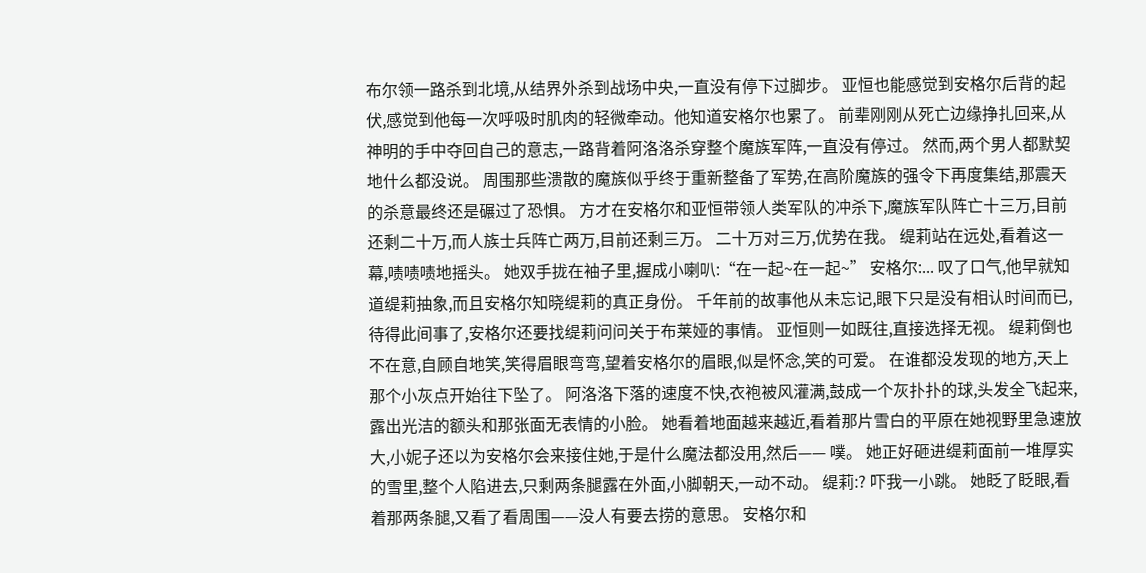布尔领一路杀到北境,从结界外杀到战场中央,一直没有停下过脚步。 亚恒也能感觉到安格尔后背的起伏,感觉到他每一次呼吸时肌肉的轻微牵动。他知道安格尔也累了。 前辈刚刚从死亡边缘挣扎回来,从神明的手中夺回自己的意志,一路背着阿洛洛杀穿整个魔族军阵,一直没有停过。 然而,两个男人都默契地什么都没说。 周围那些溃散的魔族似乎终于重新整备了军势,在高阶魔族的强令下再度集结,那震天的杀意最终还是碾过了恐惧。 方才在安格尔和亚恒带领人类军队的冲杀下,魔族军队阵亡十三万,目前还剩二十万,而人族士兵阵亡两万,目前还剩三万。 二十万对三万,优势在我。 缇莉站在远处,看着这一幕,啧啧啧地摇头。 她双手拢在袖子里,握成小喇叭:“在一起~在一起~” 安格尔:... 叹了口气,他早就知道缇莉抽象,而且安格尔知晓缇莉的真正身份。 千年前的故事他从未忘记,眼下只是没有相认时间而已,待得此间事了,安格尔还要找缇莉问问关于布莱娅的事情。 亚恒则一如既往,直接选择无视。 缇莉倒也不在意,自顾自地笑,笑得眉眼弯弯,望着安格尔的眉眼,似是怀念,笑的可爱。 在谁都没发现的地方,天上那个小灰点开始往下坠了。 阿洛洛下落的速度不快,衣袍被风灌满,鼓成一个灰扑扑的球,头发全飞起来,露出光洁的额头和那张面无表情的小脸。 她看着地面越来越近,看着那片雪白的平原在她视野里急速放大,小妮子还以为安格尔会来接住她,于是什么魔法都没用,然后—— 噗。 她正好砸进缇莉面前一堆厚实的雪里,整个人陷进去,只剩两条腿露在外面,小脚朝天,一动不动。 缇莉:? 吓我一小跳。 她眨了眨眼,看着那两条腿,又看了看周围——没人有要去捞的意思。 安格尔和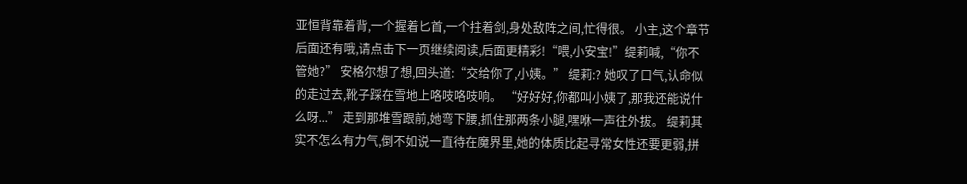亚恒背靠着背,一个握着匕首,一个拄着剑,身处敌阵之间,忙得很。 小主,这个章节后面还有哦,请点击下一页继续阅读,后面更精彩!“喂,小安宝!”缇莉喊,“你不管她?” 安格尔想了想,回头道:“交给你了,小姨。” 缇莉:? 她叹了口气,认命似的走过去,靴子踩在雪地上咯吱咯吱响。 “好好好,你都叫小姨了,那我还能说什么呀...” 走到那堆雪跟前,她弯下腰,抓住那两条小腿,嘿咻一声往外拔。 缇莉其实不怎么有力气,倒不如说一直待在魔界里,她的体质比起寻常女性还要更弱,拼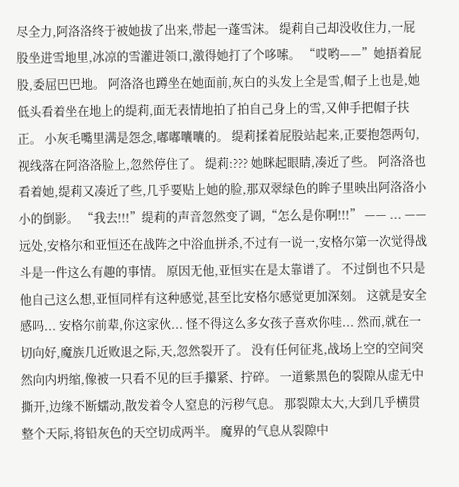尽全力,阿洛洛终于被她拔了出来,带起一蓬雪沫。 缇莉自己却没收住力,一屁股坐进雪地里,冰凉的雪灌进领口,激得她打了个哆嗦。 “哎哟——”她捂着屁股,委屈巴巴地。 阿洛洛也蹲坐在她面前,灰白的头发上全是雪,帽子上也是,她低头看着坐在地上的缇莉,面无表情地拍了拍自己身上的雪,又伸手把帽子扶正。 小灰毛嘴里满是怨念,嘟嘟囔囔的。 缇莉揉着屁股站起来,正要抱怨两句,视线落在阿洛洛脸上,忽然停住了。 缇莉:??? 她眯起眼睛,凑近了些。 阿洛洛也看着她,缇莉又凑近了些,几乎要贴上她的脸,那双翠绿色的眸子里映出阿洛洛小小的倒影。 “我去!!!”缇莉的声音忽然变了调,“怎么是你啊!!!” —— ... —— 远处,安格尔和亚恒还在战阵之中浴血拼杀,不过有一说一,安格尔第一次觉得战斗是一件这么有趣的事情。 原因无他,亚恒实在是太靠谱了。 不过倒也不只是他自己这么想,亚恒同样有这种感觉,甚至比安格尔感觉更加深刻。 这就是安全感吗... 安格尔前辈,你这家伙... 怪不得这么多女孩子喜欢你哇... 然而,就在一切向好,魔族几近败退之际,天,忽然裂开了。 没有任何征兆,战场上空的空间突然向内坍缩,像被一只看不见的巨手攥紧、拧碎。 一道紫黑色的裂隙从虚无中撕开,边缘不断蠕动,散发着令人窒息的污秽气息。 那裂隙太大,大到几乎横贯整个天际,将铅灰色的天空切成两半。 魔界的气息从裂隙中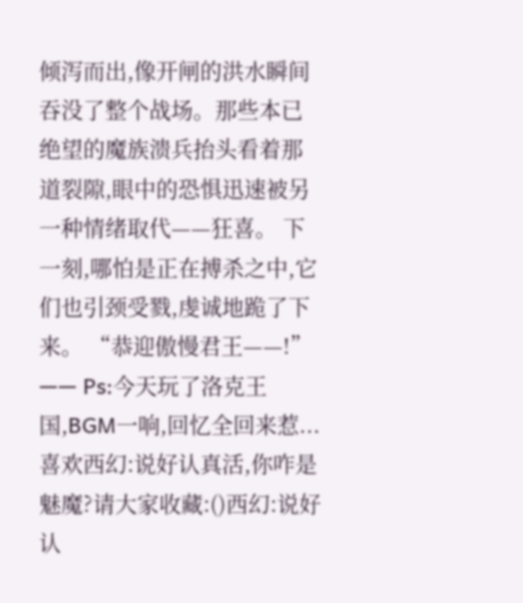倾泻而出,像开闸的洪水瞬间吞没了整个战场。那些本已绝望的魔族溃兵抬头看着那道裂隙,眼中的恐惧迅速被另一种情绪取代——狂喜。 下一刻,哪怕是正在搏杀之中,它们也引颈受戮,虔诚地跪了下来。 “恭迎傲慢君王——!” —— Ps:今天玩了洛克王国,BGM一响,回忆全回来惹... 喜欢西幻:说好认真活,你咋是魅魔?请大家收藏:()西幻:说好认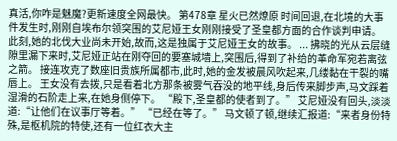真活,你咋是魅魔?更新速度全网最快。 第478章 星火已然燎原 时间回退,在北境的大事件发生时,刚刚自埃布尔领突围的艾尼娅王女刚刚接受了圣皇都方面的合作谈判申请。 此刻,她的北伐大业尚未开始,故而,这是独属于艾尼娅王女的故事。 ... 拂晓的光从云层缝隙里漏下来时,艾尼娅正站在刚夺回的要塞城墙上,突围后,得到了补给的革命军宛若离弦之箭。 接连攻克了数座旧贵族所属都市,此时,她的金发被晨风吹起来,几缕黏在干裂的嘴唇上。 王女没有去拨,只是看着北方那条被雾气吞没的地平线,身后传来脚步声,马文踩着湿滑的石阶走上来,在她身侧停下。 “殿下,圣皇都的使者到了。” 艾尼娅没有回头,淡淡道:“让他们在议事厅等着。” “已经在等了。” 马文顿了顿,继续汇报道:“来者身份特殊,是枢机院的特使,还有一位红衣大主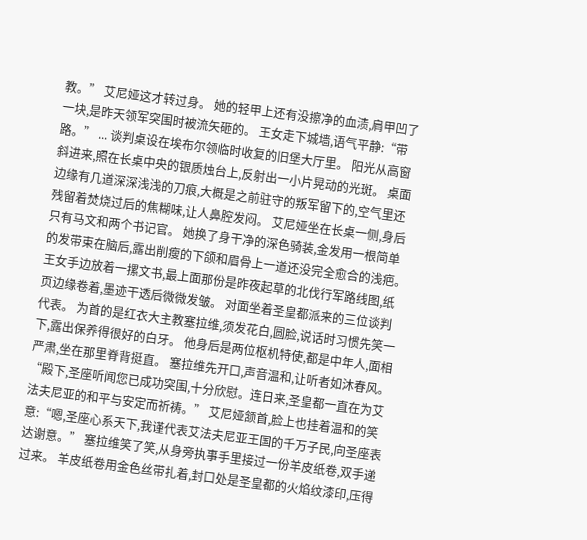教。” 艾尼娅这才转过身。 她的轻甲上还有没擦净的血渍,肩甲凹了一块,是昨天领军突围时被流矢砸的。 王女走下城墙,语气平静:“带路。” ... 谈判桌设在埃布尔领临时收复的旧堡大厅里。 阳光从高窗斜进来,照在长桌中央的银质烛台上,反射出一小片晃动的光斑。 桌面边缘有几道深深浅浅的刀痕,大概是之前驻守的叛军留下的,空气里还残留着焚烧过后的焦糊味,让人鼻腔发闷。 艾尼娅坐在长桌一侧,身后只有马文和两个书记官。 她换了身干净的深色骑装,金发用一根简单的发带束在脑后,露出削瘦的下颌和眉骨上一道还没完全愈合的浅疤。 王女手边放着一摞文书,最上面那份是昨夜起草的北伐行军路线图,纸页边缘卷着,墨迹干透后微微发皱。 对面坐着圣皇都派来的三位谈判代表。 为首的是红衣大主教塞拉维,须发花白,圆脸,说话时习惯先笑一下,露出保养得很好的白牙。 他身后是两位枢机特使,都是中年人,面相严肃,坐在那里脊背挺直。 塞拉维先开口,声音温和,让听者如沐春风。 “殿下,圣座听闻您已成功突围,十分欣慰。连日来,圣皇都一直在为艾法夫尼亚的和平与安定而祈祷。” 艾尼娅颔首,脸上也挂着温和的笑意:“嗯,圣座心系天下,我谨代表艾法夫尼亚王国的千万子民,向圣座表达谢意。” 塞拉维笑了笑,从身旁执事手里接过一份羊皮纸卷,双手递过来。 羊皮纸卷用金色丝带扎着,封口处是圣皇都的火焰纹漆印,压得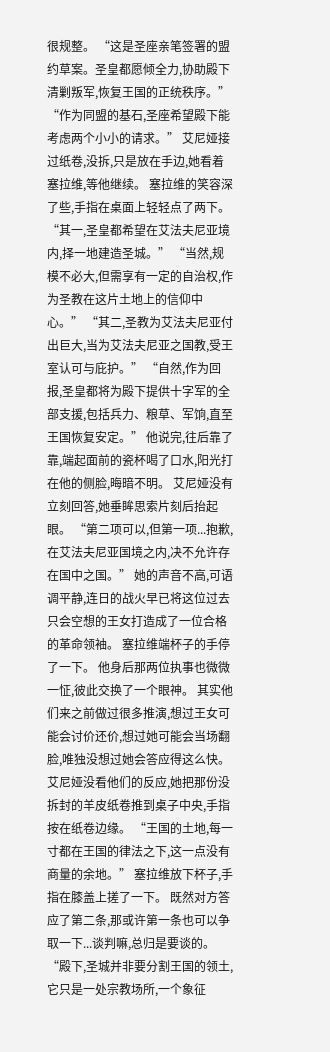很规整。 “这是圣座亲笔签署的盟约草案。圣皇都愿倾全力,协助殿下清剿叛军,恢复王国的正统秩序。” “作为同盟的基石,圣座希望殿下能考虑两个小小的请求。” 艾尼娅接过纸卷,没拆,只是放在手边,她看着塞拉维,等他继续。 塞拉维的笑容深了些,手指在桌面上轻轻点了两下。 “其一,圣皇都希望在艾法夫尼亚境内,择一地建造圣城。” “当然,规模不必大,但需享有一定的自治权,作为圣教在这片土地上的信仰中心。” “其二,圣教为艾法夫尼亚付出巨大,当为艾法夫尼亚之国教,受王室认可与庇护。” “自然,作为回报,圣皇都将为殿下提供十字军的全部支援,包括兵力、粮草、军饷,直至王国恢复安定。” 他说完,往后靠了靠,端起面前的瓷杯喝了口水,阳光打在他的侧脸,晦暗不明。 艾尼娅没有立刻回答,她垂眸思索片刻后抬起眼。 “第二项可以,但第一项...抱歉,在艾法夫尼亚国境之内,决不允许存在国中之国。” 她的声音不高,可语调平静,连日的战火早已将这位过去只会空想的王女打造成了一位合格的革命领袖。 塞拉维端杯子的手停了一下。 他身后那两位执事也微微一怔,彼此交换了一个眼神。 其实他们来之前做过很多推演,想过王女可能会讨价还价,想过她可能会当场翻脸,唯独没想过她会答应得这么快。 艾尼娅没看他们的反应,她把那份没拆封的羊皮纸卷推到桌子中央,手指按在纸卷边缘。 “王国的土地,每一寸都在王国的律法之下,这一点没有商量的余地。” 塞拉维放下杯子,手指在膝盖上搓了一下。 既然对方答应了第二条,那或许第一条也可以争取一下...谈判嘛,总归是要谈的。 “殿下,圣城并非要分割王国的领土,它只是一处宗教场所,一个象征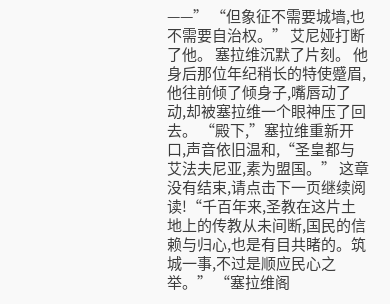——” “但象征不需要城墙,也不需要自治权。” 艾尼娅打断了他。 塞拉维沉默了片刻。 他身后那位年纪稍长的特使蹙眉,他往前倾了倾身子,嘴唇动了动,却被塞拉维一个眼神压了回去。 “殿下,”塞拉维重新开口,声音依旧温和,“圣皇都与艾法夫尼亚,素为盟国。” 这章没有结束,请点击下一页继续阅读!“千百年来,圣教在这片土地上的传教从未间断,国民的信赖与归心,也是有目共睹的。筑城一事,不过是顺应民心之举。” “塞拉维阁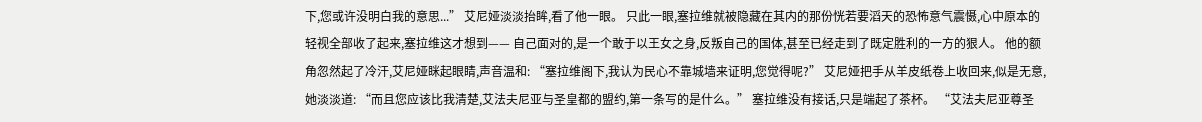下,您或许没明白我的意思...” 艾尼娅淡淡抬眸,看了他一眼。 只此一眼,塞拉维就被隐藏在其内的那份恍若要滔天的恐怖意气震慑,心中原本的轻视全部收了起来,塞拉维这才想到—— 自己面对的,是一个敢于以王女之身,反叛自己的国体,甚至已经走到了既定胜利的一方的狠人。 他的额角忽然起了冷汗,艾尼娅眯起眼睛,声音温和: “塞拉维阁下,我认为民心不靠城墙来证明,您觉得呢?” 艾尼娅把手从羊皮纸卷上收回来,似是无意,她淡淡道: “而且您应该比我清楚,艾法夫尼亚与圣皇都的盟约,第一条写的是什么。” 塞拉维没有接话,只是端起了茶杯。 “艾法夫尼亚尊圣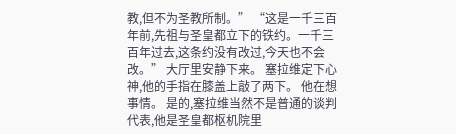教,但不为圣教所制。” “这是一千三百年前,先祖与圣皇都立下的铁约。一千三百年过去,这条约没有改过,今天也不会改。” 大厅里安静下来。 塞拉维定下心神,他的手指在膝盖上敲了两下。 他在想事情。 是的,塞拉维当然不是普通的谈判代表,他是圣皇都枢机院里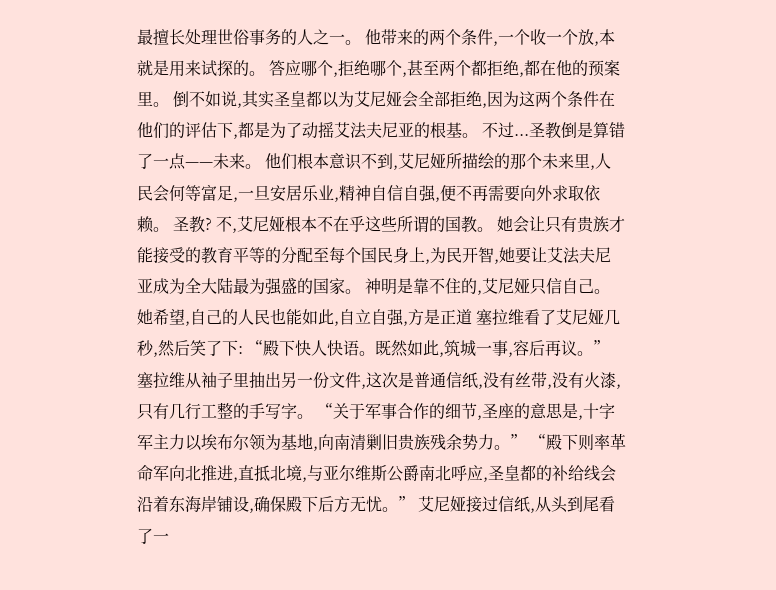最擅长处理世俗事务的人之一。 他带来的两个条件,一个收一个放,本就是用来试探的。 答应哪个,拒绝哪个,甚至两个都拒绝,都在他的预案里。 倒不如说,其实圣皇都以为艾尼娅会全部拒绝,因为这两个条件在他们的评估下,都是为了动摇艾法夫尼亚的根基。 不过...圣教倒是算错了一点——未来。 他们根本意识不到,艾尼娅所描绘的那个未来里,人民会何等富足,一旦安居乐业,精神自信自强,便不再需要向外求取依赖。 圣教? 不,艾尼娅根本不在乎这些所谓的国教。 她会让只有贵族才能接受的教育平等的分配至每个国民身上,为民开智,她要让艾法夫尼亚成为全大陆最为强盛的国家。 神明是靠不住的,艾尼娅只信自己。 她希望,自己的人民也能如此,自立自强,方是正道 塞拉维看了艾尼娅几秒,然后笑了下: “殿下快人快语。既然如此,筑城一事,容后再议。” 塞拉维从袖子里抽出另一份文件,这次是普通信纸,没有丝带,没有火漆,只有几行工整的手写字。 “关于军事合作的细节,圣座的意思是,十字军主力以埃布尔领为基地,向南清剿旧贵族残余势力。” “殿下则率革命军向北推进,直抵北境,与亚尔维斯公爵南北呼应,圣皇都的补给线会沿着东海岸铺设,确保殿下后方无忧。” 艾尼娅接过信纸,从头到尾看了一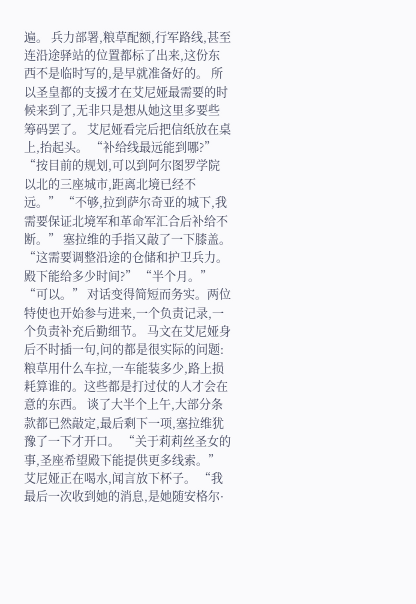遍。 兵力部署,粮草配额,行军路线,甚至连沿途驿站的位置都标了出来,这份东西不是临时写的,是早就准备好的。 所以圣皇都的支援才在艾尼娅最需要的时候来到了,无非只是想从她这里多要些筹码罢了。 艾尼娅看完后把信纸放在桌上,抬起头。 “补给线最远能到哪?” “按目前的规划,可以到阿尔图罗学院以北的三座城市,距离北境已经不远。” “不够,拉到萨尔奇亚的城下,我需要保证北境军和革命军汇合后补给不断。” 塞拉维的手指又敲了一下膝盖。 “这需要调整沿途的仓储和护卫兵力。殿下能给多少时间?” “半个月。” “可以。” 对话变得简短而务实。两位特使也开始参与进来,一个负责记录,一个负责补充后勤细节。 马文在艾尼娅身后不时插一句,问的都是很实际的问题: 粮草用什么车拉,一车能装多少,路上损耗算谁的。这些都是打过仗的人才会在意的东西。 谈了大半个上午,大部分条款都已然敲定,最后剩下一项,塞拉维犹豫了一下才开口。 “关于莉莉丝圣女的事,圣座希望殿下能提供更多线索。” 艾尼娅正在喝水,闻言放下杯子。 “我最后一次收到她的消息,是她随安格尔·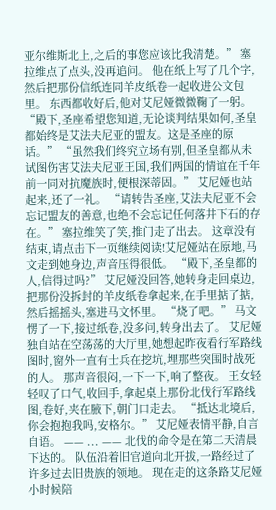亚尔维斯北上,之后的事您应该比我清楚。” 塞拉维点了点头,没再追问。 他在纸上写了几个字,然后把那份信纸连同羊皮纸卷一起收进公文包里。 东西都收好后,他对艾尼娅微微鞠了一躬。 “殿下,圣座希望您知道,无论谈判结果如何,圣皇都始终是艾法夫尼亚的盟友。这是圣座的原话。” “虽然我们终究立场有别,但圣皇都从未试图伤害艾法夫尼亚王国,我们两国的情谊在千年前一同对抗魔族时,便根深蒂固。” 艾尼娅也站起来,还了一礼。 “请转告圣座,艾法夫尼亚不会忘记盟友的善意,也绝不会忘记任何落井下石的存在。” 塞拉维笑了笑,推门走了出去。 这章没有结束,请点击下一页继续阅读!艾尼娅站在原地,马文走到她身边,声音压得很低。 “殿下,圣皇都的人,信得过吗?” 艾尼娅没回答,她转身走回桌边,把那份没拆封的羊皮纸卷拿起来,在手里掂了掂,然后摇摇头,塞进马文怀里。 “烧了吧。” 马文愣了一下,接过纸卷,没多问,转身出去了。 艾尼娅独自站在空荡荡的大厅里,她想起昨夜看行军路线图时,窗外一直有士兵在挖坑,埋那些突围时战死的人。 那声音很闷,一下一下,响了整夜。 王女轻轻叹了口气,收回手,拿起桌上那份北伐行军路线图,卷好,夹在腋下,朝门口走去。 “抵达北境后,你会抱抱我吗,安格尔。” 艾尼娅表情平静,自言自语。 —— ... —— 北伐的命令是在第二天清晨下达的。 队伍沿着旧官道向北开拔,一路经过了许多过去旧贵族的领地。 现在走的这条路艾尼娅小时候陪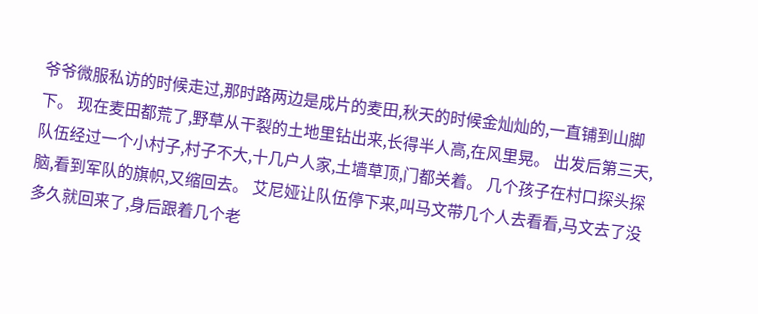爷爷微服私访的时候走过,那时路两边是成片的麦田,秋天的时候金灿灿的,一直铺到山脚下。 现在麦田都荒了,野草从干裂的土地里钻出来,长得半人高,在风里晃。 出发后第三天,队伍经过一个小村子,村子不大,十几户人家,土墙草顶,门都关着。 几个孩子在村口探头探脑,看到军队的旗帜,又缩回去。 艾尼娅让队伍停下来,叫马文带几个人去看看,马文去了没多久就回来了,身后跟着几个老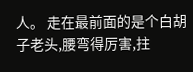人。 走在最前面的是个白胡子老头,腰弯得厉害,拄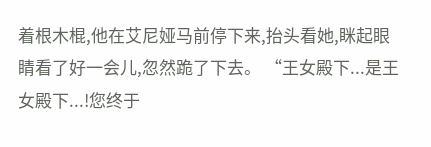着根木棍,他在艾尼娅马前停下来,抬头看她,眯起眼睛看了好一会儿,忽然跪了下去。 “王女殿下...是王女殿下...!您终于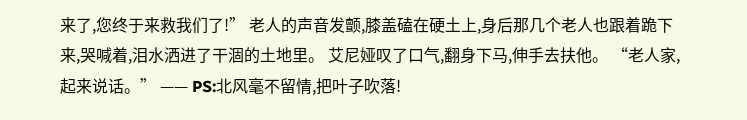来了,您终于来救我们了!” 老人的声音发颤,膝盖磕在硬土上,身后那几个老人也跟着跪下来,哭喊着,泪水洒进了干涸的土地里。 艾尼娅叹了口气,翻身下马,伸手去扶他。 “老人家,起来说话。” —— PS:北风毫不留情,把叶子吹落!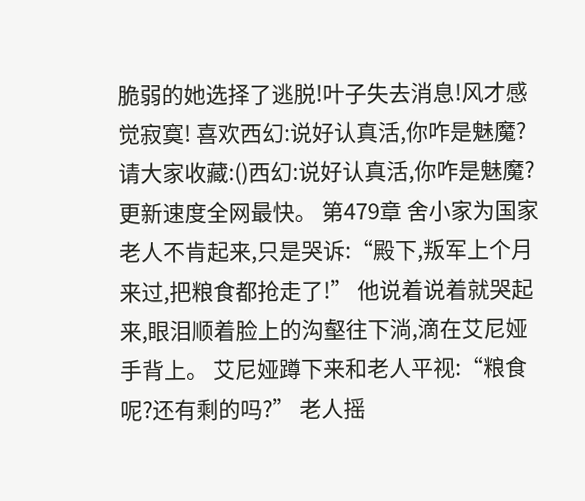脆弱的她选择了逃脱!叶子失去消息!风才感觉寂寞! 喜欢西幻:说好认真活,你咋是魅魔?请大家收藏:()西幻:说好认真活,你咋是魅魔?更新速度全网最快。 第479章 舍小家为国家 老人不肯起来,只是哭诉:“殿下,叛军上个月来过,把粮食都抢走了!” 他说着说着就哭起来,眼泪顺着脸上的沟壑往下淌,滴在艾尼娅手背上。 艾尼娅蹲下来和老人平视:“粮食呢?还有剩的吗?” 老人摇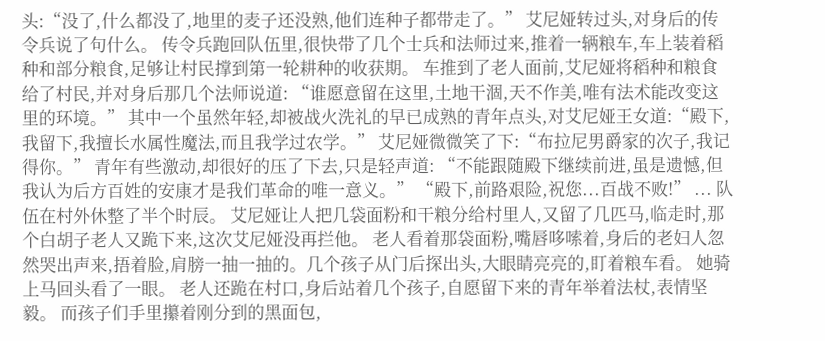头:“没了,什么都没了,地里的麦子还没熟,他们连种子都带走了。” 艾尼娅转过头,对身后的传令兵说了句什么。 传令兵跑回队伍里,很快带了几个士兵和法师过来,推着一辆粮车,车上装着稻种和部分粮食,足够让村民撑到第一轮耕种的收获期。 车推到了老人面前,艾尼娅将稻种和粮食给了村民,并对身后那几个法师说道: “谁愿意留在这里,土地干涸,天不作美,唯有法术能改变这里的环境。” 其中一个虽然年轻,却被战火洗礼的早已成熟的青年点头,对艾尼娅王女道:“殿下,我留下,我擅长水属性魔法,而且我学过农学。” 艾尼娅微微笑了下:“布拉尼男爵家的次子,我记得你。” 青年有些激动,却很好的压了下去,只是轻声道: “不能跟随殿下继续前进,虽是遗憾,但我认为后方百姓的安康才是我们革命的唯一意义。” “殿下,前路艰险,祝您...百战不败!” ... 队伍在村外休整了半个时辰。 艾尼娅让人把几袋面粉和干粮分给村里人,又留了几匹马,临走时,那个白胡子老人又跪下来,这次艾尼娅没再拦他。 老人看着那袋面粉,嘴唇哆嗦着,身后的老妇人忽然哭出声来,捂着脸,肩膀一抽一抽的。几个孩子从门后探出头,大眼睛亮亮的,盯着粮车看。 她骑上马回头看了一眼。 老人还跪在村口,身后站着几个孩子,自愿留下来的青年举着法杖,表情坚毅。 而孩子们手里攥着刚分到的黑面包,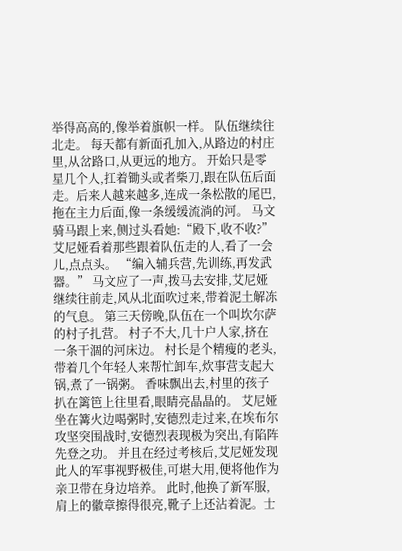举得高高的,像举着旗帜一样。 队伍继续往北走。 每天都有新面孔加入,从路边的村庄里,从岔路口,从更远的地方。 开始只是零星几个人,扛着锄头或者柴刀,跟在队伍后面走。后来人越来越多,连成一条松散的尾巴,拖在主力后面,像一条缓缓流淌的河。 马文骑马跟上来,侧过头看她:“殿下,收不收?” 艾尼娅看着那些跟着队伍走的人,看了一会儿,点点头。 “编入辅兵营,先训练,再发武器。” 马文应了一声,拨马去安排,艾尼娅继续往前走,风从北面吹过来,带着泥土解冻的气息。 第三天傍晚,队伍在一个叫坎尔萨的村子扎营。 村子不大,几十户人家,挤在一条干涸的河床边。 村长是个精瘦的老头,带着几个年轻人来帮忙卸车,炊事营支起大锅,煮了一锅粥。 香味飘出去,村里的孩子扒在篱笆上往里看,眼睛亮晶晶的。 艾尼娅坐在篝火边喝粥时,安德烈走过来,在埃布尔攻坚突围战时,安德烈表现极为突出,有陷阵先登之功。 并且在经过考核后,艾尼娅发现此人的军事视野极佳,可堪大用,便将他作为亲卫带在身边培养。 此时,他换了新军服,肩上的徽章擦得很亮,靴子上还沾着泥。士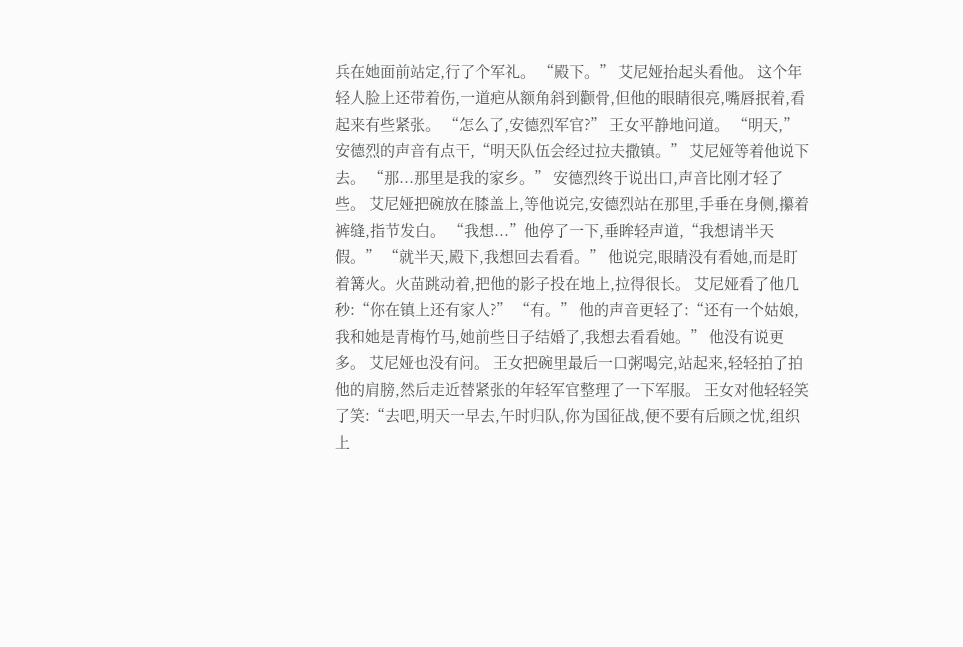兵在她面前站定,行了个军礼。 “殿下。” 艾尼娅抬起头看他。 这个年轻人脸上还带着伤,一道疤从额角斜到颧骨,但他的眼睛很亮,嘴唇抿着,看起来有些紧张。 “怎么了,安德烈军官?” 王女平静地问道。 “明天,”安德烈的声音有点干,“明天队伍会经过拉夫撒镇。” 艾尼娅等着他说下去。 “那...那里是我的家乡。” 安德烈终于说出口,声音比刚才轻了些。 艾尼娅把碗放在膝盖上,等他说完,安德烈站在那里,手垂在身侧,攥着裤缝,指节发白。 “我想...”他停了一下,垂眸轻声道,“我想请半天假。” “就半天,殿下,我想回去看看。” 他说完,眼睛没有看她,而是盯着篝火。火苗跳动着,把他的影子投在地上,拉得很长。 艾尼娅看了他几秒:“你在镇上还有家人?” “有。” 他的声音更轻了:“还有一个姑娘,我和她是青梅竹马,她前些日子结婚了,我想去看看她。” 他没有说更多。 艾尼娅也没有问。 王女把碗里最后一口粥喝完,站起来,轻轻拍了拍他的肩膀,然后走近替紧张的年轻军官整理了一下军服。 王女对他轻轻笑了笑:“去吧,明天一早去,午时归队,你为国征战,便不要有后顾之忧,组织上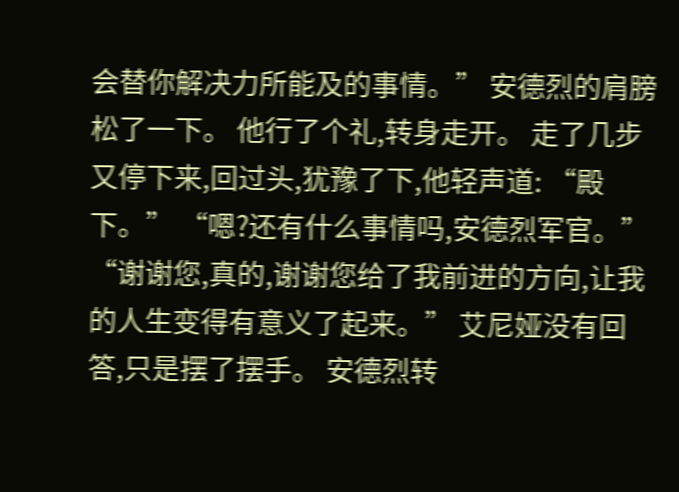会替你解决力所能及的事情。” 安德烈的肩膀松了一下。 他行了个礼,转身走开。 走了几步又停下来,回过头,犹豫了下,他轻声道: “殿下。” “嗯?还有什么事情吗,安德烈军官。” “谢谢您,真的,谢谢您给了我前进的方向,让我的人生变得有意义了起来。” 艾尼娅没有回答,只是摆了摆手。 安德烈转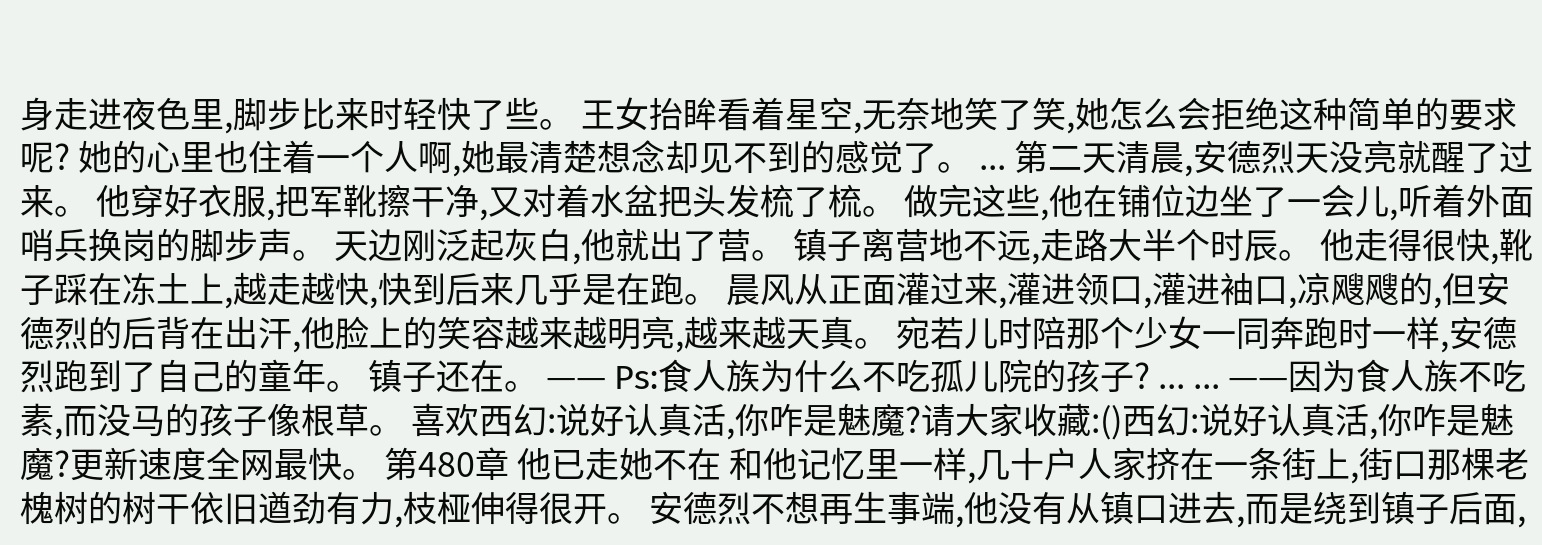身走进夜色里,脚步比来时轻快了些。 王女抬眸看着星空,无奈地笑了笑,她怎么会拒绝这种简单的要求呢? 她的心里也住着一个人啊,她最清楚想念却见不到的感觉了。 ... 第二天清晨,安德烈天没亮就醒了过来。 他穿好衣服,把军靴擦干净,又对着水盆把头发梳了梳。 做完这些,他在铺位边坐了一会儿,听着外面哨兵换岗的脚步声。 天边刚泛起灰白,他就出了营。 镇子离营地不远,走路大半个时辰。 他走得很快,靴子踩在冻土上,越走越快,快到后来几乎是在跑。 晨风从正面灌过来,灌进领口,灌进袖口,凉飕飕的,但安德烈的后背在出汗,他脸上的笑容越来越明亮,越来越天真。 宛若儿时陪那个少女一同奔跑时一样,安德烈跑到了自己的童年。 镇子还在。 —— Ps:食人族为什么不吃孤儿院的孩子? ... ... ——因为食人族不吃素,而没马的孩子像根草。 喜欢西幻:说好认真活,你咋是魅魔?请大家收藏:()西幻:说好认真活,你咋是魅魔?更新速度全网最快。 第480章 他已走她不在 和他记忆里一样,几十户人家挤在一条街上,街口那棵老槐树的树干依旧遒劲有力,枝桠伸得很开。 安德烈不想再生事端,他没有从镇口进去,而是绕到镇子后面,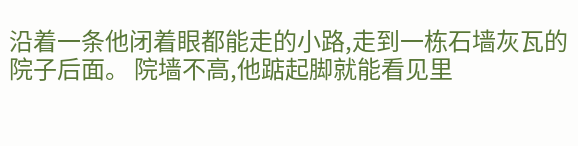沿着一条他闭着眼都能走的小路,走到一栋石墙灰瓦的院子后面。 院墙不高,他踮起脚就能看见里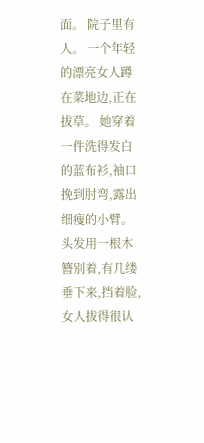面。 院子里有人。 一个年轻的漂亮女人蹲在菜地边,正在拔草。 她穿着一件洗得发白的蓝布衫,袖口挽到肘弯,露出细瘦的小臂。 头发用一根木簪别着,有几缕垂下来,挡着脸,女人拔得很认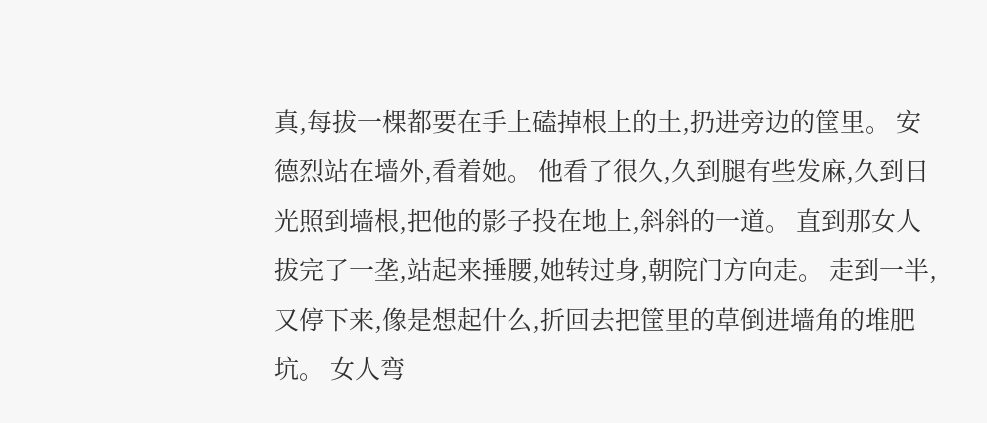真,每拔一棵都要在手上磕掉根上的土,扔进旁边的筐里。 安德烈站在墙外,看着她。 他看了很久,久到腿有些发麻,久到日光照到墙根,把他的影子投在地上,斜斜的一道。 直到那女人拔完了一垄,站起来捶腰,她转过身,朝院门方向走。 走到一半,又停下来,像是想起什么,折回去把筐里的草倒进墙角的堆肥坑。 女人弯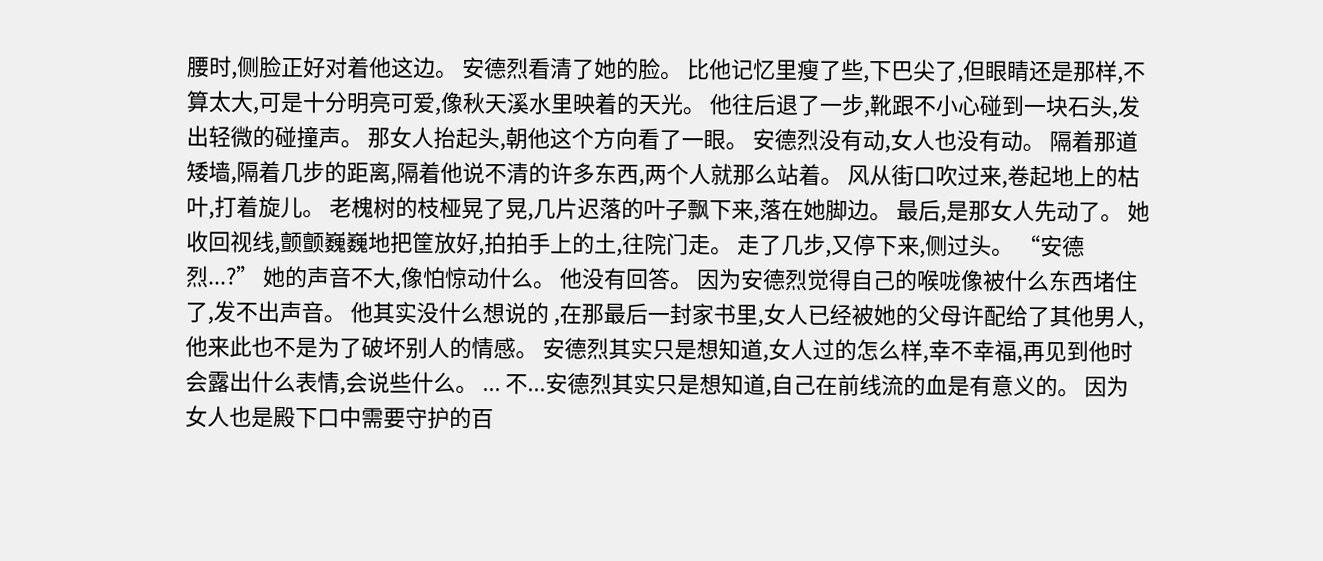腰时,侧脸正好对着他这边。 安德烈看清了她的脸。 比他记忆里瘦了些,下巴尖了,但眼睛还是那样,不算太大,可是十分明亮可爱,像秋天溪水里映着的天光。 他往后退了一步,靴跟不小心碰到一块石头,发出轻微的碰撞声。 那女人抬起头,朝他这个方向看了一眼。 安德烈没有动,女人也没有动。 隔着那道矮墙,隔着几步的距离,隔着他说不清的许多东西,两个人就那么站着。 风从街口吹过来,卷起地上的枯叶,打着旋儿。 老槐树的枝桠晃了晃,几片迟落的叶子飘下来,落在她脚边。 最后,是那女人先动了。 她收回视线,颤颤巍巍地把筐放好,拍拍手上的土,往院门走。 走了几步,又停下来,侧过头。 “安德烈...?” 她的声音不大,像怕惊动什么。 他没有回答。 因为安德烈觉得自己的喉咙像被什么东西堵住了,发不出声音。 他其实没什么想说的 ,在那最后一封家书里,女人已经被她的父母许配给了其他男人,他来此也不是为了破坏别人的情感。 安德烈其实只是想知道,女人过的怎么样,幸不幸福,再见到他时会露出什么表情,会说些什么。 ... 不...安德烈其实只是想知道,自己在前线流的血是有意义的。 因为女人也是殿下口中需要守护的百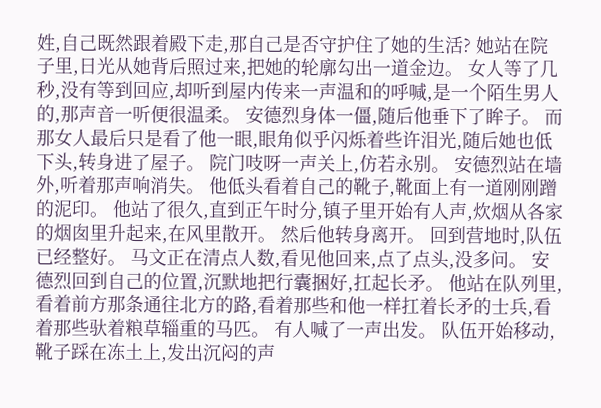姓,自己既然跟着殿下走,那自己是否守护住了她的生活? 她站在院子里,日光从她背后照过来,把她的轮廓勾出一道金边。 女人等了几秒,没有等到回应,却听到屋内传来一声温和的呼喊,是一个陌生男人的,那声音一听便很温柔。 安德烈身体一僵,随后他垂下了眸子。 而那女人最后只是看了他一眼,眼角似乎闪烁着些许泪光,随后她也低下头,转身进了屋子。 院门吱呀一声关上,仿若永别。 安德烈站在墙外,听着那声响消失。 他低头看着自己的靴子,靴面上有一道刚刚蹭的泥印。 他站了很久,直到正午时分,镇子里开始有人声,炊烟从各家的烟囱里升起来,在风里散开。 然后他转身离开。 回到营地时,队伍已经整好。 马文正在清点人数,看见他回来,点了点头,没多问。 安德烈回到自己的位置,沉默地把行囊捆好,扛起长矛。 他站在队列里,看着前方那条通往北方的路,看着那些和他一样扛着长矛的士兵,看着那些驮着粮草辎重的马匹。 有人喊了一声出发。 队伍开始移动,靴子踩在冻土上,发出沉闷的声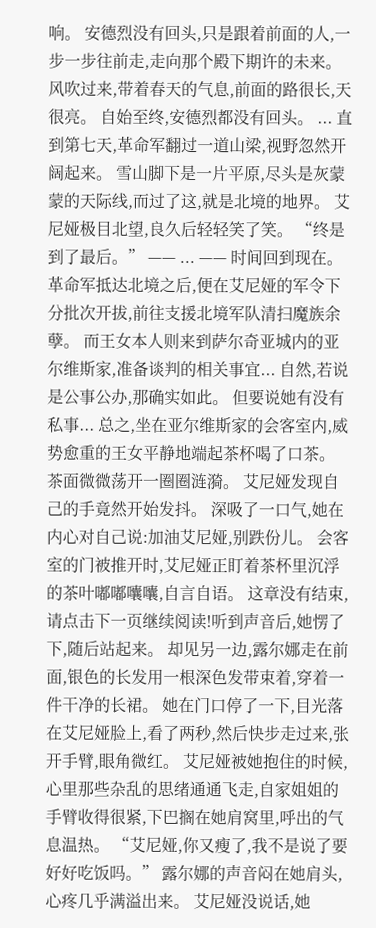响。 安德烈没有回头,只是跟着前面的人,一步一步往前走,走向那个殿下期许的未来。 风吹过来,带着春天的气息,前面的路很长,天很亮。 自始至终,安德烈都没有回头。 ... 直到第七天,革命军翻过一道山梁,视野忽然开阔起来。 雪山脚下是一片平原,尽头是灰蒙蒙的天际线,而过了这,就是北境的地界。 艾尼娅极目北望,良久后轻轻笑了笑。 “终是到了最后。” —— ... —— 时间回到现在。 革命军抵达北境之后,便在艾尼娅的军令下分批次开拔,前往支援北境军队清扫魔族余孽。 而王女本人则来到萨尔奇亚城内的亚尔维斯家,准备谈判的相关事宜... 自然,若说是公事公办,那确实如此。 但要说她有没有私事... 总之,坐在亚尔维斯家的会客室内,威势愈重的王女平静地端起茶杯喝了口茶。 茶面微微荡开一圈圈涟漪。 艾尼娅发现自己的手竟然开始发抖。 深吸了一口气,她在内心对自己说:加油艾尼娅,别跌份儿。 会客室的门被推开时,艾尼娅正盯着茶杯里沉浮的茶叶嘟嘟囔囔,自言自语。 这章没有结束,请点击下一页继续阅读!听到声音后,她愣了下,随后站起来。 却见另一边,露尔娜走在前面,银色的长发用一根深色发带束着,穿着一件干净的长裙。 她在门口停了一下,目光落在艾尼娅脸上,看了两秒,然后快步走过来,张开手臂,眼角微红。 艾尼娅被她抱住的时候,心里那些杂乱的思绪通通飞走,自家姐姐的手臂收得很紧,下巴搁在她肩窝里,呼出的气息温热。 “艾尼娅,你又瘦了,我不是说了要好好吃饭吗。” 露尔娜的声音闷在她肩头,心疼几乎满溢出来。 艾尼娅没说话,她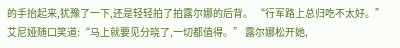的手抬起来,犹豫了一下,还是轻轻拍了拍露尔娜的后背。 “行军路上总归吃不太好。” 艾尼娅随口笑道:“马上就要见分晓了,一切都值得。” 露尔娜松开她,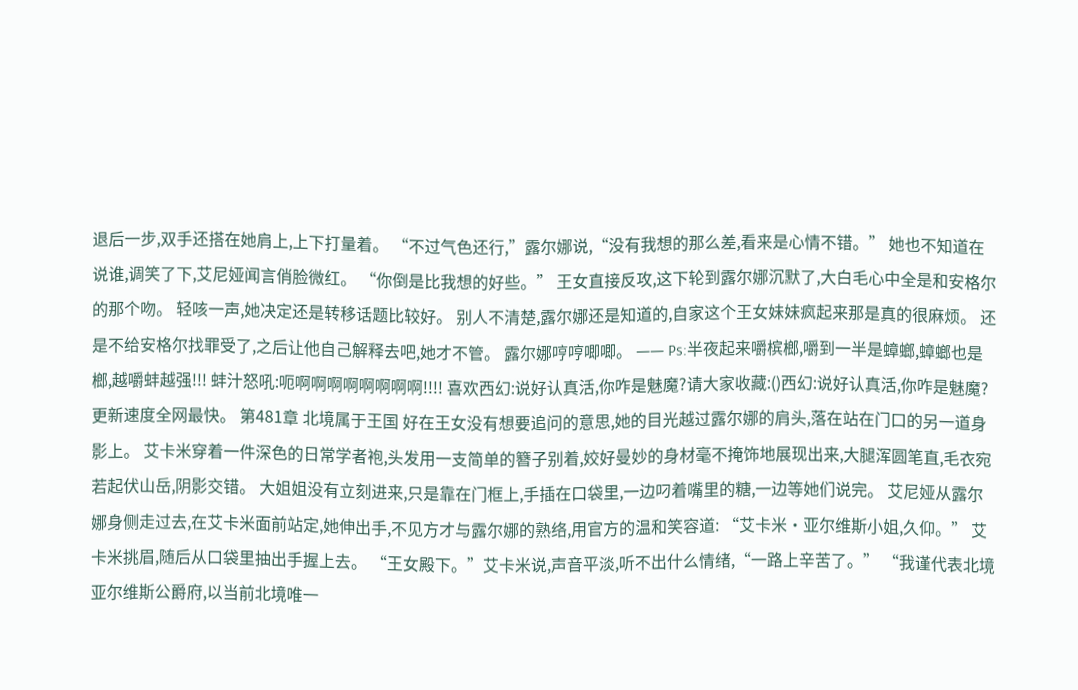退后一步,双手还搭在她肩上,上下打量着。 “不过气色还行,”露尔娜说,“没有我想的那么差,看来是心情不错。” 她也不知道在说谁,调笑了下,艾尼娅闻言俏脸微红。 “你倒是比我想的好些。” 王女直接反攻,这下轮到露尔娜沉默了,大白毛心中全是和安格尔的那个吻。 轻咳一声,她决定还是转移话题比较好。 别人不清楚,露尔娜还是知道的,自家这个王女妹妹疯起来那是真的很麻烦。 还是不给安格尔找罪受了,之后让他自己解释去吧,她才不管。 露尔娜哼哼唧唧。 —— Ps:半夜起来嚼槟榔,嚼到一半是蟑螂,蟑螂也是榔,越嚼蚌越强!!! 蚌汁怒吼:呃啊啊啊啊啊啊啊啊!!!! 喜欢西幻:说好认真活,你咋是魅魔?请大家收藏:()西幻:说好认真活,你咋是魅魔?更新速度全网最快。 第481章 北境属于王国 好在王女没有想要追问的意思,她的目光越过露尔娜的肩头,落在站在门口的另一道身影上。 艾卡米穿着一件深色的日常学者袍,头发用一支简单的簪子别着,姣好曼妙的身材毫不掩饰地展现出来,大腿浑圆笔直,毛衣宛若起伏山岳,阴影交错。 大姐姐没有立刻进来,只是靠在门框上,手插在口袋里,一边叼着嘴里的糖,一边等她们说完。 艾尼娅从露尔娜身侧走过去,在艾卡米面前站定,她伸出手,不见方才与露尔娜的熟络,用官方的温和笑容道: “艾卡米·亚尔维斯小姐,久仰。” 艾卡米挑眉,随后从口袋里抽出手握上去。 “王女殿下。”艾卡米说,声音平淡,听不出什么情绪,“一路上辛苦了。” “我谨代表北境亚尔维斯公爵府,以当前北境唯一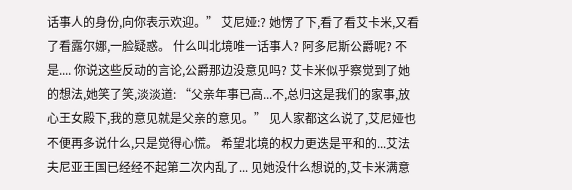话事人的身份,向你表示欢迎。” 艾尼娅:? 她愣了下,看了看艾卡米,又看了看露尔娜,一脸疑惑。 什么叫北境唯一话事人? 阿多尼斯公爵呢? 不是.... 你说这些反动的言论,公爵那边没意见吗? 艾卡米似乎察觉到了她的想法,她笑了笑,淡淡道: “父亲年事已高...不,总归这是我们的家事,放心王女殿下,我的意见就是父亲的意见。” 见人家都这么说了,艾尼娅也不便再多说什么,只是觉得心慌。 希望北境的权力更迭是平和的...艾法夫尼亚王国已经经不起第二次内乱了... 见她没什么想说的,艾卡米满意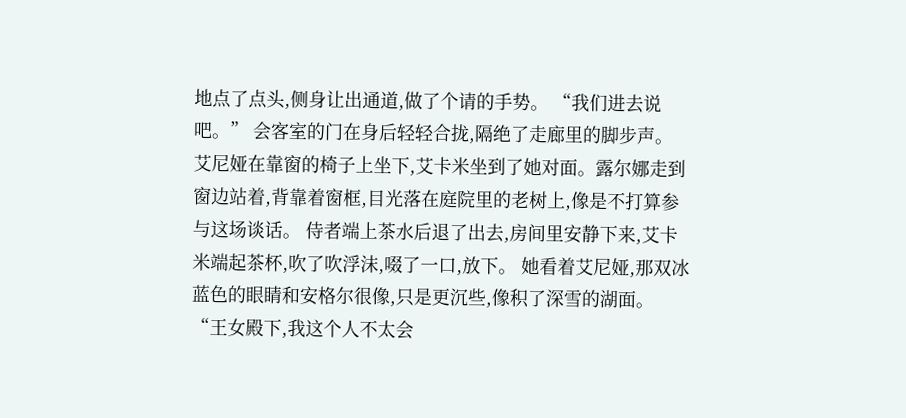地点了点头,侧身让出通道,做了个请的手势。 “我们进去说吧。” 会客室的门在身后轻轻合拢,隔绝了走廊里的脚步声。 艾尼娅在靠窗的椅子上坐下,艾卡米坐到了她对面。露尔娜走到窗边站着,背靠着窗框,目光落在庭院里的老树上,像是不打算参与这场谈话。 侍者端上茶水后退了出去,房间里安静下来,艾卡米端起茶杯,吹了吹浮沫,啜了一口,放下。 她看着艾尼娅,那双冰蓝色的眼睛和安格尔很像,只是更沉些,像积了深雪的湖面。 “王女殿下,我这个人不太会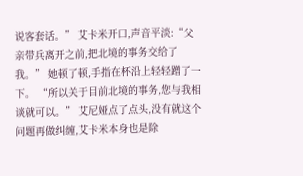说客套话。” 艾卡米开口,声音平淡:“父亲带兵离开之前,把北境的事务交给了我。” 她顿了顿,手指在杯沿上轻轻蹭了一下。 “所以关于目前北境的事务,您与我相谈就可以。” 艾尼娅点了点头,没有就这个问题再做纠缠,艾卡米本身也是除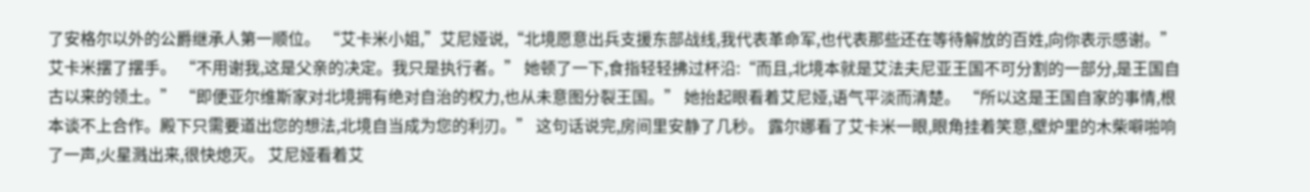了安格尔以外的公爵继承人第一顺位。 “艾卡米小姐,”艾尼娅说,“北境愿意出兵支援东部战线,我代表革命军,也代表那些还在等待解放的百姓,向你表示感谢。” 艾卡米摆了摆手。 “不用谢我,这是父亲的决定。我只是执行者。” 她顿了一下,食指轻轻拂过杯沿:“而且,北境本就是艾法夫尼亚王国不可分割的一部分,是王国自古以来的领土。” “即便亚尔维斯家对北境拥有绝对自治的权力,也从未意图分裂王国。” 她抬起眼看着艾尼娅,语气平淡而清楚。 “所以这是王国自家的事情,根本谈不上合作。殿下只需要道出您的想法,北境自当成为您的利刃。” 这句话说完,房间里安静了几秒。 露尔娜看了艾卡米一眼,眼角挂着笑意,壁炉里的木柴噼啪响了一声,火星溅出来,很快熄灭。 艾尼娅看着艾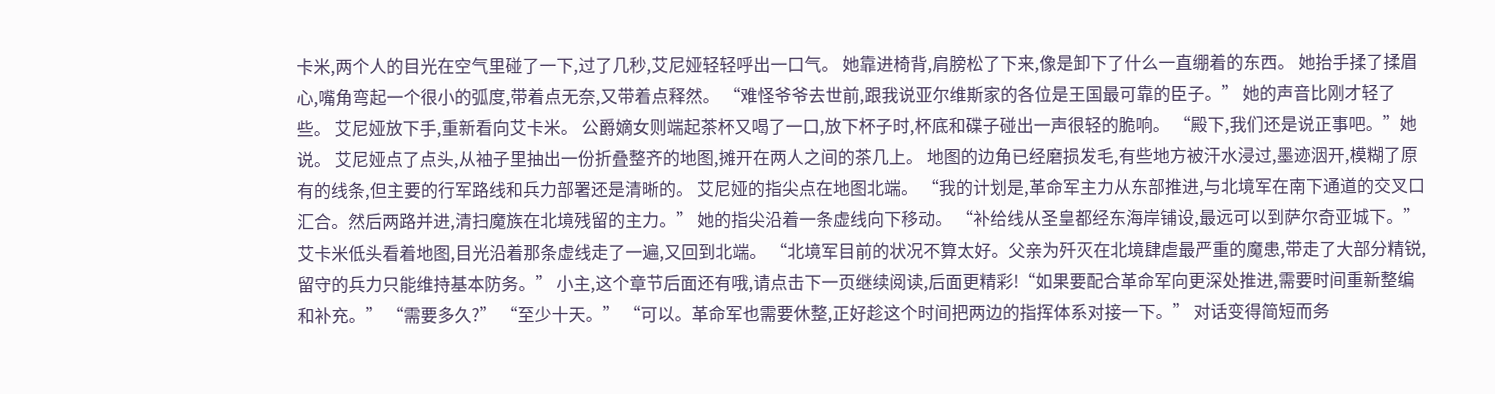卡米,两个人的目光在空气里碰了一下,过了几秒,艾尼娅轻轻呼出一口气。 她靠进椅背,肩膀松了下来,像是卸下了什么一直绷着的东西。 她抬手揉了揉眉心,嘴角弯起一个很小的弧度,带着点无奈,又带着点释然。 “难怪爷爷去世前,跟我说亚尔维斯家的各位是王国最可靠的臣子。” 她的声音比刚才轻了些。 艾尼娅放下手,重新看向艾卡米。 公爵嫡女则端起茶杯又喝了一口,放下杯子时,杯底和碟子碰出一声很轻的脆响。 “殿下,我们还是说正事吧。”她说。 艾尼娅点了点头,从袖子里抽出一份折叠整齐的地图,摊开在两人之间的茶几上。 地图的边角已经磨损发毛,有些地方被汗水浸过,墨迹洇开,模糊了原有的线条,但主要的行军路线和兵力部署还是清晰的。 艾尼娅的指尖点在地图北端。 “我的计划是,革命军主力从东部推进,与北境军在南下通道的交叉口汇合。然后两路并进,清扫魔族在北境残留的主力。” 她的指尖沿着一条虚线向下移动。 “补给线从圣皇都经东海岸铺设,最远可以到萨尔奇亚城下。” 艾卡米低头看着地图,目光沿着那条虚线走了一遍,又回到北端。 “北境军目前的状况不算太好。父亲为歼灭在北境肆虐最严重的魔患,带走了大部分精锐,留守的兵力只能维持基本防务。” 小主,这个章节后面还有哦,请点击下一页继续阅读,后面更精彩!“如果要配合革命军向更深处推进,需要时间重新整编和补充。” “需要多久?” “至少十天。” “可以。革命军也需要休整,正好趁这个时间把两边的指挥体系对接一下。” 对话变得简短而务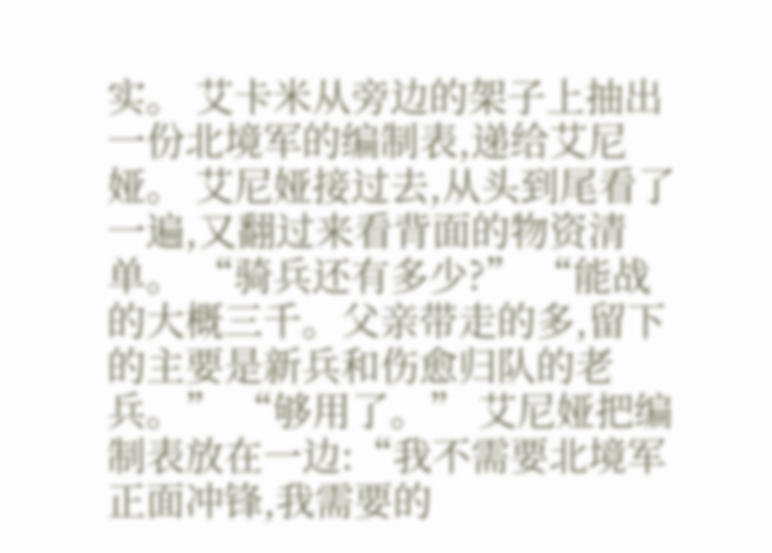实。 艾卡米从旁边的架子上抽出一份北境军的编制表,递给艾尼娅。 艾尼娅接过去,从头到尾看了一遍,又翻过来看背面的物资清单。 “骑兵还有多少?” “能战的大概三千。父亲带走的多,留下的主要是新兵和伤愈归队的老兵。” “够用了。” 艾尼娅把编制表放在一边:“我不需要北境军正面冲锋,我需要的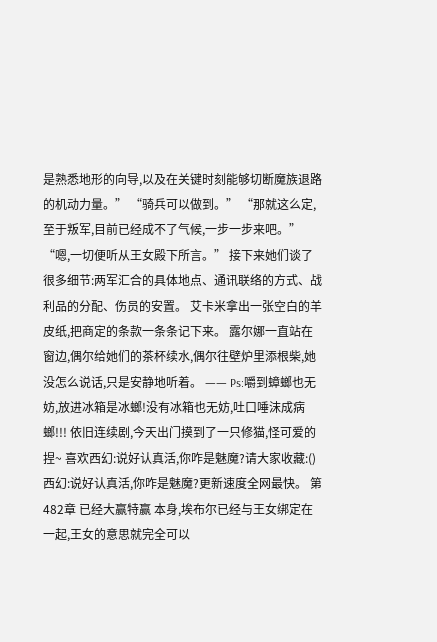是熟悉地形的向导,以及在关键时刻能够切断魔族退路的机动力量。” “骑兵可以做到。” “那就这么定,至于叛军,目前已经成不了气候,一步一步来吧。” “嗯,一切便听从王女殿下所言。” 接下来她们谈了很多细节:两军汇合的具体地点、通讯联络的方式、战利品的分配、伤员的安置。 艾卡米拿出一张空白的羊皮纸,把商定的条款一条条记下来。 露尔娜一直站在窗边,偶尔给她们的茶杯续水,偶尔往壁炉里添根柴,她没怎么说话,只是安静地听着。 —— Ps:嚼到蟑螂也无妨,放进冰箱是冰螂!没有冰箱也无妨,吐口唾沫成病螂!!! 依旧连续剧,今天出门摸到了一只修猫,怪可爱的捏~ 喜欢西幻:说好认真活,你咋是魅魔?请大家收藏:()西幻:说好认真活,你咋是魅魔?更新速度全网最快。 第482章 已经大赢特赢 本身,埃布尔已经与王女绑定在一起,王女的意思就完全可以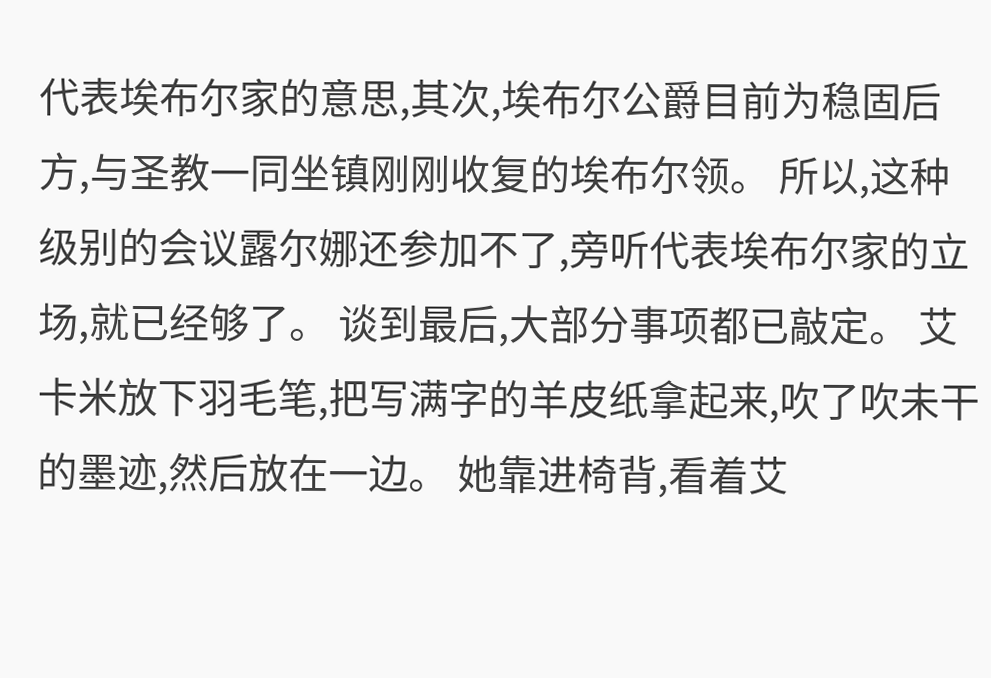代表埃布尔家的意思,其次,埃布尔公爵目前为稳固后方,与圣教一同坐镇刚刚收复的埃布尔领。 所以,这种级别的会议露尔娜还参加不了,旁听代表埃布尔家的立场,就已经够了。 谈到最后,大部分事项都已敲定。 艾卡米放下羽毛笔,把写满字的羊皮纸拿起来,吹了吹未干的墨迹,然后放在一边。 她靠进椅背,看着艾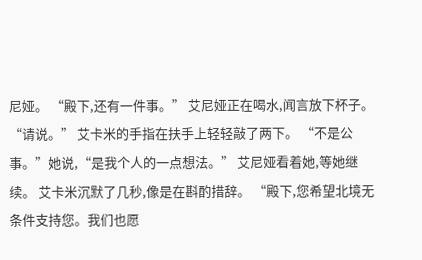尼娅。 “殿下,还有一件事。” 艾尼娅正在喝水,闻言放下杯子。“请说。” 艾卡米的手指在扶手上轻轻敲了两下。 “不是公事。”她说,“是我个人的一点想法。” 艾尼娅看着她,等她继续。 艾卡米沉默了几秒,像是在斟酌措辞。 “殿下,您希望北境无条件支持您。我们也愿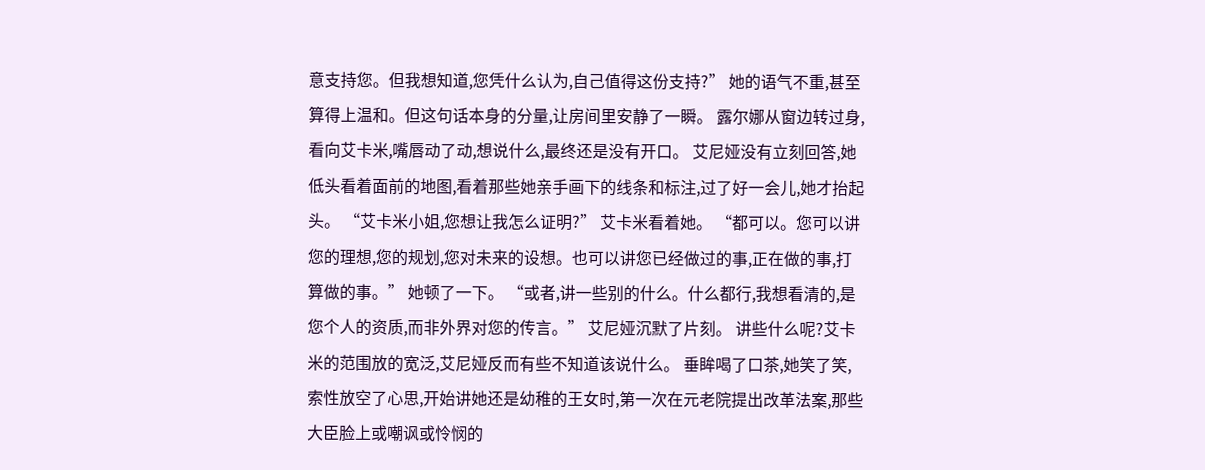意支持您。但我想知道,您凭什么认为,自己值得这份支持?” 她的语气不重,甚至算得上温和。但这句话本身的分量,让房间里安静了一瞬。 露尔娜从窗边转过身,看向艾卡米,嘴唇动了动,想说什么,最终还是没有开口。 艾尼娅没有立刻回答,她低头看着面前的地图,看着那些她亲手画下的线条和标注,过了好一会儿,她才抬起头。 “艾卡米小姐,您想让我怎么证明?” 艾卡米看着她。 “都可以。您可以讲您的理想,您的规划,您对未来的设想。也可以讲您已经做过的事,正在做的事,打算做的事。” 她顿了一下。 “或者,讲一些别的什么。什么都行,我想看清的,是您个人的资质,而非外界对您的传言。” 艾尼娅沉默了片刻。 讲些什么呢?艾卡米的范围放的宽泛,艾尼娅反而有些不知道该说什么。 垂眸喝了口茶,她笑了笑,索性放空了心思,开始讲她还是幼稚的王女时,第一次在元老院提出改革法案,那些大臣脸上或嘲讽或怜悯的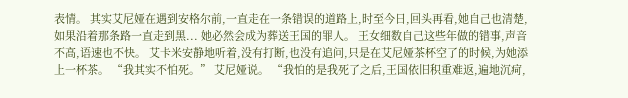表情。 其实艾尼娅在遇到安格尔前,一直走在一条错误的道路上,时至今日,回头再看,她自己也清楚,如果沿着那条路一直走到黑... 她必然会成为葬送王国的罪人。 王女细数自己这些年做的错事,声音不高,语速也不快。 艾卡米安静地听着,没有打断,也没有追问,只是在艾尼娅茶杯空了的时候,为她添上一杯茶。 “我其实不怕死。” 艾尼娅说。 “我怕的是我死了之后,王国依旧积重难返,遍地沉疴,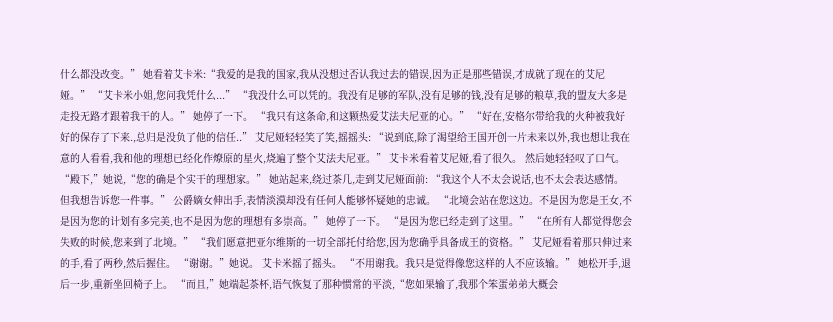什么都没改变。” 她看着艾卡米:“我爱的是我的国家,我从没想过否认我过去的错误,因为正是那些错误,才成就了现在的艾尼娅。” “艾卡米小姐,您问我凭什么...” “我没什么可以凭的。我没有足够的军队,没有足够的钱,没有足够的粮草,我的盟友大多是走投无路才跟着我干的人。” 她停了一下。 “我只有这条命,和这颗热爱艾法夫尼亚的心。” “好在,安格尔带给我的火种被我好好的保存了下来.,总归是没负了他的信任..” 艾尼娅轻轻笑了笑,摇摇头: “说到底,除了渴望给王国开创一片未来以外,我也想让我在意的人看看,我和他的理想已经化作燎原的星火,烧遍了整个艾法夫尼亚。” 艾卡米看着艾尼娅,看了很久。 然后她轻轻叹了口气。 “殿下,”她说,“您的确是个实干的理想家。” 她站起来,绕过茶几,走到艾尼娅面前: “我这个人不太会说话,也不太会表达感情。但我想告诉您一件事。” 公爵嫡女伸出手,表情淡漠却没有任何人能够怀疑她的忠诚。 “北境会站在您这边。不是因为您是王女,不是因为您的计划有多完美,也不是因为您的理想有多崇高。” 她停了一下。 “是因为您已经走到了这里。” “在所有人都觉得您会失败的时候,您来到了北境。” “我们愿意把亚尔维斯的一切全部托付给您,因为您确乎具备成王的资格。” 艾尼娅看着那只伸过来的手,看了两秒,然后握住。 “谢谢。”她说。 艾卡米摇了摇头。 “不用谢我。我只是觉得像您这样的人不应该输。” 她松开手,退后一步,重新坐回椅子上。 “而且,”她端起茶杯,语气恢复了那种惯常的平淡,“您如果输了,我那个笨蛋弟弟大概会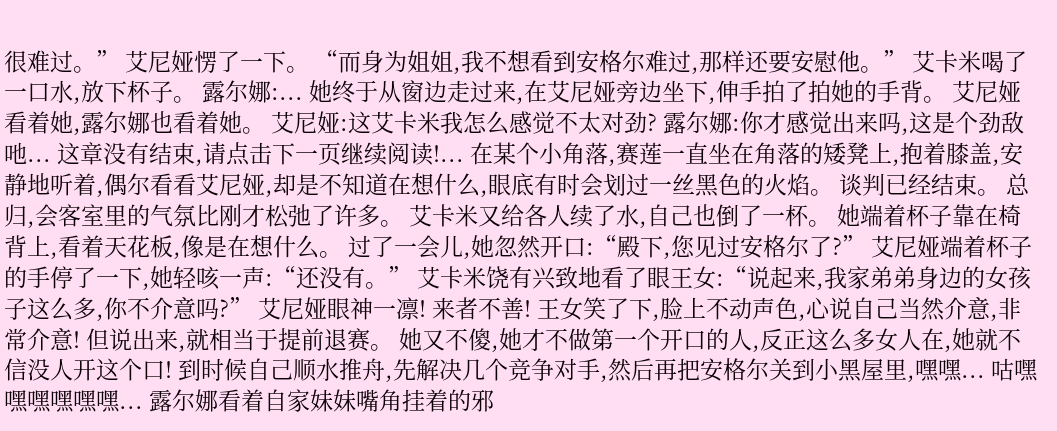很难过。” 艾尼娅愣了一下。 “而身为姐姐,我不想看到安格尔难过,那样还要安慰他。” 艾卡米喝了一口水,放下杯子。 露尔娜:... 她终于从窗边走过来,在艾尼娅旁边坐下,伸手拍了拍她的手背。 艾尼娅看着她,露尔娜也看着她。 艾尼娅:这艾卡米我怎么感觉不太对劲? 露尔娜:你才感觉出来吗,这是个劲敌吔... 这章没有结束,请点击下一页继续阅读!... 在某个小角落,赛莲一直坐在角落的矮凳上,抱着膝盖,安静地听着,偶尔看看艾尼娅,却是不知道在想什么,眼底有时会划过一丝黑色的火焰。 谈判已经结束。 总归,会客室里的气氛比刚才松弛了许多。 艾卡米又给各人续了水,自己也倒了一杯。 她端着杯子靠在椅背上,看着天花板,像是在想什么。 过了一会儿,她忽然开口:“殿下,您见过安格尔了?” 艾尼娅端着杯子的手停了一下,她轻咳一声:“还没有。” 艾卡米饶有兴致地看了眼王女:“说起来,我家弟弟身边的女孩子这么多,你不介意吗?” 艾尼娅眼神一凛! 来者不善! 王女笑了下,脸上不动声色,心说自己当然介意,非常介意! 但说出来,就相当于提前退赛。 她又不傻,她才不做第一个开口的人,反正这么多女人在,她就不信没人开这个口! 到时候自己顺水推舟,先解决几个竞争对手,然后再把安格尔关到小黑屋里,嘿嘿... 咕嘿嘿嘿嘿嘿嘿... 露尔娜看着自家妹妹嘴角挂着的邪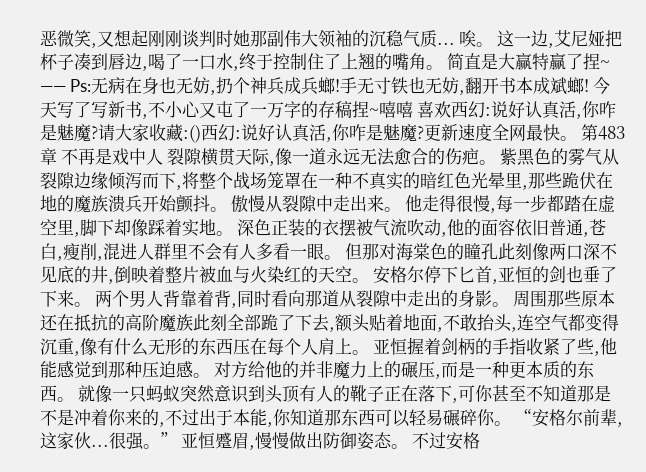恶微笑,又想起刚刚谈判时她那副伟大领袖的沉稳气质... 唉。 这一边,艾尼娅把杯子凑到唇边,喝了一口水,终于控制住了上翘的嘴角。 简直是大赢特赢了捏~ —— Ps:无病在身也无妨,扔个神兵成兵螂!手无寸铁也无妨,翻开书本成斌螂! 今天写了写新书,不小心又屯了一万字的存稿捏~嘻嘻 喜欢西幻:说好认真活,你咋是魅魔?请大家收藏:()西幻:说好认真活,你咋是魅魔?更新速度全网最快。 第483章 不再是戏中人 裂隙横贯天际,像一道永远无法愈合的伤疤。 紫黑色的雾气从裂隙边缘倾泻而下,将整个战场笼罩在一种不真实的暗红色光晕里,那些跪伏在地的魔族溃兵开始颤抖。 傲慢从裂隙中走出来。 他走得很慢,每一步都踏在虚空里,脚下却像踩着实地。 深色正装的衣摆被气流吹动,他的面容依旧普通,苍白,瘦削,混进人群里不会有人多看一眼。 但那对海棠色的瞳孔此刻像两口深不见底的井,倒映着整片被血与火染红的天空。 安格尔停下匕首,亚恒的剑也垂了下来。 两个男人背靠着背,同时看向那道从裂隙中走出的身影。 周围那些原本还在抵抗的高阶魔族此刻全部跪了下去,额头贴着地面,不敢抬头,连空气都变得沉重,像有什么无形的东西压在每个人肩上。 亚恒握着剑柄的手指收紧了些,他能感觉到那种压迫感。 对方给他的并非魔力上的碾压,而是一种更本质的东西。 就像一只蚂蚁突然意识到头顶有人的靴子正在落下,可你甚至不知道那是不是冲着你来的,不过出于本能,你知道那东西可以轻易碾碎你。 “安格尔前辈,这家伙...很强。” 亚恒蹙眉,慢慢做出防御姿态。 不过安格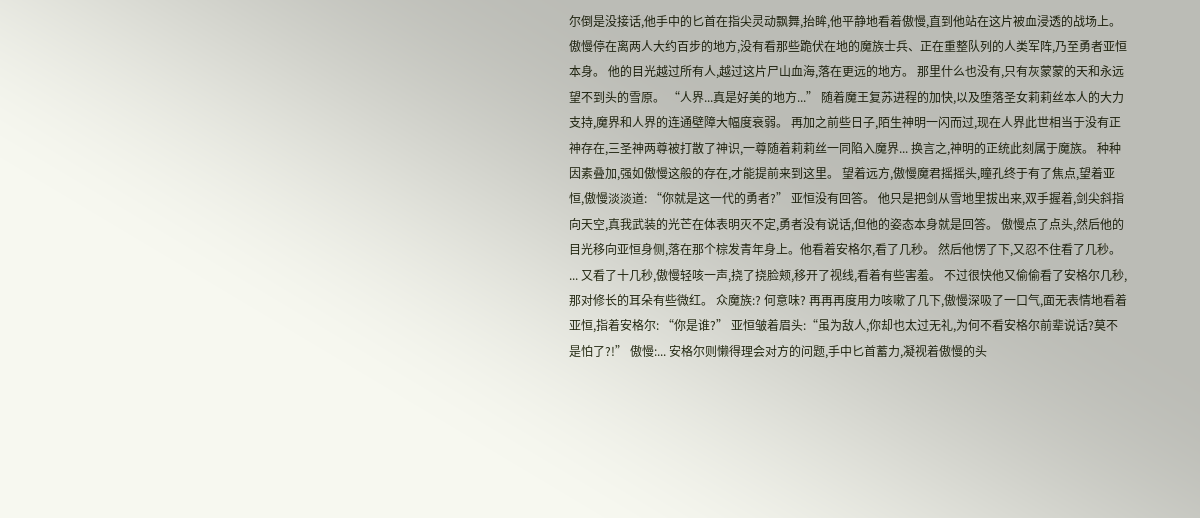尔倒是没接话,他手中的匕首在指尖灵动飘舞,抬眸,他平静地看着傲慢,直到他站在这片被血浸透的战场上。 傲慢停在离两人大约百步的地方,没有看那些跪伏在地的魔族士兵、正在重整队列的人类军阵,乃至勇者亚恒本身。 他的目光越过所有人,越过这片尸山血海,落在更远的地方。 那里什么也没有,只有灰蒙蒙的天和永远望不到头的雪原。 “人界...真是好美的地方...” 随着魔王复苏进程的加快,以及堕落圣女莉莉丝本人的大力支持,魔界和人界的连通壁障大幅度衰弱。 再加之前些日子,陌生神明一闪而过,现在人界此世相当于没有正神存在,三圣神两尊被打散了神识,一尊随着莉莉丝一同陷入魔界... 换言之,神明的正统此刻属于魔族。 种种因素叠加,强如傲慢这般的存在,才能提前来到这里。 望着远方,傲慢魔君摇摇头,瞳孔终于有了焦点,望着亚恒,傲慢淡淡道: “你就是这一代的勇者?” 亚恒没有回答。 他只是把剑从雪地里拔出来,双手握着,剑尖斜指向天空,真我武装的光芒在体表明灭不定,勇者没有说话,但他的姿态本身就是回答。 傲慢点了点头,然后他的目光移向亚恒身侧,落在那个棕发青年身上。他看着安格尔,看了几秒。 然后他愣了下,又忍不住看了几秒。 ... 又看了十几秒,傲慢轻咳一声,挠了挠脸颊,移开了视线,看着有些害羞。 不过很快他又偷偷看了安格尔几秒,那对修长的耳朵有些微红。 众魔族:? 何意味? 再再再度用力咳嗽了几下,傲慢深吸了一口气,面无表情地看着亚恒,指着安格尔: “你是谁?” 亚恒皱着眉头:“虽为敌人,你却也太过无礼,为何不看安格尔前辈说话?莫不是怕了?!” 傲慢:... 安格尔则懒得理会对方的问题,手中匕首蓄力,凝视着傲慢的头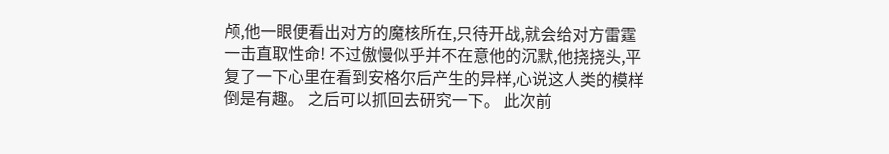颅,他一眼便看出对方的魔核所在,只待开战,就会给对方雷霆一击直取性命! 不过傲慢似乎并不在意他的沉默,他挠挠头,平复了一下心里在看到安格尔后产生的异样,心说这人类的模样倒是有趣。 之后可以抓回去研究一下。 此次前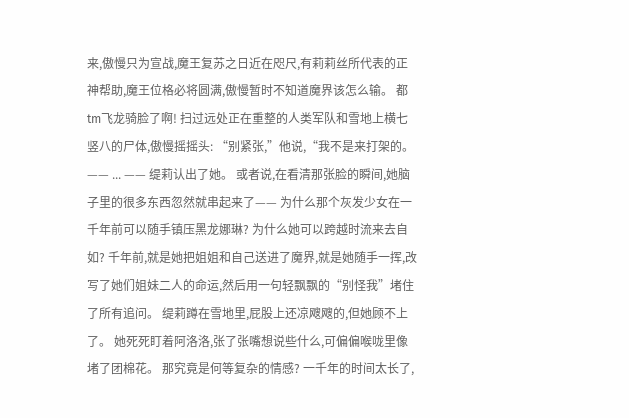来,傲慢只为宣战,魔王复苏之日近在咫尺,有莉莉丝所代表的正神帮助,魔王位格必将圆满,傲慢暂时不知道魔界该怎么输。 都tm飞龙骑脸了啊! 扫过远处正在重整的人类军队和雪地上横七竖八的尸体,傲慢摇摇头: “别紧张,”他说,“我不是来打架的。 —— ... —— 缇莉认出了她。 或者说,在看清那张脸的瞬间,她脑子里的很多东西忽然就串起来了—— 为什么那个灰发少女在一千年前可以随手镇压黑龙娜琳? 为什么她可以跨越时流来去自如? 千年前,就是她把姐姐和自己送进了魔界,就是她随手一挥,改写了她们姐妹二人的命运,然后用一句轻飘飘的“别怪我”堵住了所有追问。 缇莉蹲在雪地里,屁股上还凉飕飕的,但她顾不上了。 她死死盯着阿洛洛,张了张嘴想说些什么,可偏偏喉咙里像堵了团棉花。 那究竟是何等复杂的情感? 一千年的时间太长了,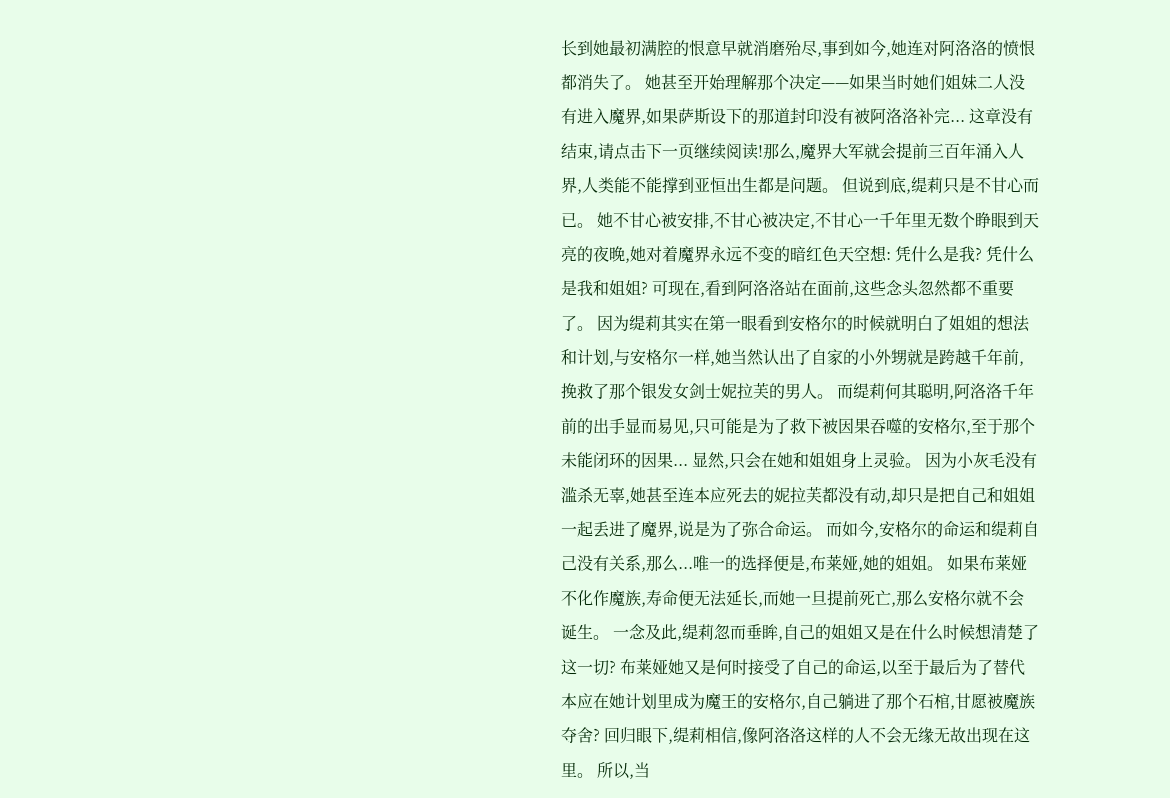长到她最初满腔的恨意早就消磨殆尽,事到如今,她连对阿洛洛的愤恨都消失了。 她甚至开始理解那个决定——如果当时她们姐妹二人没有进入魔界,如果萨斯设下的那道封印没有被阿洛洛补完... 这章没有结束,请点击下一页继续阅读!那么,魔界大军就会提前三百年涌入人界,人类能不能撑到亚恒出生都是问题。 但说到底,缇莉只是不甘心而已。 她不甘心被安排,不甘心被决定,不甘心一千年里无数个睁眼到天亮的夜晚,她对着魔界永远不变的暗红色天空想: 凭什么是我? 凭什么是我和姐姐? 可现在,看到阿洛洛站在面前,这些念头忽然都不重要了。 因为缇莉其实在第一眼看到安格尔的时候就明白了姐姐的想法和计划,与安格尔一样,她当然认出了自家的小外甥就是跨越千年前,挽救了那个银发女剑士妮拉芙的男人。 而缇莉何其聪明,阿洛洛千年前的出手显而易见,只可能是为了救下被因果吞噬的安格尔,至于那个未能闭环的因果... 显然,只会在她和姐姐身上灵验。 因为小灰毛没有滥杀无辜,她甚至连本应死去的妮拉芙都没有动,却只是把自己和姐姐一起丢进了魔界,说是为了弥合命运。 而如今,安格尔的命运和缇莉自己没有关系,那么...唯一的选择便是,布莱娅,她的姐姐。 如果布莱娅不化作魔族,寿命便无法延长,而她一旦提前死亡,那么安格尔就不会诞生。 一念及此,缇莉忽而垂眸,自己的姐姐又是在什么时候想清楚了这一切? 布莱娅她又是何时接受了自己的命运,以至于最后为了替代本应在她计划里成为魔王的安格尔,自己躺进了那个石棺,甘愿被魔族夺舍? 回归眼下,缇莉相信,像阿洛洛这样的人不会无缘无故出现在这里。 所以,当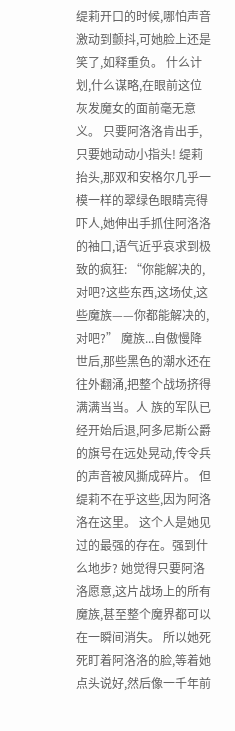缇莉开口的时候,哪怕声音激动到颤抖,可她脸上还是笑了,如释重负。 什么计划,什么谋略,在眼前这位灰发魔女的面前毫无意义。 只要阿洛洛肯出手,只要她动动小指头! 缇莉抬头,那双和安格尔几乎一模一样的翠绿色眼睛亮得吓人,她伸出手抓住阿洛洛的袖口,语气近乎哀求到极致的疯狂: “你能解决的,对吧?这些东西,这场仗,这些魔族——你都能解决的,对吧?” 魔族...自傲慢降世后,那些黑色的潮水还在往外翻涌,把整个战场挤得满满当当。人 族的军队已经开始后退,阿多尼斯公爵的旗号在远处晃动,传令兵的声音被风撕成碎片。 但缇莉不在乎这些,因为阿洛洛在这里。 这个人是她见过的最强的存在。强到什么地步? 她觉得只要阿洛洛愿意,这片战场上的所有魔族,甚至整个魔界都可以在一瞬间消失。 所以她死死盯着阿洛洛的脸,等着她点头说好,然后像一千年前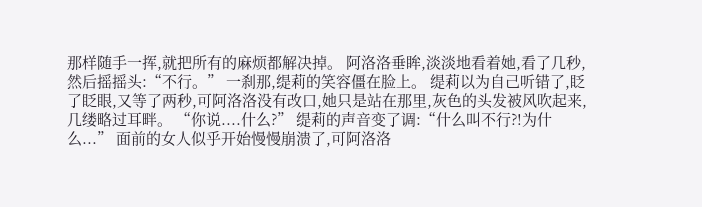那样随手一挥,就把所有的麻烦都解决掉。 阿洛洛垂眸,淡淡地看着她,看了几秒,然后摇摇头:“不行。” 一刹那,缇莉的笑容僵在脸上。 缇莉以为自己听错了,眨了眨眼,又等了两秒,可阿洛洛没有改口,她只是站在那里,灰色的头发被风吹起来,几缕略过耳畔。 “你说....什么?” 缇莉的声音变了调:“什么叫不行?!为什么...” 面前的女人似乎开始慢慢崩溃了,可阿洛洛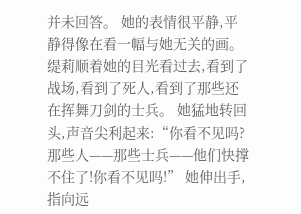并未回答。 她的表情很平静,平静得像在看一幅与她无关的画。 缇莉顺着她的目光看过去,看到了战场,看到了死人,看到了那些还在挥舞刀剑的士兵。 她猛地转回头,声音尖利起来:“你看不见吗?那些人——那些士兵——他们快撑不住了!你看不见吗!” 她伸出手,指向远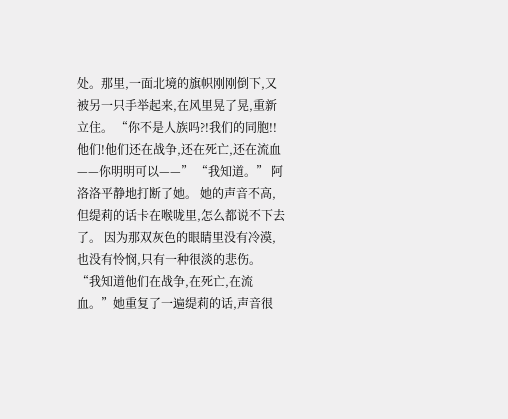处。那里,一面北境的旗帜刚刚倒下,又被另一只手举起来,在风里晃了晃,重新立住。 “你不是人族吗?!我们的同胞!!他们!他们还在战争,还在死亡,还在流血——你明明可以——” “我知道。” 阿洛洛平静地打断了她。 她的声音不高,但缇莉的话卡在喉咙里,怎么都说不下去了。 因为那双灰色的眼睛里没有冷漠,也没有怜悯,只有一种很淡的悲伤。 “我知道他们在战争,在死亡,在流血。”她重复了一遍缇莉的话,声音很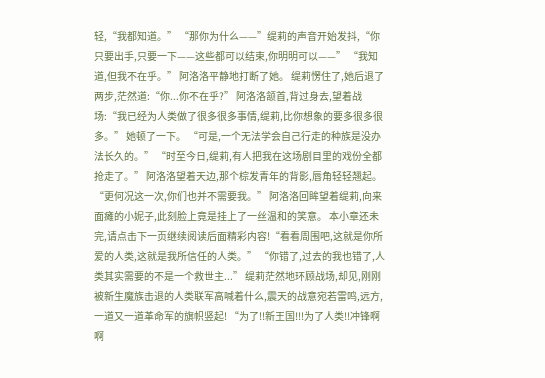轻,“我都知道。” “那你为什么——”缇莉的声音开始发抖,“你只要出手,只要一下——这些都可以结束,你明明可以——” “我知道,但我不在乎。” 阿洛洛平静地打断了她。 缇莉愣住了,她后退了两步,茫然道:“你...你不在乎?” 阿洛洛颔首,背过身去,望着战场:“我已经为人类做了很多很多事情,缇莉,比你想象的要多很多很多。” 她顿了一下。 “可是,一个无法学会自己行走的种族是没办法长久的。” “时至今日,缇莉,有人把我在这场剧目里的戏份全都抢走了。” 阿洛洛望着天边,那个棕发青年的背影,唇角轻轻翘起。 “更何况这一次,你们也并不需要我。” 阿洛洛回眸望着缇莉,向来面瘫的小妮子,此刻脸上竟是挂上了一丝温和的笑意。 本小章还未完,请点击下一页继续阅读后面精彩内容!“看看周围吧,这就是你所爱的人类,这就是我所信任的人类。” “你错了,过去的我也错了,人类其实需要的不是一个救世主...” 缇莉茫然地环顾战场,却见,刚刚被新生魔族击退的人类联军高喊着什么,震天的战意宛若雷鸣,远方,一道又一道革命军的旗帜竖起! “为了!!新王国!!!为了人类!!冲锋啊啊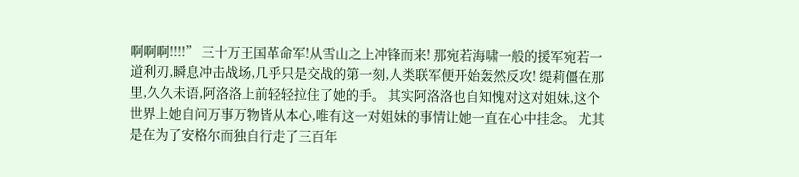啊啊啊!!!!” 三十万王国革命军!从雪山之上冲锋而来! 那宛若海啸一般的援军宛若一道利刃,瞬息冲击战场,几乎只是交战的第一刻,人类联军便开始轰然反攻! 缇莉僵在那里,久久未语,阿洛洛上前轻轻拉住了她的手。 其实阿洛洛也自知愧对这对姐妹,这个世界上她自问万事万物皆从本心,唯有这一对姐妹的事情让她一直在心中挂念。 尤其是在为了安格尔而独自行走了三百年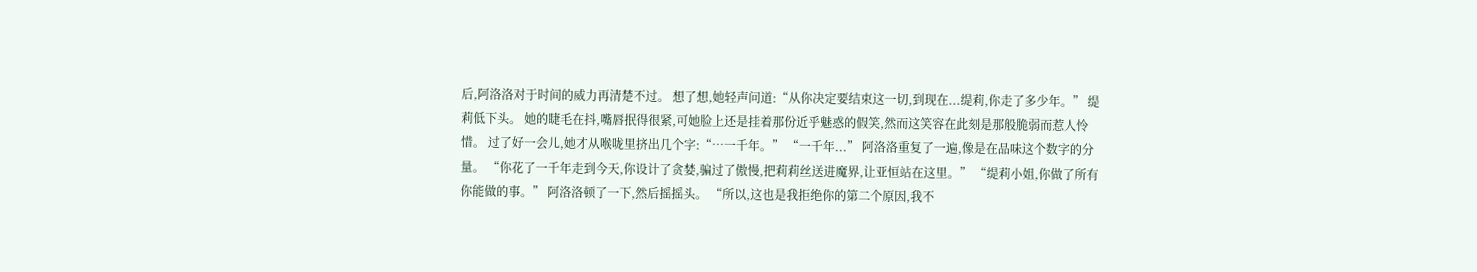后,阿洛洛对于时间的威力再清楚不过。 想了想,她轻声问道:“从你决定要结束这一切,到现在...缇莉,你走了多少年。” 缇莉低下头。 她的睫毛在抖,嘴唇抿得很紧,可她脸上还是挂着那份近乎魅惑的假笑,然而这笑容在此刻是那般脆弱而惹人怜惜。 过了好一会儿,她才从喉咙里挤出几个字:“…一千年。” “一千年...” 阿洛洛重复了一遍,像是在品味这个数字的分量。 “你花了一千年走到今天,你设计了贪婪,骗过了傲慢,把莉莉丝送进魔界,让亚恒站在这里。” “缇莉小姐,你做了所有你能做的事。” 阿洛洛顿了一下,然后摇摇头。 “所以,这也是我拒绝你的第二个原因,我不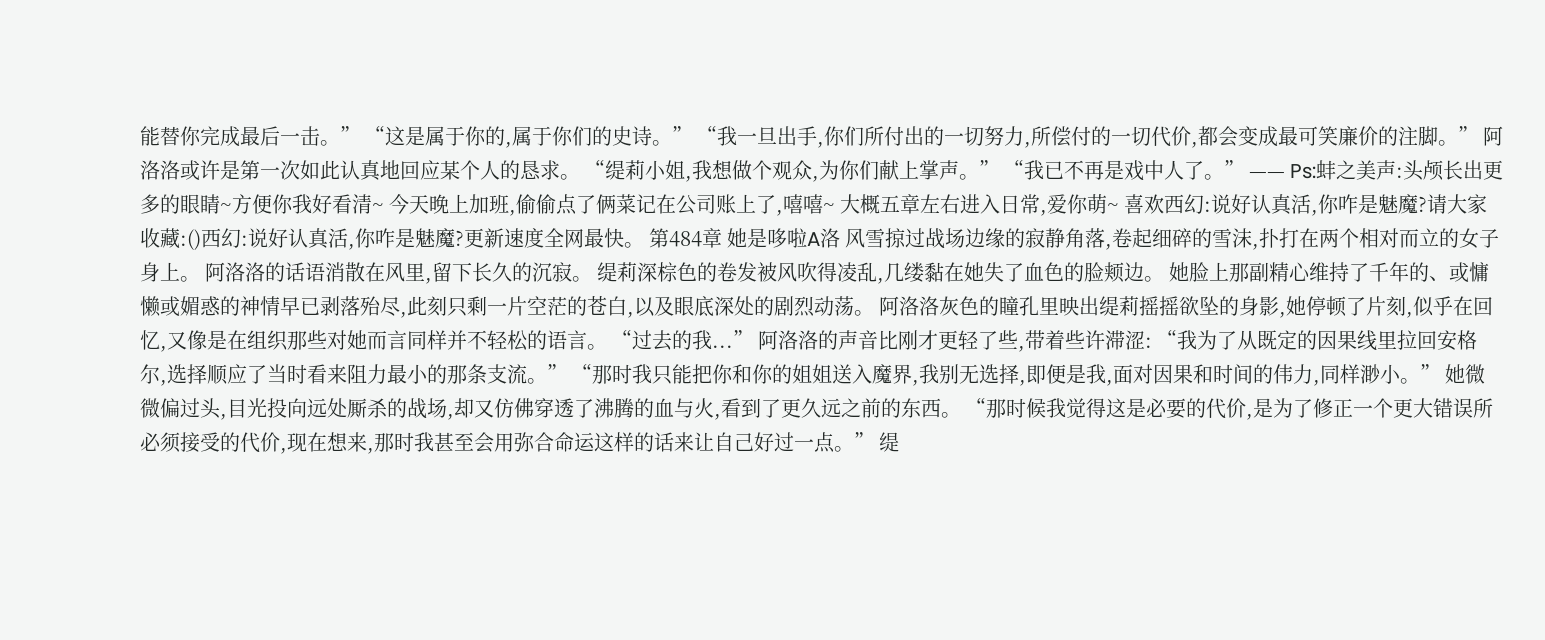能替你完成最后一击。” “这是属于你的,属于你们的史诗。” “我一旦出手,你们所付出的一切努力,所偿付的一切代价,都会变成最可笑廉价的注脚。” 阿洛洛或许是第一次如此认真地回应某个人的恳求。 “缇莉小姐,我想做个观众,为你们献上掌声。” “我已不再是戏中人了。” —— Ps:蚌之美声:头颅长出更多的眼睛~方便你我好看清~ 今天晚上加班,偷偷点了俩菜记在公司账上了,嘻嘻~ 大概五章左右进入日常,爱你萌~ 喜欢西幻:说好认真活,你咋是魅魔?请大家收藏:()西幻:说好认真活,你咋是魅魔?更新速度全网最快。 第484章 她是哆啦A洛 风雪掠过战场边缘的寂静角落,卷起细碎的雪沫,扑打在两个相对而立的女子身上。 阿洛洛的话语消散在风里,留下长久的沉寂。 缇莉深棕色的卷发被风吹得凌乱,几缕黏在她失了血色的脸颊边。 她脸上那副精心维持了千年的、或慵懒或媚惑的神情早已剥落殆尽,此刻只剩一片空茫的苍白,以及眼底深处的剧烈动荡。 阿洛洛灰色的瞳孔里映出缇莉摇摇欲坠的身影,她停顿了片刻,似乎在回忆,又像是在组织那些对她而言同样并不轻松的语言。 “过去的我...” 阿洛洛的声音比刚才更轻了些,带着些许滞涩: “我为了从既定的因果线里拉回安格尔,选择顺应了当时看来阻力最小的那条支流。” “那时我只能把你和你的姐姐送入魔界,我别无选择,即便是我,面对因果和时间的伟力,同样渺小。” 她微微偏过头,目光投向远处厮杀的战场,却又仿佛穿透了沸腾的血与火,看到了更久远之前的东西。 “那时候我觉得这是必要的代价,是为了修正一个更大错误所必须接受的代价,现在想来,那时我甚至会用弥合命运这样的话来让自己好过一点。” 缇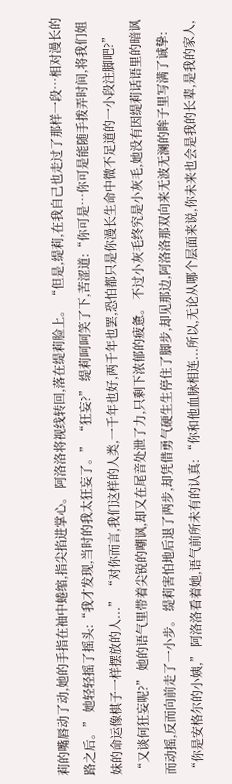莉的嘴唇动了动,她的手指在袖中蜷缩,指尖掐进掌心。 阿洛洛将视线转回,落在缇莉脸上。 “但是,缇莉,在我自己也走过了那样一段…相对漫长的路之后。” 她轻轻摇了摇头:“我才发现,当时的我太狂妄了。” “狂妄?” 缇莉呵呵笑了下,苦涩道:“你可是…你可是能随手拨弄时间,将我们姐妹的命运像棋子一样摆放的人...” “对你而言,我们这样的人类,一千年也好,两千年也罢,恐怕都只是你漫长生命中微不足道的一小段注脚吧?” “又谈何狂妄呢?” 她的语气里带着尖锐的嘲讽,却又在尾音处泄了力,只剩下浓郁的疲惫。 不过小灰毛终究是小灰毛,她没有因缇莉话语里的暗讽而动摇,反而向前走了一小步。 缇莉害怕地后退了两步,却凭借勇气硬生生停住了脚步,却见那边,阿洛洛那双向来无波无澜的眸子里写满了诚挚: “你是安格尔的小姨,” 阿洛洛看着她,语气前所未有的认真: “你和他血脉相连...所以,无论从哪个层面来说,你未来也会是我的长辈,是我的家人,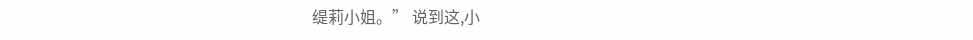缇莉小姐。” 说到这,小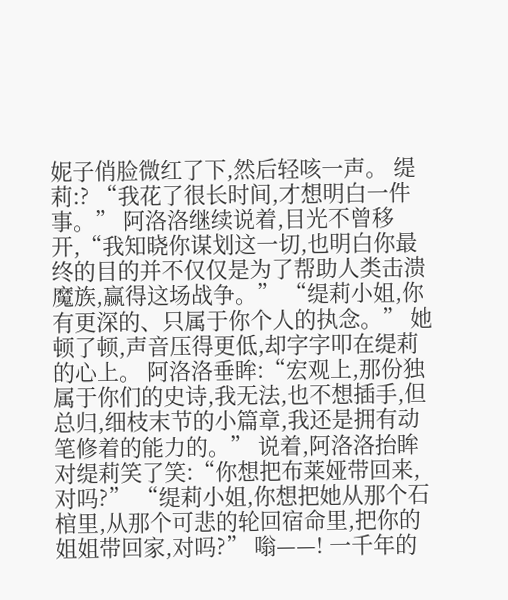妮子俏脸微红了下,然后轻咳一声。 缇莉:? “我花了很长时间,才想明白一件事。” 阿洛洛继续说着,目光不曾移开,“我知晓你谋划这一切,也明白你最终的目的并不仅仅是为了帮助人类击溃魔族,赢得这场战争。” “缇莉小姐,你有更深的、只属于你个人的执念。” 她顿了顿,声音压得更低,却字字叩在缇莉的心上。 阿洛洛垂眸:“宏观上,那份独属于你们的史诗,我无法,也不想插手,但总归,细枝末节的小篇章,我还是拥有动笔修着的能力的。” 说着,阿洛洛抬眸对缇莉笑了笑:“你想把布莱娅带回来,对吗?” “缇莉小姐,你想把她从那个石棺里,从那个可悲的轮回宿命里,把你的姐姐带回家,对吗?” 嗡——! 一千年的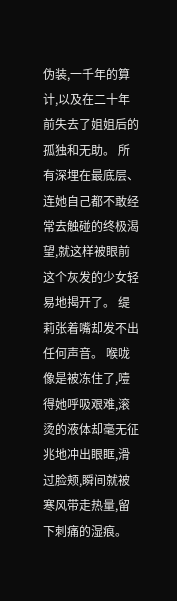伪装,一千年的算计,以及在二十年前失去了姐姐后的孤独和无助。 所有深埋在最底层、连她自己都不敢经常去触碰的终极渴望,就这样被眼前这个灰发的少女轻易地揭开了。 缇莉张着嘴却发不出任何声音。 喉咙像是被冻住了,噎得她呼吸艰难,滚烫的液体却毫无征兆地冲出眼眶,滑过脸颊,瞬间就被寒风带走热量,留下刺痛的湿痕。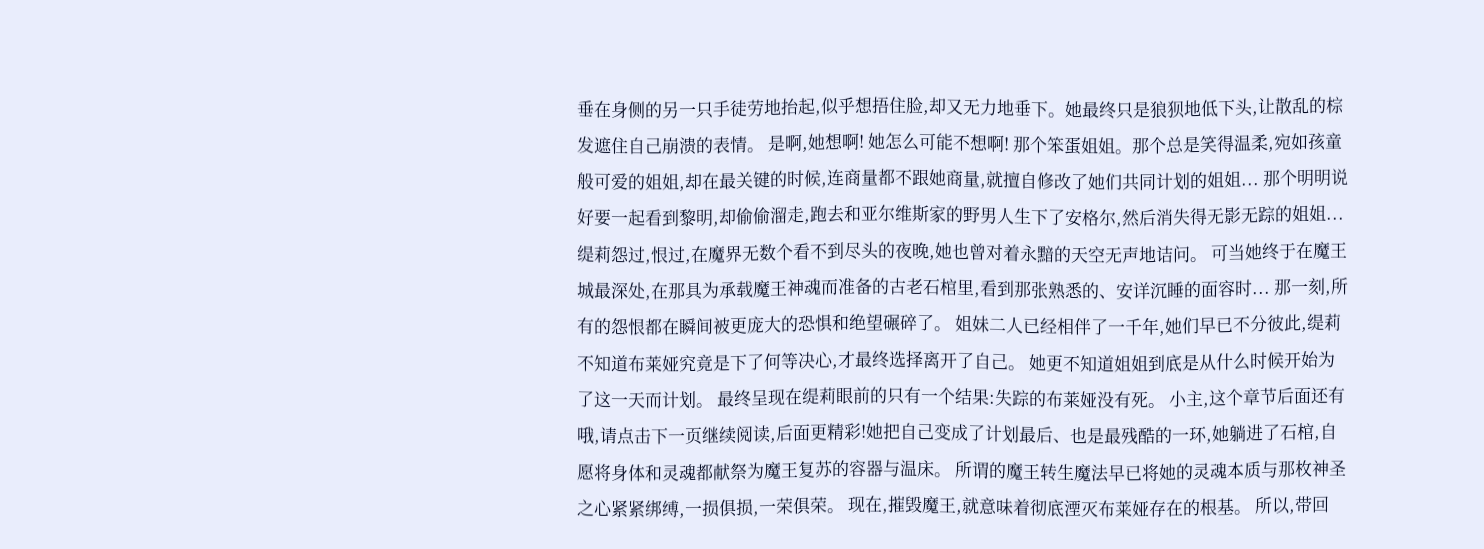垂在身侧的另一只手徒劳地抬起,似乎想捂住脸,却又无力地垂下。她最终只是狼狈地低下头,让散乱的棕发遮住自己崩溃的表情。 是啊,她想啊! 她怎么可能不想啊! 那个笨蛋姐姐。那个总是笑得温柔,宛如孩童般可爱的姐姐,却在最关键的时候,连商量都不跟她商量,就擅自修改了她们共同计划的姐姐... 那个明明说好要一起看到黎明,却偷偷溜走,跑去和亚尔维斯家的野男人生下了安格尔,然后消失得无影无踪的姐姐... 缇莉怨过,恨过,在魔界无数个看不到尽头的夜晚,她也曾对着永黯的天空无声地诘问。 可当她终于在魔王城最深处,在那具为承载魔王神魂而准备的古老石棺里,看到那张熟悉的、安详沉睡的面容时... 那一刻,所有的怨恨都在瞬间被更庞大的恐惧和绝望碾碎了。 姐妹二人已经相伴了一千年,她们早已不分彼此,缇莉不知道布莱娅究竟是下了何等决心,才最终选择离开了自己。 她更不知道姐姐到底是从什么时候开始为了这一天而计划。 最终呈现在缇莉眼前的只有一个结果:失踪的布莱娅没有死。 小主,这个章节后面还有哦,请点击下一页继续阅读,后面更精彩!她把自己变成了计划最后、也是最残酷的一环,她躺进了石棺,自愿将身体和灵魂都献祭为魔王复苏的容器与温床。 所谓的魔王转生魔法早已将她的灵魂本质与那枚神圣之心紧紧绑缚,一损俱损,一荣俱荣。 现在,摧毁魔王,就意味着彻底湮灭布莱娅存在的根基。 所以,带回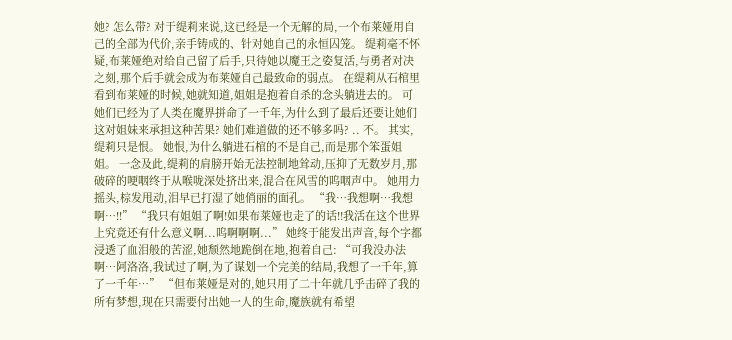她? 怎么带? 对于缇莉来说,这已经是一个无解的局,一个布莱娅用自己的全部为代价,亲手铸成的、针对她自己的永恒囚笼。 缇莉毫不怀疑,布莱娅绝对给自己留了后手,只待她以魔王之姿复活,与勇者对决之刻,那个后手就会成为布莱娅自己最致命的弱点。 在缇莉从石棺里看到布莱娅的时候,她就知道,姐姐是抱着自杀的念头躺进去的。 可她们已经为了人类在魔界拼命了一千年,为什么到了最后还要让她们这对姐妹来承担这种苦果? 她们难道做的还不够多吗? .. 不。 其实,缇莉只是恨。 她恨,为什么躺进石棺的不是自己,而是那个笨蛋姐姐。 一念及此,缇莉的肩膀开始无法控制地耸动,压抑了无数岁月,那破碎的哽咽终于从喉咙深处挤出来,混合在风雪的呜咽声中。 她用力摇头,棕发甩动,泪早已打湿了她俏丽的面孔。 “我…我想啊…我想啊…!!” “我只有姐姐了啊!如果布莱娅也走了的话!!我活在这个世界上究竟还有什么意义啊...呜啊啊啊...” 她终于能发出声音,每个字都浸透了血泪般的苦涩,她颓然地跪倒在地,抱着自己: “可我没办法啊…阿洛洛,我试过了啊,为了谋划一个完美的结局,我想了一千年,算了一千年…” “但布莱娅是对的,她只用了二十年就几乎击碎了我的所有梦想,现在只需要付出她一人的生命,魔族就有希望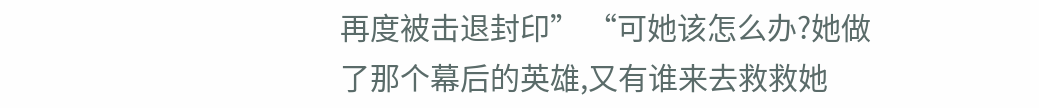再度被击退封印” “可她该怎么办?她做了那个幕后的英雄,又有谁来去救救她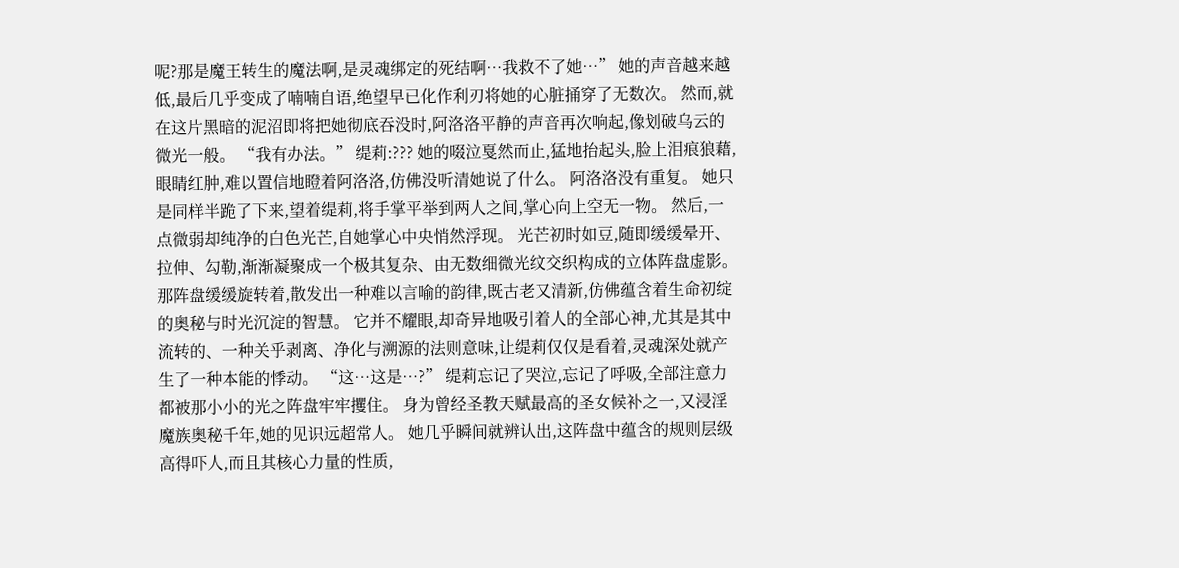呢?那是魔王转生的魔法啊,是灵魂绑定的死结啊…我救不了她…” 她的声音越来越低,最后几乎变成了喃喃自语,绝望早已化作利刃将她的心脏捅穿了无数次。 然而,就在这片黑暗的泥沼即将把她彻底吞没时,阿洛洛平静的声音再次响起,像划破乌云的微光一般。 “我有办法。” 缇莉:??? 她的啜泣戛然而止,猛地抬起头,脸上泪痕狼藉,眼睛红肿,难以置信地瞪着阿洛洛,仿佛没听清她说了什么。 阿洛洛没有重复。 她只是同样半跪了下来,望着缇莉,将手掌平举到两人之间,掌心向上空无一物。 然后,一点微弱却纯净的白色光芒,自她掌心中央悄然浮现。 光芒初时如豆,随即缓缓晕开、拉伸、勾勒,渐渐凝聚成一个极其复杂、由无数细微光纹交织构成的立体阵盘虚影。 那阵盘缓缓旋转着,散发出一种难以言喻的韵律,既古老又清新,仿佛蕴含着生命初绽的奥秘与时光沉淀的智慧。 它并不耀眼,却奇异地吸引着人的全部心神,尤其是其中流转的、一种关乎剥离、净化与溯源的法则意味,让缇莉仅仅是看着,灵魂深处就产生了一种本能的悸动。 “这…这是…?” 缇莉忘记了哭泣,忘记了呼吸,全部注意力都被那小小的光之阵盘牢牢攫住。 身为曾经圣教天赋最高的圣女候补之一,又浸淫魔族奥秘千年,她的见识远超常人。 她几乎瞬间就辨认出,这阵盘中蕴含的规则层级高得吓人,而且其核心力量的性质,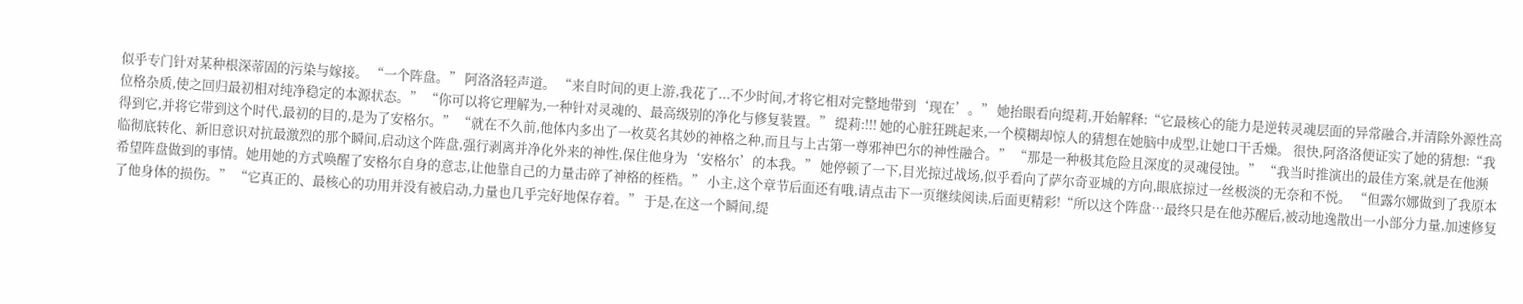似乎专门针对某种根深蒂固的污染与嫁接。 “一个阵盘。” 阿洛洛轻声道。 “来自时间的更上游,我花了...不少时间,才将它相对完整地带到‘现在’。” 她抬眼看向缇莉,开始解释:“它最核心的能力是逆转灵魂层面的异常融合,并清除外源性高位格杂质,使之回归最初相对纯净稳定的本源状态。” “你可以将它理解为,一种针对灵魂的、最高级别的净化与修复装置。” 缇莉:!!! 她的心脏狂跳起来,一个模糊却惊人的猜想在她脑中成型,让她口干舌燥。 很快,阿洛洛便证实了她的猜想:“我得到它,并将它带到这个时代,最初的目的,是为了安格尔。” “就在不久前,他体内多出了一枚莫名其妙的神格之种,而且与上古第一尊邪神巴尔的神性融合。” “那是一种极其危险且深度的灵魂侵蚀。” “我当时推演出的最佳方案,就是在他濒临彻底转化、新旧意识对抗最激烈的那个瞬间,启动这个阵盘,强行剥离并净化外来的神性,保住他身为‘安格尔’的本我。” 她停顿了一下,目光掠过战场,似乎看向了萨尔奇亚城的方向,眼底掠过一丝极淡的无奈和不悦。 “但露尔娜做到了我原本希望阵盘做到的事情。她用她的方式唤醒了安格尔自身的意志,让他靠自己的力量击碎了神格的桎梏。” 小主,这个章节后面还有哦,请点击下一页继续阅读,后面更精彩!“所以这个阵盘…最终只是在他苏醒后,被动地逸散出一小部分力量,加速修复了他身体的损伤。” “它真正的、最核心的功用并没有被启动,力量也几乎完好地保存着。” 于是,在这一个瞬间,缇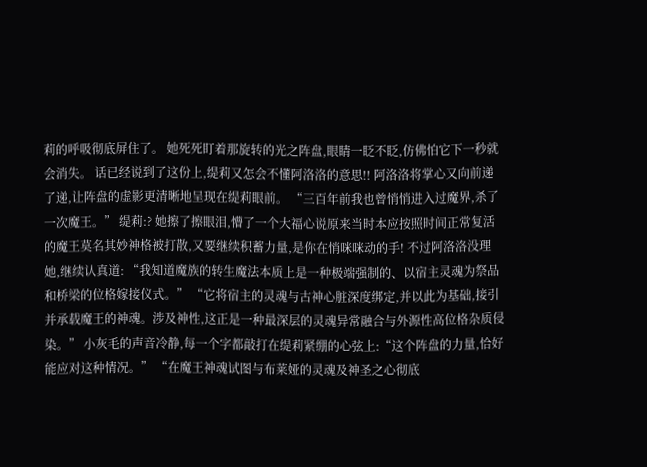莉的呼吸彻底屏住了。 她死死盯着那旋转的光之阵盘,眼睛一眨不眨,仿佛怕它下一秒就会消失。 话已经说到了这份上,缇莉又怎会不懂阿洛洛的意思!! 阿洛洛将掌心又向前递了递,让阵盘的虚影更清晰地呈现在缇莉眼前。 “三百年前我也曾悄悄进入过魔界,杀了一次魔王。” 缇莉:? 她擦了擦眼泪,懵了一个大福心说原来当时本应按照时间正常复活的魔王莫名其妙神格被打散,又要继续积蓄力量,是你在悄咪咪动的手! 不过阿洛洛没理她,继续认真道: “我知道魔族的转生魔法本质上是一种极端强制的、以宿主灵魂为祭品和桥梁的位格嫁接仪式。” “它将宿主的灵魂与古神心脏深度绑定,并以此为基础,接引并承载魔王的神魂。涉及神性,这正是一种最深层的灵魂异常融合与外源性高位格杂质侵染。” 小灰毛的声音冷静,每一个字都敲打在缇莉紧绷的心弦上:“这个阵盘的力量,恰好能应对这种情况。” “在魔王神魂试图与布莱娅的灵魂及神圣之心彻底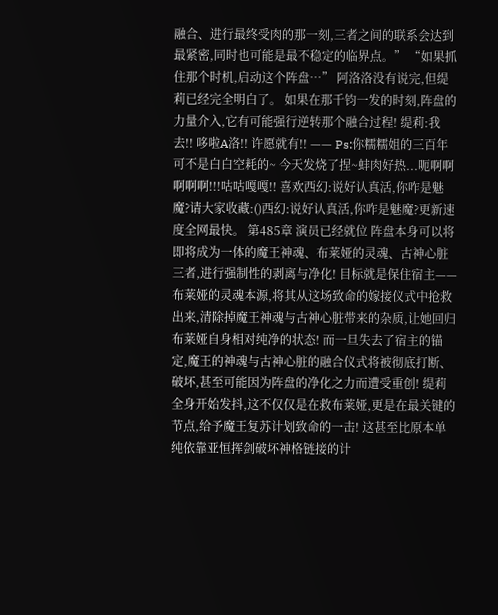融合、进行最终受肉的那一刻,三者之间的联系会达到最紧密,同时也可能是最不稳定的临界点。” “如果抓住那个时机,启动这个阵盘…” 阿洛洛没有说完,但缇莉已经完全明白了。 如果在那千钧一发的时刻,阵盘的力量介入,它有可能强行逆转那个融合过程! 缇莉:我去!! 哆啦A洛!! 许愿就有!! —— Ps:你糯糯姐的三百年可不是白白空耗的~ 今天发烧了捏~蚌肉好热...呃啊啊啊啊啊!!!咕咕嘎嘎!! 喜欢西幻:说好认真活,你咋是魅魔?请大家收藏:()西幻:说好认真活,你咋是魅魔?更新速度全网最快。 第485章 演员已经就位 阵盘本身可以将即将成为一体的魔王神魂、布莱娅的灵魂、古神心脏三者,进行强制性的剥离与净化! 目标就是保住宿主——布莱娅的灵魂本源,将其从这场致命的嫁接仪式中抢救出来,清除掉魔王神魂与古神心脏带来的杂质,让她回归布莱娅自身相对纯净的状态! 而一旦失去了宿主的锚定,魔王的神魂与古神心脏的融合仪式将被彻底打断、破坏,甚至可能因为阵盘的净化之力而遭受重创! 缇莉全身开始发抖,这不仅仅是在救布莱娅,更是在最关键的节点,给予魔王复苏计划致命的一击! 这甚至比原本单纯依靠亚恒挥剑破坏神格链接的计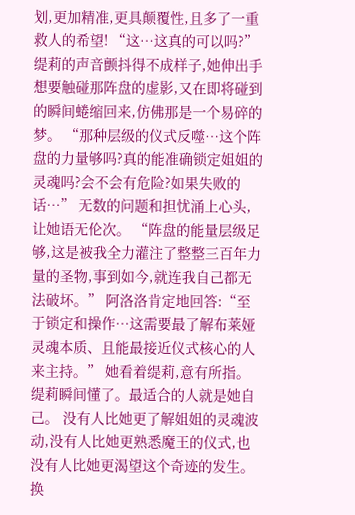划,更加精准,更具颠覆性,且多了一重救人的希望! “这…这真的可以吗?” 缇莉的声音颤抖得不成样子,她伸出手想要触碰那阵盘的虚影,又在即将碰到的瞬间蜷缩回来,仿佛那是一个易碎的梦。 “那种层级的仪式反噬…这个阵盘的力量够吗?真的能准确锁定姐姐的灵魂吗?会不会有危险?如果失败的话…” 无数的问题和担忧涌上心头,让她语无伦次。 “阵盘的能量层级足够,这是被我全力灌注了整整三百年力量的圣物,事到如今,就连我自己都无法破坏。” 阿洛洛肯定地回答:“至于锁定和操作…这需要最了解布莱娅灵魂本质、且能最接近仪式核心的人来主持。” 她看着缇莉,意有所指。 缇莉瞬间懂了。最适合的人就是她自己。 没有人比她更了解姐姐的灵魂波动,没有人比她更熟悉魔王的仪式,也没有人比她更渴望这个奇迹的发生。 换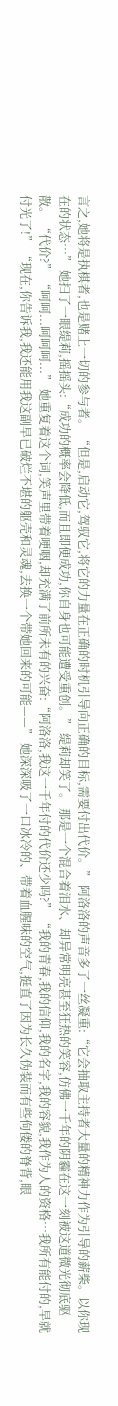言之,她将是执棋者,也是赌上一切的参与者。 “但是,启动它,驾驭它,将它的力量在正确的时机引导向正确的目标,需要付出代价。” 阿洛洛的声音多了一丝凝重:“它会抽取主持者大量的精神力作为引导的薪柴。以你现在的状态…” 她扫了一眼缇莉,摇摇头:“成功的概率会降低,而且即便成功,你自身也可能遭受重创。” 缇莉却笑了。 那是一个混合着泪水、却异常明亮甚至狂热的笑容,仿佛一千年的阴霾在这一刻被这道微光彻底驱散。 “代价?” “呵呵...呵呵呵...” 她重复着这个词,笑声里带着哽咽,却充满了前所未有的兴奋:“阿洛洛,我这一千年付的代价还少吗?” “我的青春,我的信仰,我的名字,我的容貌,我作为人的资格…我所有能付的,早就付光了!” “现在,你告诉我,我还能用我这副早已破烂不堪的躯壳和灵魂,去换一个带她回来的可能——” 她深深吸了一口冰冷的、带着血腥味的空气,挺直了因为长久伪装而有些佝偻的脊背,眼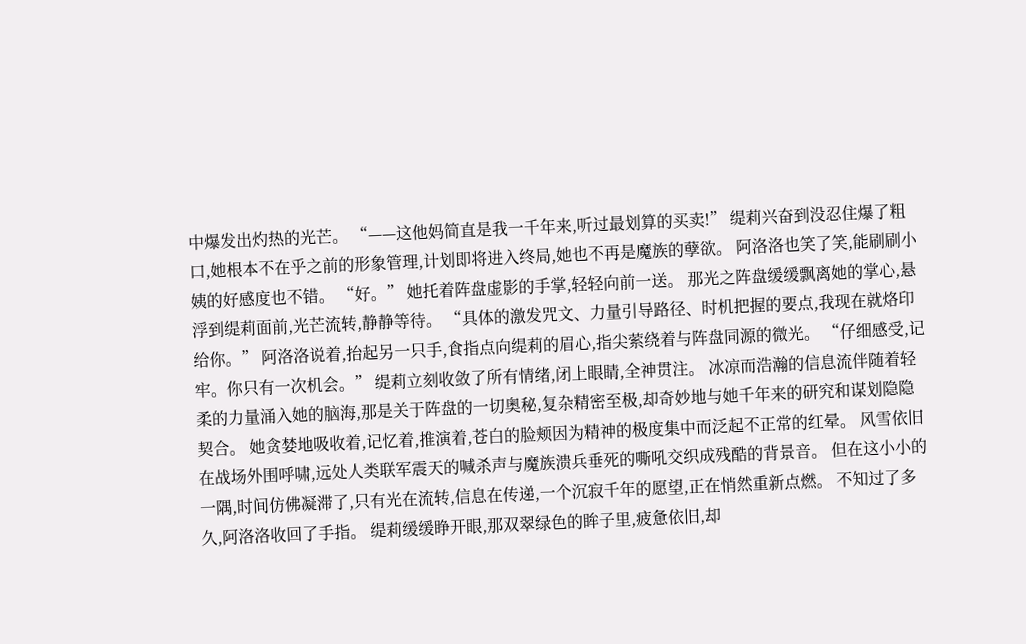中爆发出灼热的光芒。 “——这他妈简直是我一千年来,听过最划算的买卖!” 缇莉兴奋到没忍住爆了粗口,她根本不在乎之前的形象管理,计划即将进入终局,她也不再是魔族的孽欲。 阿洛洛也笑了笑,能刷刷小姨的好感度也不错。 “好。” 她托着阵盘虚影的手掌,轻轻向前一送。 那光之阵盘缓缓飘离她的掌心,悬浮到缇莉面前,光芒流转,静静等待。 “具体的激发咒文、力量引导路径、时机把握的要点,我现在就烙印给你。” 阿洛洛说着,抬起另一只手,食指点向缇莉的眉心,指尖萦绕着与阵盘同源的微光。 “仔细感受,记牢。你只有一次机会。” 缇莉立刻收敛了所有情绪,闭上眼睛,全神贯注。 冰凉而浩瀚的信息流伴随着轻柔的力量涌入她的脑海,那是关于阵盘的一切奥秘,复杂精密至极,却奇妙地与她千年来的研究和谋划隐隐契合。 她贪婪地吸收着,记忆着,推演着,苍白的脸颊因为精神的极度集中而泛起不正常的红晕。 风雪依旧在战场外围呼啸,远处人类联军震天的喊杀声与魔族溃兵垂死的嘶吼交织成残酷的背景音。 但在这小小的一隅,时间仿佛凝滞了,只有光在流转,信息在传递,一个沉寂千年的愿望,正在悄然重新点燃。 不知过了多久,阿洛洛收回了手指。 缇莉缓缓睁开眼,那双翠绿色的眸子里,疲惫依旧,却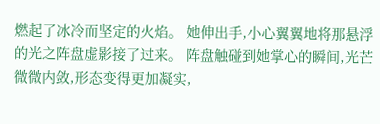燃起了冰冷而坚定的火焰。 她伸出手,小心翼翼地将那悬浮的光之阵盘虚影接了过来。 阵盘触碰到她掌心的瞬间,光芒微微内敛,形态变得更加凝实,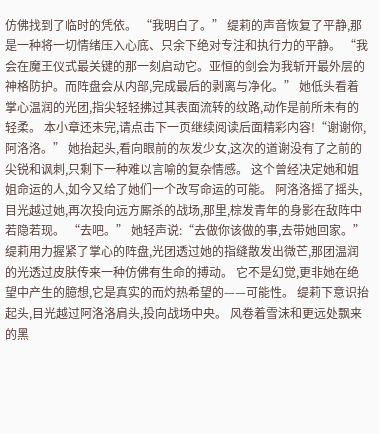仿佛找到了临时的凭依。 “我明白了。” 缇莉的声音恢复了平静,那是一种将一切情绪压入心底、只余下绝对专注和执行力的平静。 “我会在魔王仪式最关键的那一刻启动它。亚恒的剑会为我斩开最外层的神格防护。而阵盘会从内部,完成最后的剥离与净化。” 她低头看着掌心温润的光团,指尖轻轻拂过其表面流转的纹路,动作是前所未有的轻柔。 本小章还未完,请点击下一页继续阅读后面精彩内容!“谢谢你,阿洛洛。” 她抬起头,看向眼前的灰发少女,这次的道谢没有了之前的尖锐和讽刺,只剩下一种难以言喻的复杂情感。 这个曾经决定她和姐姐命运的人,如今又给了她们一个改写命运的可能。 阿洛洛摇了摇头,目光越过她,再次投向远方厮杀的战场,那里,棕发青年的身影在敌阵中若隐若现。 “去吧。” 她轻声说:“去做你该做的事,去带她回家。” 缇莉用力握紧了掌心的阵盘,光团透过她的指缝散发出微芒,那团温润的光透过皮肤传来一种仿佛有生命的搏动。 它不是幻觉,更非她在绝望中产生的臆想,它是真实的而灼热希望的——可能性。 缇莉下意识抬起头,目光越过阿洛洛肩头,投向战场中央。 风卷着雪沫和更远处飘来的黑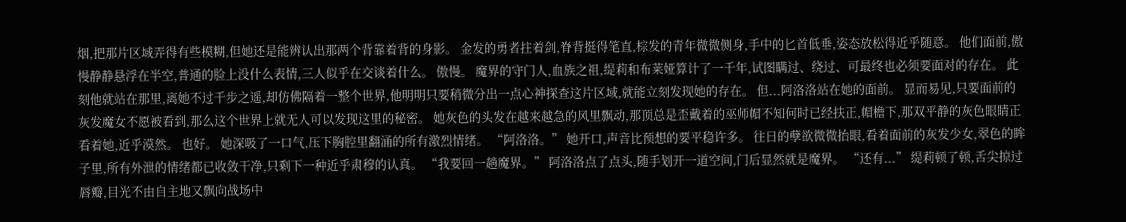烟,把那片区域弄得有些模糊,但她还是能辨认出那两个背靠着背的身影。 金发的勇者拄着剑,脊背挺得笔直,棕发的青年微微侧身,手中的匕首低垂,姿态放松得近乎随意。 他们面前,傲慢静静悬浮在半空,普通的脸上没什么表情,三人似乎在交谈着什么。 傲慢。 魔界的守门人,血族之祖,缇莉和布莱娅算计了一千年,试图瞒过、绕过、可最终也必须要面对的存在。 此刻他就站在那里,离她不过千步之遥,却仿佛隔着一整个世界,他明明只要稍微分出一点心神探查这片区域,就能立刻发现她的存在。 但...阿洛洛站在她的面前。 显而易见,只要面前的灰发魔女不愿被看到,那么这个世界上就无人可以发现这里的秘密。 她灰色的头发在越来越急的风里飘动,那顶总是歪戴着的巫师帽不知何时已经扶正,帽檐下,那双平静的灰色眼睛正看着她,近乎漠然。 也好。 她深吸了一口气,压下胸腔里翻涌的所有激烈情绪。 “阿洛洛。” 她开口,声音比预想的要平稳许多。 往日的孽欲微微抬眼,看着面前的灰发少女,翠色的眸子里,所有外泄的情绪都已收敛干净,只剩下一种近乎肃穆的认真。 “我要回一趟魔界。” 阿洛洛点了点头,随手划开一道空间,门后显然就是魔界。 “还有...” 缇莉顿了顿,舌尖掠过唇瓣,目光不由自主地又飘向战场中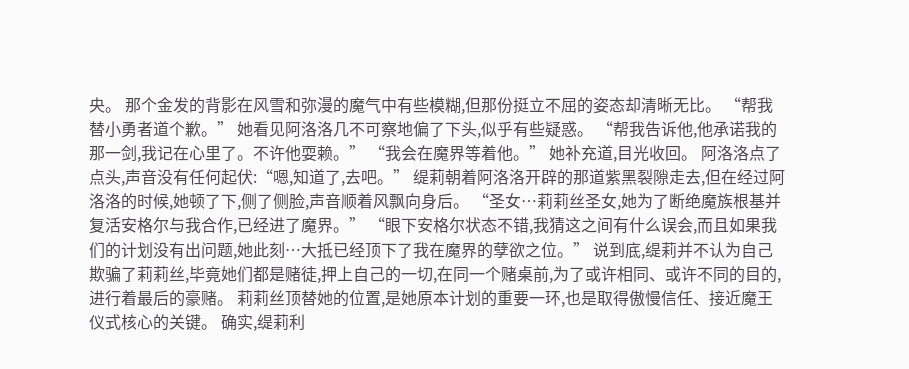央。 那个金发的背影在风雪和弥漫的魔气中有些模糊,但那份挺立不屈的姿态却清晰无比。 “帮我替小勇者道个歉。” 她看见阿洛洛几不可察地偏了下头,似乎有些疑惑。 “帮我告诉他,他承诺我的那一剑,我记在心里了。不许他耍赖。” “我会在魔界等着他。” 她补充道,目光收回。 阿洛洛点了点头,声音没有任何起伏:“嗯,知道了,去吧。” 缇莉朝着阿洛洛开辟的那道紫黑裂隙走去,但在经过阿洛洛的时候,她顿了下,侧了侧脸,声音顺着风飘向身后。 “圣女…莉莉丝圣女,她为了断绝魔族根基并复活安格尔与我合作,已经进了魔界。” “眼下安格尔状态不错,我猜这之间有什么误会,而且如果我们的计划没有出问题,她此刻…大抵已经顶下了我在魔界的孽欲之位。” 说到底,缇莉并不认为自己欺骗了莉莉丝,毕竟她们都是赌徒,押上自己的一切,在同一个赌桌前,为了或许相同、或许不同的目的,进行着最后的豪赌。 莉莉丝顶替她的位置,是她原本计划的重要一环,也是取得傲慢信任、接近魔王仪式核心的关键。 确实,缇莉利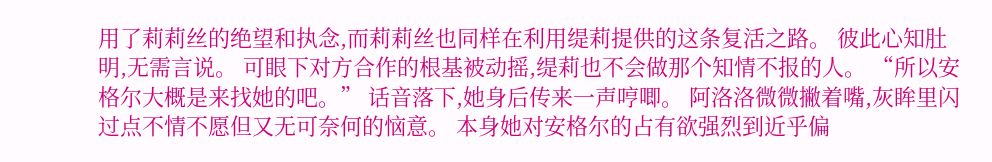用了莉莉丝的绝望和执念,而莉莉丝也同样在利用缇莉提供的这条复活之路。 彼此心知肚明,无需言说。 可眼下对方合作的根基被动摇,缇莉也不会做那个知情不报的人。 “所以安格尔大概是来找她的吧。” 话音落下,她身后传来一声哼唧。 阿洛洛微微撇着嘴,灰眸里闪过点不情不愿但又无可奈何的恼意。 本身她对安格尔的占有欲强烈到近乎偏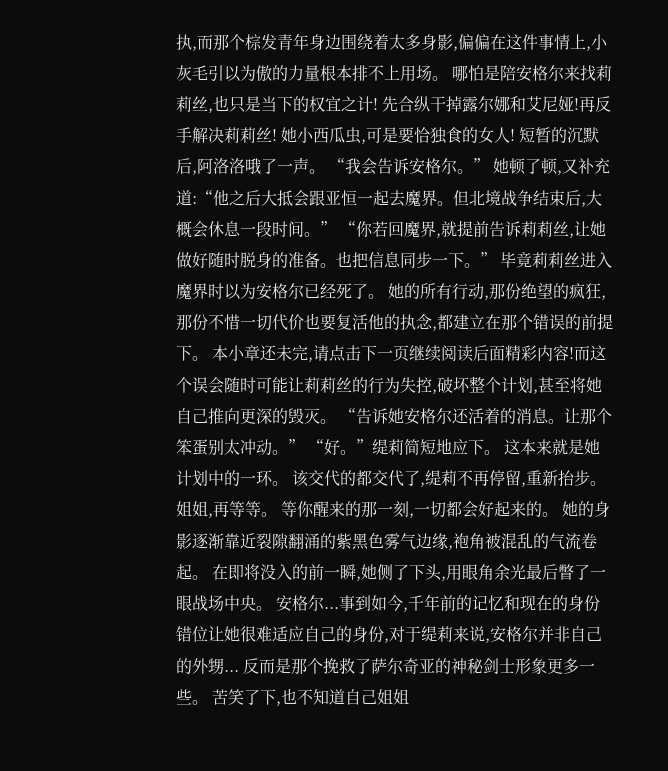执,而那个棕发青年身边围绕着太多身影,偏偏在这件事情上,小灰毛引以为傲的力量根本排不上用场。 哪怕是陪安格尔来找莉莉丝,也只是当下的权宜之计! 先合纵干掉露尔娜和艾尼娅!再反手解决莉莉丝! 她小西瓜虫,可是要恰独食的女人! 短暂的沉默后,阿洛洛哦了一声。 “我会告诉安格尔。” 她顿了顿,又补充道:“他之后大抵会跟亚恒一起去魔界。但北境战争结束后,大概会休息一段时间。” “你若回魔界,就提前告诉莉莉丝,让她做好随时脱身的准备。也把信息同步一下。” 毕竟莉莉丝进入魔界时以为安格尔已经死了。 她的所有行动,那份绝望的疯狂,那份不惜一切代价也要复活他的执念,都建立在那个错误的前提下。 本小章还未完,请点击下一页继续阅读后面精彩内容!而这个误会随时可能让莉莉丝的行为失控,破坏整个计划,甚至将她自己推向更深的毁灭。 “告诉她安格尔还活着的消息。让那个笨蛋别太冲动。” “好。”缇莉简短地应下。 这本来就是她计划中的一环。 该交代的都交代了,缇莉不再停留,重新抬步。 姐姐,再等等。 等你醒来的那一刻,一切都会好起来的。 她的身影逐渐靠近裂隙翻涌的紫黑色雾气边缘,袍角被混乱的气流卷起。 在即将没入的前一瞬,她侧了下头,用眼角余光最后瞥了一眼战场中央。 安格尔...事到如今,千年前的记忆和现在的身份错位让她很难适应自己的身份,对于缇莉来说,安格尔并非自己的外甥... 反而是那个挽救了萨尔奇亚的神秘剑士形象更多一些。 苦笑了下,也不知道自己姐姐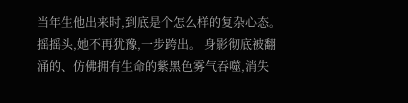当年生他出来时,到底是个怎么样的复杂心态。 摇摇头,她不再犹豫,一步跨出。 身影彻底被翻涌的、仿佛拥有生命的紫黑色雾气吞噬,消失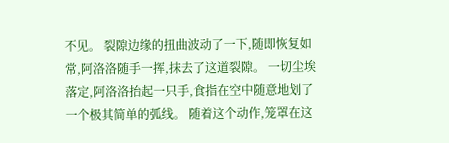不见。 裂隙边缘的扭曲波动了一下,随即恢复如常,阿洛洛随手一挥,抹去了这道裂隙。 一切尘埃落定,阿洛洛抬起一只手,食指在空中随意地划了一个极其简单的弧线。 随着这个动作,笼罩在这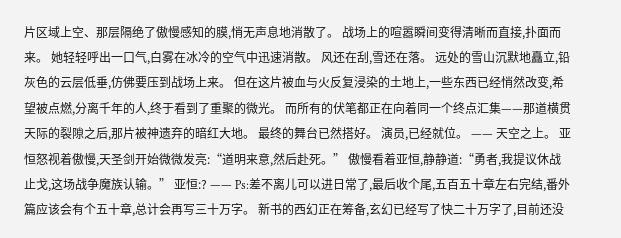片区域上空、那层隔绝了傲慢感知的膜,悄无声息地消散了。 战场上的喧嚣瞬间变得清晰而直接,扑面而来。 她轻轻呼出一口气,白雾在冰冷的空气中迅速消散。 风还在刮,雪还在落。 远处的雪山沉默地矗立,铅灰色的云层低垂,仿佛要压到战场上来。 但在这片被血与火反复浸染的土地上,一些东西已经悄然改变,希望被点燃,分离千年的人,终于看到了重聚的微光。 而所有的伏笔都正在向着同一个终点汇集——那道横贯天际的裂隙之后,那片被神遗弃的暗红大地。 最终的舞台已然搭好。 演员,已经就位。 —— 天空之上。 亚恒怒视着傲慢,天圣剑开始微微发亮:“道明来意,然后赴死。” 傲慢看着亚恒,静静道:“勇者,我提议休战止戈,这场战争魔族认输。” 亚恒:? —— Ps:差不离儿可以进日常了,最后收个尾,五百五十章左右完结,番外篇应该会有个五十章,总计会再写三十万字。 新书的西幻正在筹备,玄幻已经写了快二十万字了,目前还没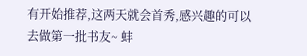有开始推荐,这两天就会首秀,感兴趣的可以去做第一批书友~ 蚌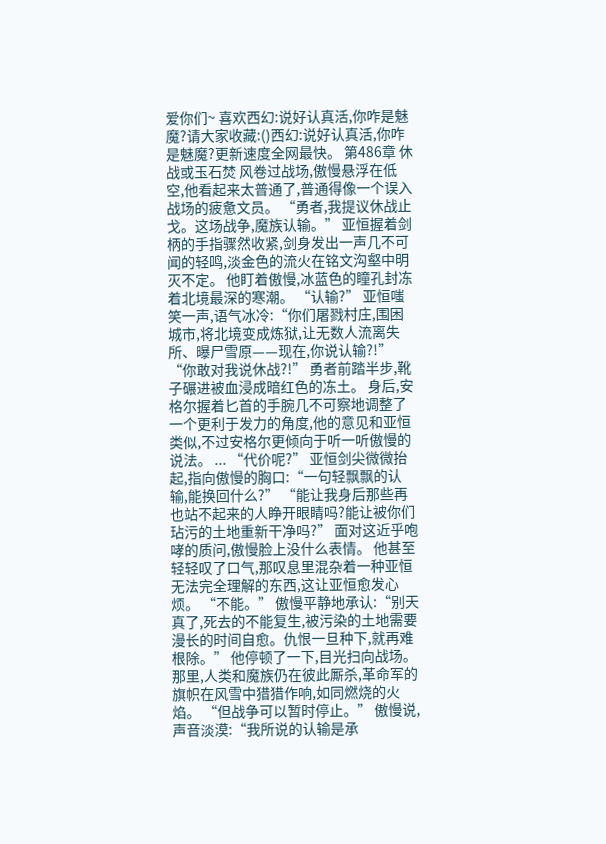爱你们~ 喜欢西幻:说好认真活,你咋是魅魔?请大家收藏:()西幻:说好认真活,你咋是魅魔?更新速度全网最快。 第486章 休战或玉石焚 风卷过战场,傲慢悬浮在低空,他看起来太普通了,普通得像一个误入战场的疲惫文员。 “勇者,我提议休战止戈。这场战争,魔族认输。” 亚恒握着剑柄的手指骤然收紧,剑身发出一声几不可闻的轻鸣,淡金色的流火在铭文沟壑中明灭不定。 他盯着傲慢,冰蓝色的瞳孔封冻着北境最深的寒潮。 “认输?” 亚恒嗤笑一声,语气冰冷:“你们屠戮村庄,围困城市,将北境变成炼狱,让无数人流离失所、曝尸雪原——现在,你说认输?!” “你敢对我说休战?!” 勇者前踏半步,靴子碾进被血浸成暗红色的冻土。 身后,安格尔握着匕首的手腕几不可察地调整了一个更利于发力的角度,他的意见和亚恒类似,不过安格尔更倾向于听一听傲慢的说法。 ... “代价呢?” 亚恒剑尖微微抬起,指向傲慢的胸口:“一句轻飘飘的认输,能换回什么?” “能让我身后那些再也站不起来的人睁开眼睛吗?能让被你们玷污的土地重新干净吗?” 面对这近乎咆哮的质问,傲慢脸上没什么表情。 他甚至轻轻叹了口气,那叹息里混杂着一种亚恒无法完全理解的东西,这让亚恒愈发心烦。 “不能。” 傲慢平静地承认:“别天真了,死去的不能复生,被污染的土地需要漫长的时间自愈。仇恨一旦种下,就再难根除。” 他停顿了一下,目光扫向战场。 那里,人类和魔族仍在彼此厮杀,革命军的旗帜在风雪中猎猎作响,如同燃烧的火焰。 “但战争可以暂时停止。” 傲慢说,声音淡漠:“我所说的认输是承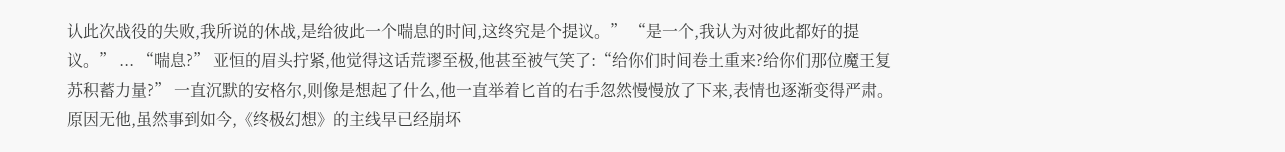认此次战役的失败,我所说的休战,是给彼此一个喘息的时间,这终究是个提议。” “是一个,我认为对彼此都好的提议。” ... “喘息?” 亚恒的眉头拧紧,他觉得这话荒谬至极,他甚至被气笑了:“给你们时间卷土重来?给你们那位魔王复苏积蓄力量?” 一直沉默的安格尔,则像是想起了什么,他一直举着匕首的右手忽然慢慢放了下来,表情也逐渐变得严肃。 原因无他,虽然事到如今,《终极幻想》的主线早已经崩坏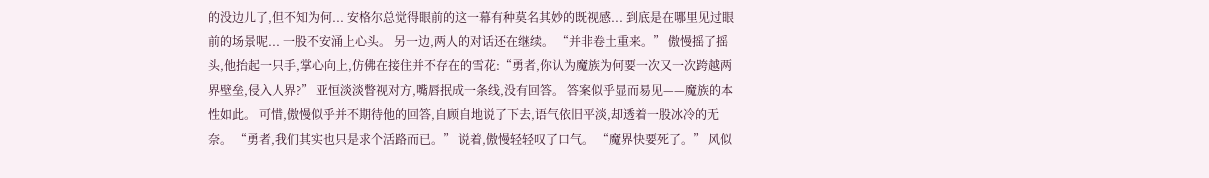的没边儿了,但不知为何... 安格尔总觉得眼前的这一幕有种莫名其妙的既视感... 到底是在哪里见过眼前的场景呢... 一股不安涌上心头。 另一边,两人的对话还在继续。 “并非卷土重来。” 傲慢摇了摇头,他抬起一只手,掌心向上,仿佛在接住并不存在的雪花:“勇者,你认为魔族为何要一次又一次跨越两界壁垒,侵入人界?” 亚恒淡淡瞥视对方,嘴唇抿成一条线,没有回答。 答案似乎显而易见——魔族的本性如此。 可惜,傲慢似乎并不期待他的回答,自顾自地说了下去,语气依旧平淡,却透着一股冰冷的无奈。 “勇者,我们其实也只是求个活路而已。” 说着,傲慢轻轻叹了口气。 “魔界快要死了。” 风似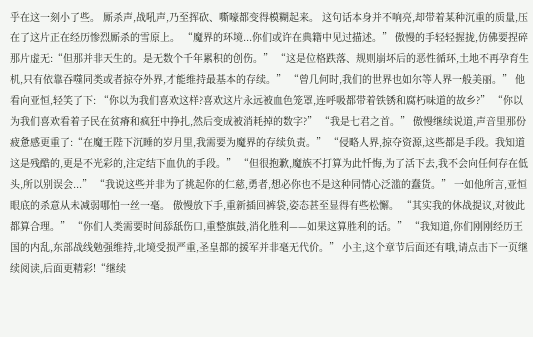乎在这一刻小了些。 厮杀声,战吼声,乃至挥砍、嘶嚎都变得模糊起来。 这句话本身并不响亮,却带着某种沉重的质量,压在了这片正在经历惨烈厮杀的雪原上。 “魔界的环境...你们或许在典籍中见过描述。” 傲慢的手轻轻握拢,仿佛要捏碎那片虚无:“但那并非天生的。是无数个千年累积的创伤。” “这是位格跌落、规则崩坏后的恶性循环,土地不再孕育生机,只有依靠吞噬同类或者掠夺外界,才能维持最基本的存续。” “曾几何时,我们的世界也如尔等人界一般美丽。” 他看向亚恒,轻笑了下: “你以为我们喜欢这样?喜欢这片永远被血色笼罩,连呼吸都带着铁锈和腐朽味道的故乡?” “你以为我们喜欢看着子民在贫瘠和疯狂中挣扎,然后变成被消耗掉的数字?” “我是七君之首。” 傲慢继续说道,声音里那份疲惫感更重了:“在魔王陛下沉睡的岁月里,我需要为魔界的存续负责。” “侵略人界,掠夺资源,这些都是手段。我知道这是残酷的,更是不光彩的,注定结下血仇的手段。” “但很抱歉,魔族不打算为此忏悔,为了活下去,我不会向任何存在低头,所以别误会...” “我说这些并非为了挑起你的仁慈,勇者,想必你也不是这种同情心泛滥的蠢货。” 一如他所言,亚恒眼底的杀意从未减弱哪怕一丝一毫。 傲慢放下手,重新插回裤袋,姿态甚至显得有些松懈。 “其实我的休战提议,对彼此都算合理。” “你们人类需要时间舔舐伤口,重整旗鼓,消化胜利——如果这算胜利的话。” “我知道,你们刚刚经历王国的内乱,东部战线勉强维持,北境受损严重,圣皇都的援军并非毫无代价。” 小主,这个章节后面还有哦,请点击下一页继续阅读,后面更精彩!“继续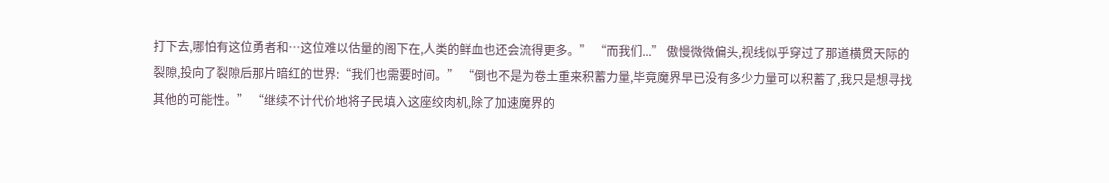打下去,哪怕有这位勇者和…这位难以估量的阁下在,人类的鲜血也还会流得更多。” “而我们...” 傲慢微微偏头,视线似乎穿过了那道横贯天际的裂隙,投向了裂隙后那片暗红的世界:“我们也需要时间。” “倒也不是为卷土重来积蓄力量,毕竟魔界早已没有多少力量可以积蓄了,我只是想寻找其他的可能性。” “继续不计代价地将子民填入这座绞肉机,除了加速魔界的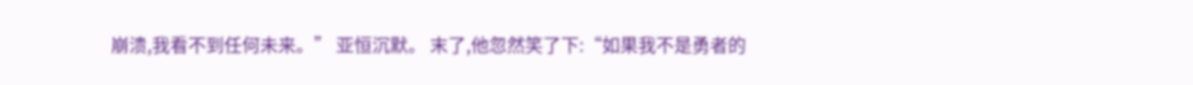崩溃,我看不到任何未来。” 亚恒沉默。 末了,他忽然笑了下:“如果我不是勇者的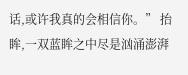话,或许我真的会相信你。” 抬眸,一双蓝眸之中尽是汹涌澎湃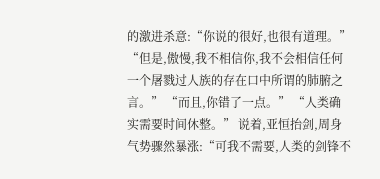的激进杀意:“你说的很好,也很有道理。” “但是,傲慢,我不相信你,我不会相信任何一个屠戮过人族的存在口中所谓的肺腑之言。” “而且,你错了一点。” “人类确实需要时间休整。” 说着,亚恒抬剑,周身气势骤然暴涨:“可我不需要,人类的剑锋不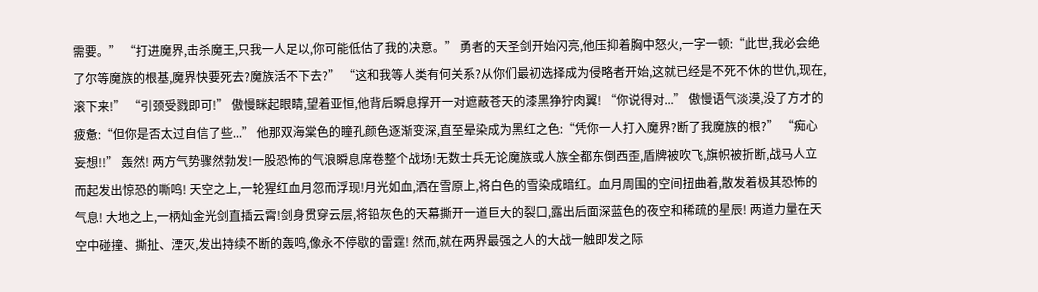需要。” “打进魔界,击杀魔王,只我一人足以,你可能低估了我的决意。” 勇者的天圣剑开始闪亮,他压抑着胸中怒火,一字一顿:“此世,我必会绝了尔等魔族的根基,魔界快要死去?魔族活不下去?” “这和我等人类有何关系?从你们最初选择成为侵略者开始,这就已经是不死不休的世仇,现在,滚下来!” “引颈受戮即可!” 傲慢眯起眼睛,望着亚恒,他背后瞬息撑开一对遮蔽苍天的漆黑狰狞肉翼! “你说得对...” 傲慢语气淡漠,没了方才的疲惫:“但你是否太过自信了些...” 他那双海棠色的瞳孔颜色逐渐变深,直至晕染成为黑红之色:“凭你一人打入魔界?断了我魔族的根?” “痴心妄想!!” 轰然! 两方气势骤然勃发!一股恐怖的气浪瞬息席卷整个战场!无数士兵无论魔族或人族全都东倒西歪,盾牌被吹飞,旗帜被折断,战马人立而起发出惊恐的嘶鸣! 天空之上,一轮猩红血月忽而浮现!月光如血,洒在雪原上,将白色的雪染成暗红。血月周围的空间扭曲着,散发着极其恐怖的气息! 大地之上,一柄灿金光剑直插云霄!剑身贯穿云层,将铅灰色的天幕撕开一道巨大的裂口,露出后面深蓝色的夜空和稀疏的星辰! 两道力量在天空中碰撞、撕扯、湮灭,发出持续不断的轰鸣,像永不停歇的雷霆! 然而,就在两界最强之人的大战一触即发之际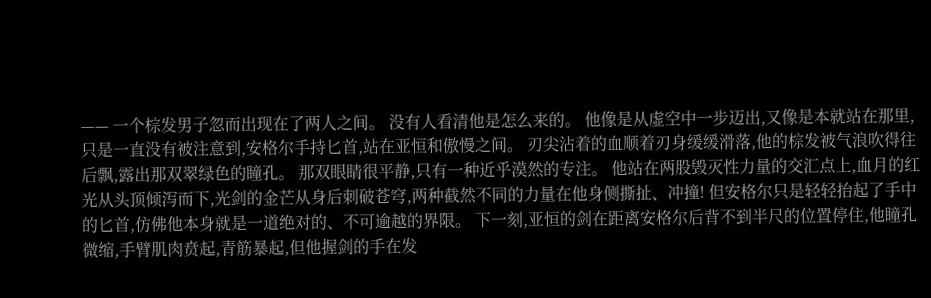—— 一个棕发男子忽而出现在了两人之间。 没有人看清他是怎么来的。 他像是从虚空中一步迈出,又像是本就站在那里,只是一直没有被注意到,安格尔手持匕首,站在亚恒和傲慢之间。 刃尖沾着的血顺着刃身缓缓滑落,他的棕发被气浪吹得往后飘,露出那双翠绿色的瞳孔。 那双眼睛很平静,只有一种近乎漠然的专注。 他站在两股毁灭性力量的交汇点上,血月的红光从头顶倾泻而下,光剑的金芒从身后刺破苍穹,两种截然不同的力量在他身侧撕扯、冲撞! 但安格尔只是轻轻抬起了手中的匕首,仿佛他本身就是一道绝对的、不可逾越的界限。 下一刻,亚恒的剑在距离安格尔后背不到半尺的位置停住,他瞳孔微缩,手臂肌肉贲起,青筋暴起,但他握剑的手在发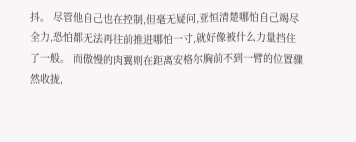抖。 尽管他自己也在控制,但毫无疑问,亚恒清楚哪怕自己竭尽全力,恐怕都无法再往前推进哪怕一寸,就好像被什么力量挡住了一般。 而傲慢的肉翼则在距离安格尔胸前不到一臂的位置骤然收拢,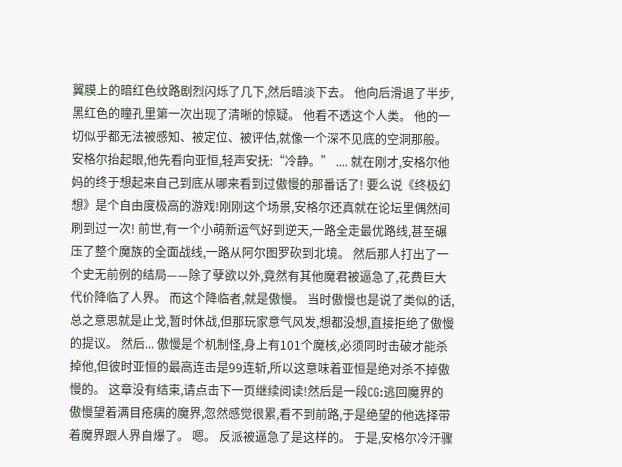翼膜上的暗红色纹路剧烈闪烁了几下,然后暗淡下去。 他向后滑退了半步,黑红色的瞳孔里第一次出现了清晰的惊疑。 他看不透这个人类。 他的一切似乎都无法被感知、被定位、被评估,就像一个深不见底的空洞那般。 安格尔抬起眼,他先看向亚恒,轻声安抚:“冷静。” .... 就在刚才,安格尔他妈的终于想起来自己到底从哪来看到过傲慢的那番话了! 要么说《终极幻想》是个自由度极高的游戏!刚刚这个场景,安格尔还真就在论坛里偶然间刷到过一次! 前世,有一个小萌新运气好到逆天,一路全走最优路线,甚至碾压了整个魔族的全面战线,一路从阿尔图罗砍到北境。 然后那人打出了一个史无前例的结局——除了孽欲以外,竟然有其他魔君被逼急了,花费巨大代价降临了人界。 而这个降临者,就是傲慢。 当时傲慢也是说了类似的话,总之意思就是止戈,暂时休战,但那玩家意气风发,想都没想,直接拒绝了傲慢的提议。 然后... 傲慢是个机制怪,身上有101个魔核,必须同时击破才能杀掉他,但彼时亚恒的最高连击是99连斩,所以这意味着亚恒是绝对杀不掉傲慢的。 这章没有结束,请点击下一页继续阅读!然后是一段CG:逃回魔界的傲慢望着满目疮痍的魔界,忽然感觉很累,看不到前路,于是绝望的他选择带着魔界跟人界自爆了。 嗯。 反派被逼急了是这样的。 于是,安格尔冷汗骤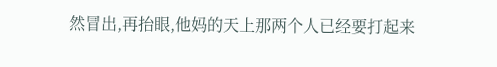然冒出,再抬眼,他妈的天上那两个人已经要打起来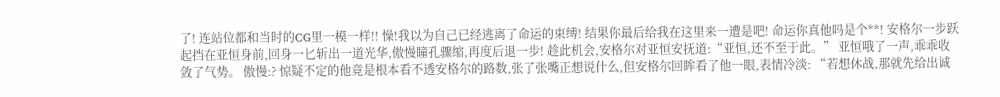了! 连站位都和当时的CG里一模一样!! 懆!我以为自己已经逃离了命运的束缚! 结果你最后给我在这里来一遭是吧! 命运你真他吗是个**! 安格尔一步跃起挡在亚恒身前,回身一匕斩出一道光华,傲慢瞳孔骤缩,再度后退一步! 趁此机会,安格尔对亚恒安抚道:“亚恒,还不至于此。” 亚恒哦了一声,乖乖收敛了气势。 傲慢:? 惊疑不定的他竟是根本看不透安格尔的路数,张了张嘴正想说什么,但安格尔回眸看了他一眼,表情冷淡: “若想休战,那就先给出诚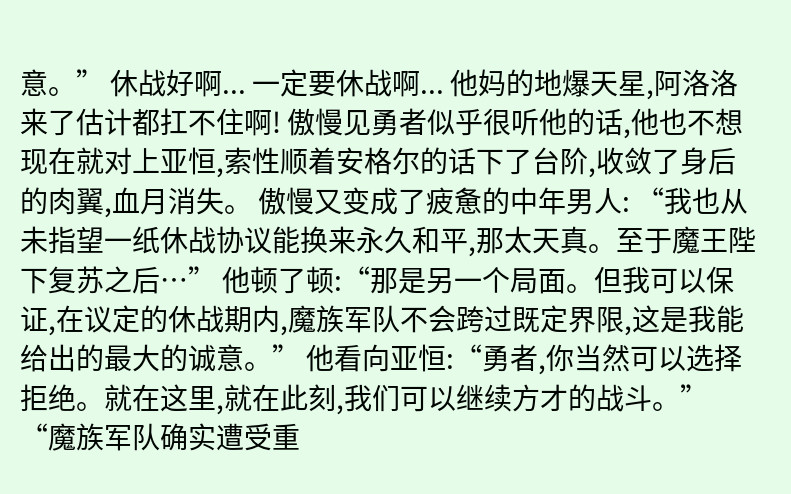意。” 休战好啊... 一定要休战啊... 他妈的地爆天星,阿洛洛来了估计都扛不住啊! 傲慢见勇者似乎很听他的话,他也不想现在就对上亚恒,索性顺着安格尔的话下了台阶,收敛了身后的肉翼,血月消失。 傲慢又变成了疲惫的中年男人: “我也从未指望一纸休战协议能换来永久和平,那太天真。至于魔王陛下复苏之后…” 他顿了顿:“那是另一个局面。但我可以保证,在议定的休战期内,魔族军队不会跨过既定界限,这是我能给出的最大的诚意。” 他看向亚恒:“勇者,你当然可以选择拒绝。就在这里,就在此刻,我们可以继续方才的战斗。” “魔族军队确实遭受重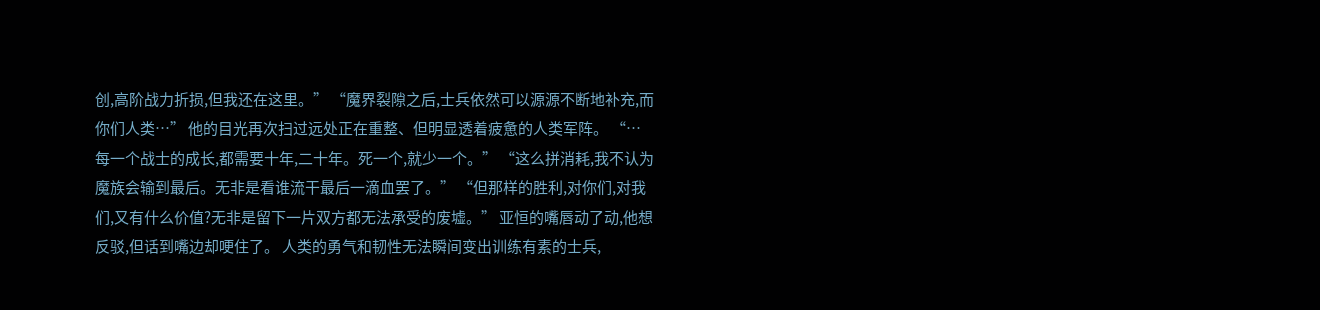创,高阶战力折损,但我还在这里。” “魔界裂隙之后,士兵依然可以源源不断地补充,而你们人类…” 他的目光再次扫过远处正在重整、但明显透着疲惫的人类军阵。 “…每一个战士的成长,都需要十年,二十年。死一个,就少一个。” “这么拼消耗,我不认为魔族会输到最后。无非是看谁流干最后一滴血罢了。” “但那样的胜利,对你们,对我们,又有什么价值?无非是留下一片双方都无法承受的废墟。” 亚恒的嘴唇动了动,他想反驳,但话到嘴边却哽住了。 人类的勇气和韧性无法瞬间变出训练有素的士兵,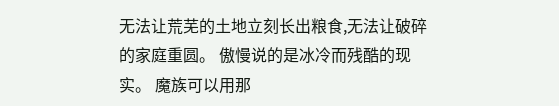无法让荒芜的土地立刻长出粮食,无法让破碎的家庭重圆。 傲慢说的是冰冷而残酷的现实。 魔族可以用那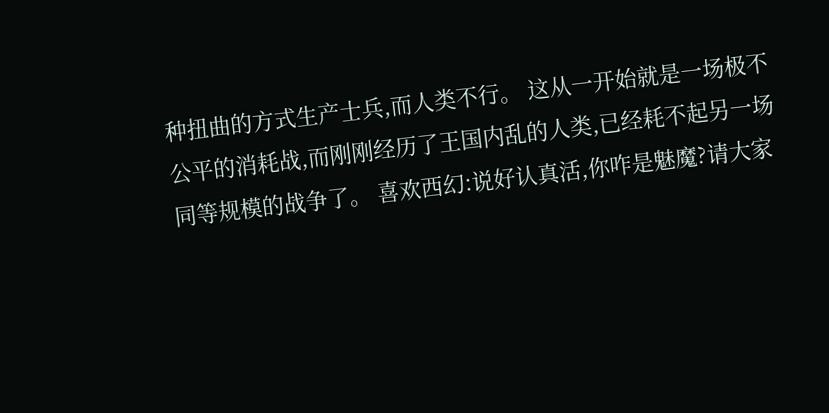种扭曲的方式生产士兵,而人类不行。 这从一开始就是一场极不公平的消耗战,而刚刚经历了王国内乱的人类,已经耗不起另一场同等规模的战争了。 喜欢西幻:说好认真活,你咋是魅魔?请大家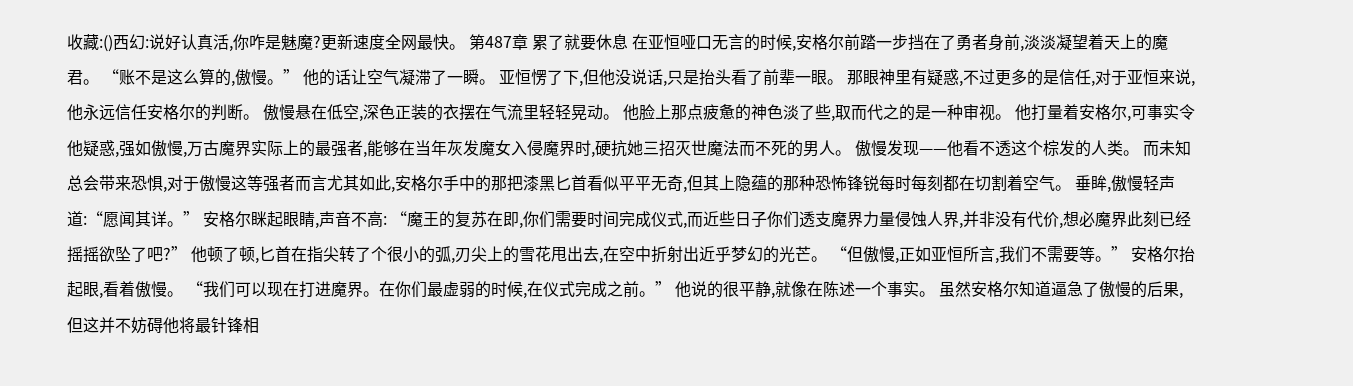收藏:()西幻:说好认真活,你咋是魅魔?更新速度全网最快。 第487章 累了就要休息 在亚恒哑口无言的时候,安格尔前踏一步挡在了勇者身前,淡淡凝望着天上的魔君。 “账不是这么算的,傲慢。” 他的话让空气凝滞了一瞬。 亚恒愣了下,但他没说话,只是抬头看了前辈一眼。 那眼神里有疑惑,不过更多的是信任,对于亚恒来说,他永远信任安格尔的判断。 傲慢悬在低空,深色正装的衣摆在气流里轻轻晃动。 他脸上那点疲惫的神色淡了些,取而代之的是一种审视。 他打量着安格尔,可事实令他疑惑,强如傲慢,万古魔界实际上的最强者,能够在当年灰发魔女入侵魔界时,硬抗她三招灭世魔法而不死的男人。 傲慢发现——他看不透这个棕发的人类。 而未知总会带来恐惧,对于傲慢这等强者而言尤其如此,安格尔手中的那把漆黑匕首看似平平无奇,但其上隐蕴的那种恐怖锋锐每时每刻都在切割着空气。 垂眸,傲慢轻声道:“愿闻其详。” 安格尔眯起眼睛,声音不高: “魔王的复苏在即,你们需要时间完成仪式,而近些日子你们透支魔界力量侵蚀人界,并非没有代价,想必魔界此刻已经摇摇欲坠了吧?” 他顿了顿,匕首在指尖转了个很小的弧,刃尖上的雪花甩出去,在空中折射出近乎梦幻的光芒。 “但傲慢,正如亚恒所言,我们不需要等。” 安格尔抬起眼,看着傲慢。 “我们可以现在打进魔界。在你们最虚弱的时候,在仪式完成之前。” 他说的很平静,就像在陈述一个事实。 虽然安格尔知道逼急了傲慢的后果,但这并不妨碍他将最针锋相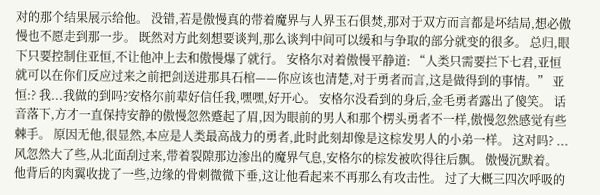对的那个结果展示给他。 没错,若是傲慢真的带着魔界与人界玉石俱焚,那对于双方而言都是坏结局,想必傲慢也不愿走到那一步。 既然对方此刻想要谈判,那么谈判中间可以缓和与争取的部分就变的很多。 总归,眼下只要控制住亚恒,不让他冲上去和傲慢爆了就行。 安格尔对着傲慢平静道: “人类只需要拦下七君,亚恒就可以在你们反应过来之前把剑送进那具石棺——你应该也清楚,对于勇者而言,这是做得到的事情。” 亚恒:? 我...我做的到吗?安格尔前辈好信任我,嘿嘿,好开心。 安格尔没看到的身后,金毛勇者露出了傻笑。 话音落下,方才一直保持安静的傲慢忽然蹙起了眉,因为眼前的男人和那个楞头勇者不一样,傲慢忽然感觉有些棘手。 原因无他,很显然,本应是人类最高战力的勇者,此时此刻却像是这棕发男人的小弟一样。 这对吗? ... 风忽然大了些,从北面刮过来,带着裂隙那边渗出的魔界气息,安格尔的棕发被吹得往后飘。 傲慢沉默着。 他背后的肉翼收拢了一些,边缘的骨刺微微下垂,这让他看起来不再那么有攻击性。 过了大概三四次呼吸的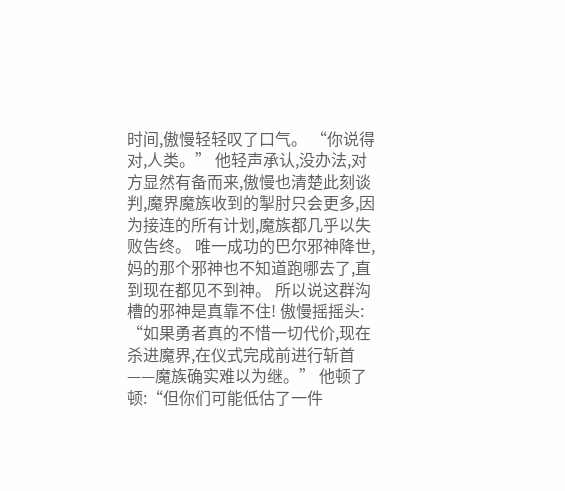时间,傲慢轻轻叹了口气。 “你说得对,人类。” 他轻声承认,没办法,对方显然有备而来,傲慢也清楚此刻谈判,魔界魔族收到的掣肘只会更多,因为接连的所有计划,魔族都几乎以失败告终。 唯一成功的巴尔邪神降世,妈的那个邪神也不知道跑哪去了,直到现在都见不到神。 所以说这群沟槽的邪神是真靠不住! 傲慢摇摇头: “如果勇者真的不惜一切代价,现在杀进魔界,在仪式完成前进行斩首——魔族确实难以为继。” 他顿了顿:“但你们可能低估了一件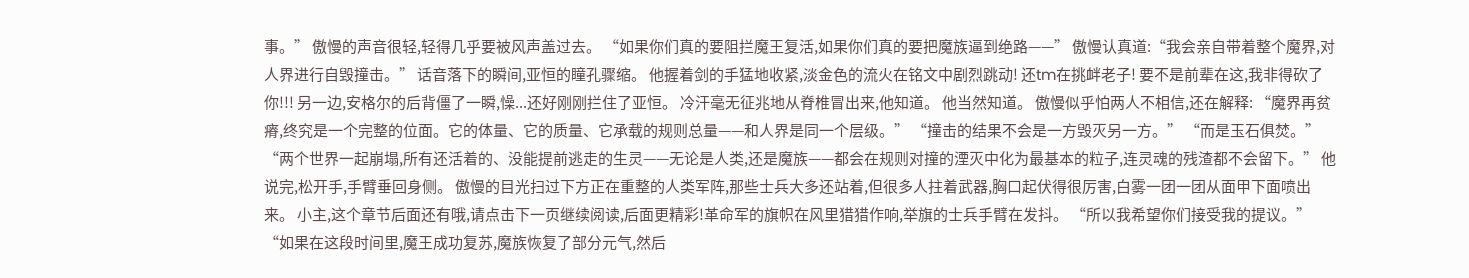事。” 傲慢的声音很轻,轻得几乎要被风声盖过去。 “如果你们真的要阻拦魔王复活,如果你们真的要把魔族逼到绝路——” 傲慢认真道:“我会亲自带着整个魔界,对人界进行自毁撞击。” 话音落下的瞬间,亚恒的瞳孔骤缩。 他握着剑的手猛地收紧,淡金色的流火在铭文中剧烈跳动! 还tm在挑衅老子! 要不是前辈在这,我非得砍了你!!! 另一边,安格尔的后背僵了一瞬,懆...还好刚刚拦住了亚恒。 冷汗毫无征兆地从脊椎冒出来,他知道。 他当然知道。 傲慢似乎怕两人不相信,还在解释: “魔界再贫瘠,终究是一个完整的位面。它的体量、它的质量、它承载的规则总量——和人界是同一个层级。” “撞击的结果不会是一方毁灭另一方。” “而是玉石俱焚。” “两个世界一起崩塌,所有还活着的、没能提前逃走的生灵——无论是人类,还是魔族——都会在规则对撞的湮灭中化为最基本的粒子,连灵魂的残渣都不会留下。” 他说完,松开手,手臂垂回身侧。 傲慢的目光扫过下方正在重整的人类军阵,那些士兵大多还站着,但很多人拄着武器,胸口起伏得很厉害,白雾一团一团从面甲下面喷出来。 小主,这个章节后面还有哦,请点击下一页继续阅读,后面更精彩!革命军的旗帜在风里猎猎作响,举旗的士兵手臂在发抖。 “所以我希望你们接受我的提议。” “如果在这段时间里,魔王成功复苏,魔族恢复了部分元气,然后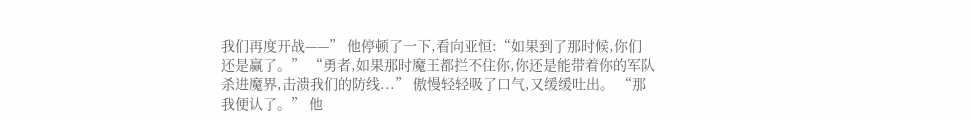我们再度开战——” 他停顿了一下,看向亚恒:“如果到了那时候,你们还是赢了。” “勇者,如果那时魔王都拦不住你,你还是能带着你的军队杀进魔界,击溃我们的防线...” 傲慢轻轻吸了口气,又缓缓吐出。 “那我便认了。” 他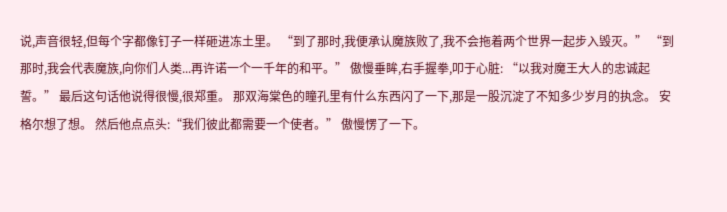说,声音很轻,但每个字都像钉子一样砸进冻土里。 “到了那时,我便承认魔族败了,我不会拖着两个世界一起步入毁灭。” “到那时,我会代表魔族,向你们人类...再许诺一个一千年的和平。” 傲慢垂眸,右手握拳,叩于心脏: “以我对魔王大人的忠诚起誓。” 最后这句话他说得很慢,很郑重。 那双海棠色的瞳孔里有什么东西闪了一下,那是一股沉淀了不知多少岁月的执念。 安格尔想了想。 然后他点点头:“我们彼此都需要一个使者。” 傲慢愣了一下。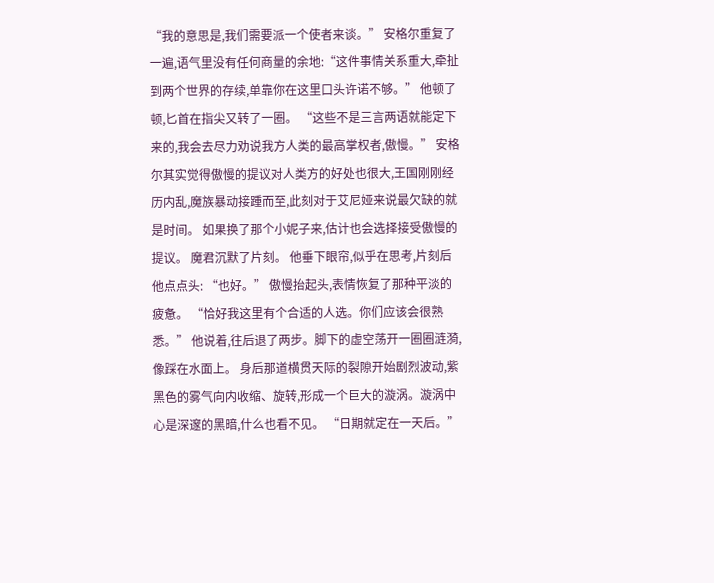“我的意思是,我们需要派一个使者来谈。” 安格尔重复了一遍,语气里没有任何商量的余地:“这件事情关系重大,牵扯到两个世界的存续,单靠你在这里口头许诺不够。” 他顿了顿,匕首在指尖又转了一圈。 “这些不是三言两语就能定下来的,我会去尽力劝说我方人类的最高掌权者,傲慢。” 安格尔其实觉得傲慢的提议对人类方的好处也很大,王国刚刚经历内乱,魔族暴动接踵而至,此刻对于艾尼娅来说最欠缺的就是时间。 如果换了那个小妮子来,估计也会选择接受傲慢的提议。 魔君沉默了片刻。 他垂下眼帘,似乎在思考,片刻后他点点头: “也好。” 傲慢抬起头,表情恢复了那种平淡的疲惫。 “恰好我这里有个合适的人选。你们应该会很熟悉。” 他说着,往后退了两步。脚下的虚空荡开一圈圈涟漪,像踩在水面上。 身后那道横贯天际的裂隙开始剧烈波动,紫黑色的雾气向内收缩、旋转,形成一个巨大的漩涡。漩涡中心是深邃的黑暗,什么也看不见。 “日期就定在一天后。”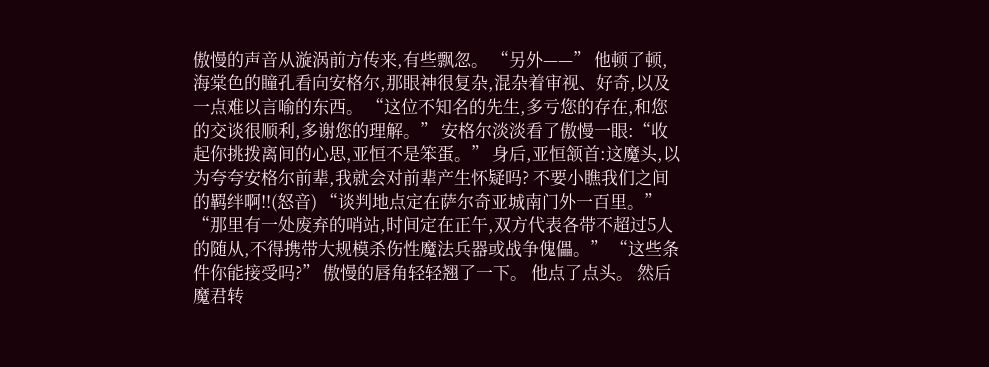傲慢的声音从漩涡前方传来,有些飘忽。 “另外——” 他顿了顿,海棠色的瞳孔看向安格尔,那眼神很复杂,混杂着审视、好奇,以及一点难以言喻的东西。 “这位不知名的先生,多亏您的存在,和您的交谈很顺利,多谢您的理解。” 安格尔淡淡看了傲慢一眼:“收起你挑拨离间的心思,亚恒不是笨蛋。” 身后,亚恒颔首:这魔头,以为夸夸安格尔前辈,我就会对前辈产生怀疑吗? 不要小瞧我们之间的羁绊啊!!(怒音) “谈判地点定在萨尔奇亚城南门外一百里。” “那里有一处废弃的哨站,时间定在正午,双方代表各带不超过5人的随从,不得携带大规模杀伤性魔法兵器或战争傀儡。” “这些条件你能接受吗?” 傲慢的唇角轻轻翘了一下。 他点了点头。 然后魔君转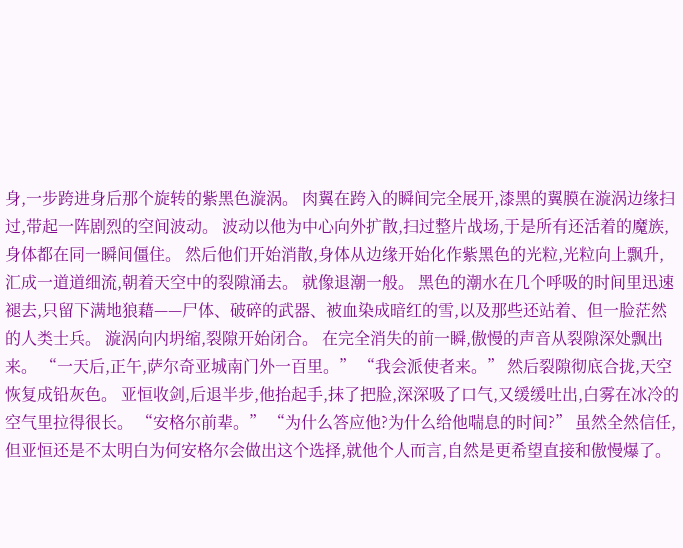身,一步跨进身后那个旋转的紫黑色漩涡。 肉翼在跨入的瞬间完全展开,漆黑的翼膜在漩涡边缘扫过,带起一阵剧烈的空间波动。 波动以他为中心向外扩散,扫过整片战场,于是所有还活着的魔族,身体都在同一瞬间僵住。 然后他们开始消散,身体从边缘开始化作紫黑色的光粒,光粒向上飘升,汇成一道道细流,朝着天空中的裂隙涌去。 就像退潮一般。 黑色的潮水在几个呼吸的时间里迅速褪去,只留下满地狼藉——尸体、破碎的武器、被血染成暗红的雪,以及那些还站着、但一脸茫然的人类士兵。 漩涡向内坍缩,裂隙开始闭合。 在完全消失的前一瞬,傲慢的声音从裂隙深处飘出来。 “一天后,正午,萨尔奇亚城南门外一百里。” “我会派使者来。” 然后裂隙彻底合拢,天空恢复成铅灰色。 亚恒收剑,后退半步,他抬起手,抹了把脸,深深吸了口气,又缓缓吐出,白雾在冰冷的空气里拉得很长。 “安格尔前辈。” “为什么答应他?为什么给他喘息的时间?” 虽然全然信任,但亚恒还是不太明白为何安格尔会做出这个选择,就他个人而言,自然是更希望直接和傲慢爆了。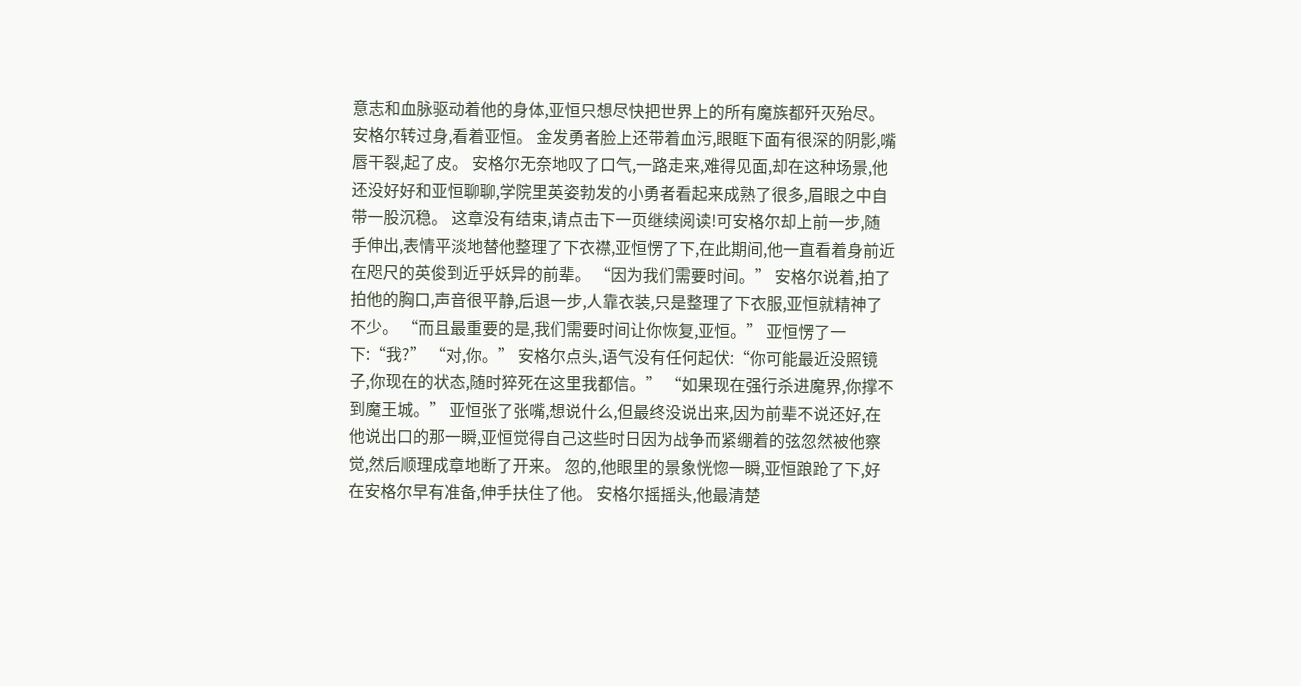意志和血脉驱动着他的身体,亚恒只想尽快把世界上的所有魔族都歼灭殆尽。 安格尔转过身,看着亚恒。 金发勇者脸上还带着血污,眼眶下面有很深的阴影,嘴唇干裂,起了皮。 安格尔无奈地叹了口气,一路走来,难得见面,却在这种场景,他还没好好和亚恒聊聊,学院里英姿勃发的小勇者看起来成熟了很多,眉眼之中自带一股沉稳。 这章没有结束,请点击下一页继续阅读!可安格尔却上前一步,随手伸出,表情平淡地替他整理了下衣襟,亚恒愣了下,在此期间,他一直看着身前近在咫尺的英俊到近乎妖异的前辈。 “因为我们需要时间。” 安格尔说着,拍了拍他的胸口,声音很平静,后退一步,人靠衣装,只是整理了下衣服,亚恒就精神了不少。 “而且最重要的是,我们需要时间让你恢复,亚恒。” 亚恒愣了一下:“我?” “对,你。” 安格尔点头,语气没有任何起伏:“你可能最近没照镜子,你现在的状态,随时猝死在这里我都信。” “如果现在强行杀进魔界,你撑不到魔王城。” 亚恒张了张嘴,想说什么,但最终没说出来,因为前辈不说还好,在他说出口的那一瞬,亚恒觉得自己这些时日因为战争而紧绷着的弦忽然被他察觉,然后顺理成章地断了开来。 忽的,他眼里的景象恍惚一瞬,亚恒踉跄了下,好在安格尔早有准备,伸手扶住了他。 安格尔摇摇头,他最清楚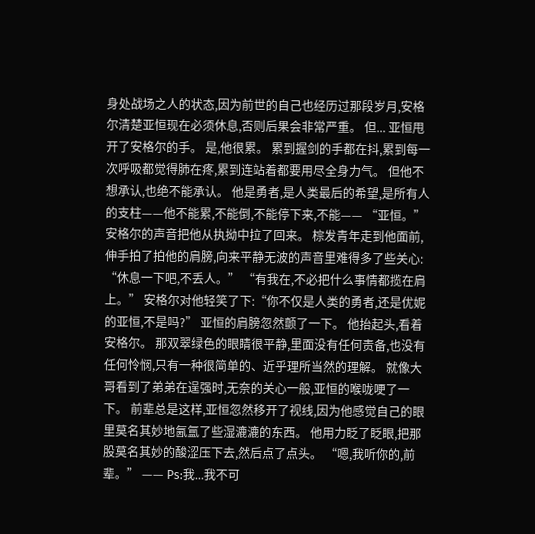身处战场之人的状态,因为前世的自己也经历过那段岁月,安格尔清楚亚恒现在必须休息,否则后果会非常严重。 但... 亚恒甩开了安格尔的手。 是,他很累。 累到握剑的手都在抖,累到每一次呼吸都觉得肺在疼,累到连站着都要用尽全身力气。 但他不想承认,也绝不能承认。 他是勇者,是人类最后的希望,是所有人的支柱——他不能累,不能倒,不能停下来,不能—— “亚恒。” 安格尔的声音把他从执拗中拉了回来。 棕发青年走到他面前,伸手拍了拍他的肩膀,向来平静无波的声音里难得多了些关心: “休息一下吧,不丢人。” “有我在,不必把什么事情都揽在肩上。” 安格尔对他轻笑了下:“你不仅是人类的勇者,还是优妮的亚恒,不是吗?” 亚恒的肩膀忽然颤了一下。 他抬起头,看着安格尔。 那双翠绿色的眼睛很平静,里面没有任何责备,也没有任何怜悯,只有一种很简单的、近乎理所当然的理解。 就像大哥看到了弟弟在逞强时,无奈的关心一般,亚恒的喉咙哽了一下。 前辈总是这样,亚恒忽然移开了视线,因为他感觉自己的眼里莫名其妙地氤氲了些湿漉漉的东西。 他用力眨了眨眼,把那股莫名其妙的酸涩压下去,然后点了点头。 “嗯,我听你的,前辈。” —— Ps:我...我不可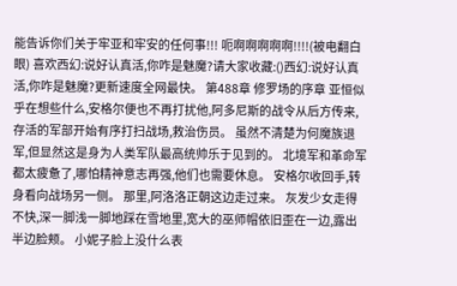能告诉你们关于牢亚和牢安的任何事!!! 呃啊啊啊啊啊!!!!(被电翻白眼) 喜欢西幻:说好认真活,你咋是魅魔?请大家收藏:()西幻:说好认真活,你咋是魅魔?更新速度全网最快。 第488章 修罗场的序章 亚恒似乎在想些什么,安格尔便也不再打扰他,阿多尼斯的战令从后方传来,存活的军部开始有序打扫战场,救治伤员。 虽然不清楚为何魔族退军,但显然这是身为人类军队最高统帅乐于见到的。 北境军和革命军都太疲惫了,哪怕精神意志再强,他们也需要休息。 安格尔收回手,转身看向战场另一侧。 那里,阿洛洛正朝这边走过来。 灰发少女走得不快,深一脚浅一脚地踩在雪地里,宽大的巫师帽依旧歪在一边,露出半边脸颊。 小妮子脸上没什么表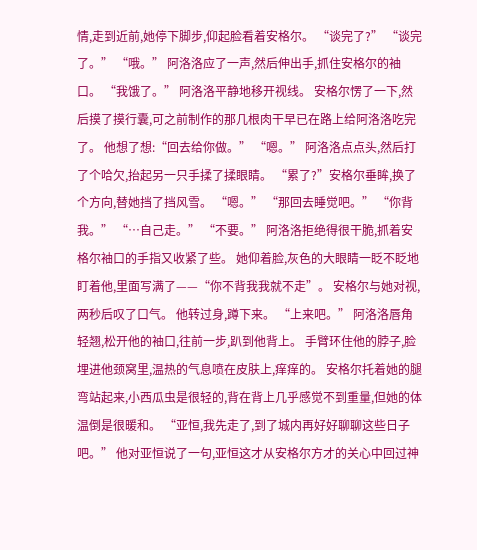情,走到近前,她停下脚步,仰起脸看着安格尔。 “谈完了?” “谈完了。” “哦。” 阿洛洛应了一声,然后伸出手,抓住安格尔的袖口。 “我饿了。” 阿洛洛平静地移开视线。 安格尔愣了一下,然后摸了摸行囊,可之前制作的那几根肉干早已在路上给阿洛洛吃完了。 他想了想:“回去给你做。” “嗯。” 阿洛洛点点头,然后打了个哈欠,抬起另一只手揉了揉眼睛。 “累了?”安格尔垂眸,换了个方向,替她挡了挡风雪。 “嗯。” “那回去睡觉吧。” “你背我。” “…自己走。” “不要。” 阿洛洛拒绝得很干脆,抓着安格尔袖口的手指又收紧了些。 她仰着脸,灰色的大眼睛一眨不眨地盯着他,里面写满了——“你不背我我就不走”。 安格尔与她对视,两秒后叹了口气。 他转过身,蹲下来。 “上来吧。” 阿洛洛唇角轻翘,松开他的袖口,往前一步,趴到他背上。 手臂环住他的脖子,脸埋进他颈窝里,温热的气息喷在皮肤上,痒痒的。 安格尔托着她的腿弯站起来,小西瓜虫是很轻的,背在背上几乎感觉不到重量,但她的体温倒是很暖和。 “亚恒,我先走了,到了城内再好好聊聊这些日子吧。” 他对亚恒说了一句,亚恒这才从安格尔方才的关心中回过神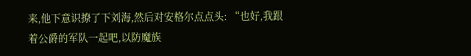来,他下意识撩了下刘海,然后对安格尔点点头: “也好,我跟着公爵的军队一起吧,以防魔族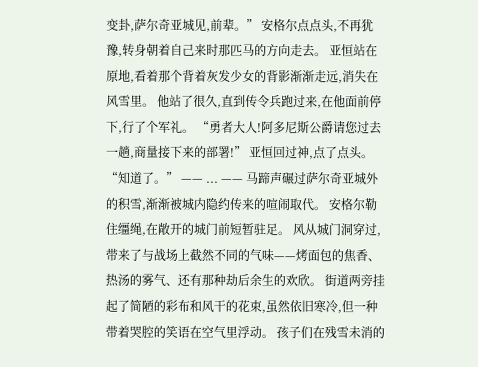变卦,萨尔奇亚城见,前辈。” 安格尔点点头,不再犹豫,转身朝着自己来时那匹马的方向走去。 亚恒站在原地,看着那个背着灰发少女的背影渐渐走远,消失在风雪里。 他站了很久,直到传令兵跑过来,在他面前停下,行了个军礼。 “勇者大人!阿多尼斯公爵请您过去一趟,商量接下来的部署!” 亚恒回过神,点了点头。 “知道了。” —— ... —— 马蹄声碾过萨尔奇亚城外的积雪,渐渐被城内隐约传来的喧闹取代。 安格尔勒住缰绳,在敞开的城门前短暂驻足。 风从城门洞穿过,带来了与战场上截然不同的气味——烤面包的焦香、热汤的雾气、还有那种劫后余生的欢欣。 街道两旁挂起了简陋的彩布和风干的花束,虽然依旧寒冷,但一种带着哭腔的笑语在空气里浮动。 孩子们在残雪未消的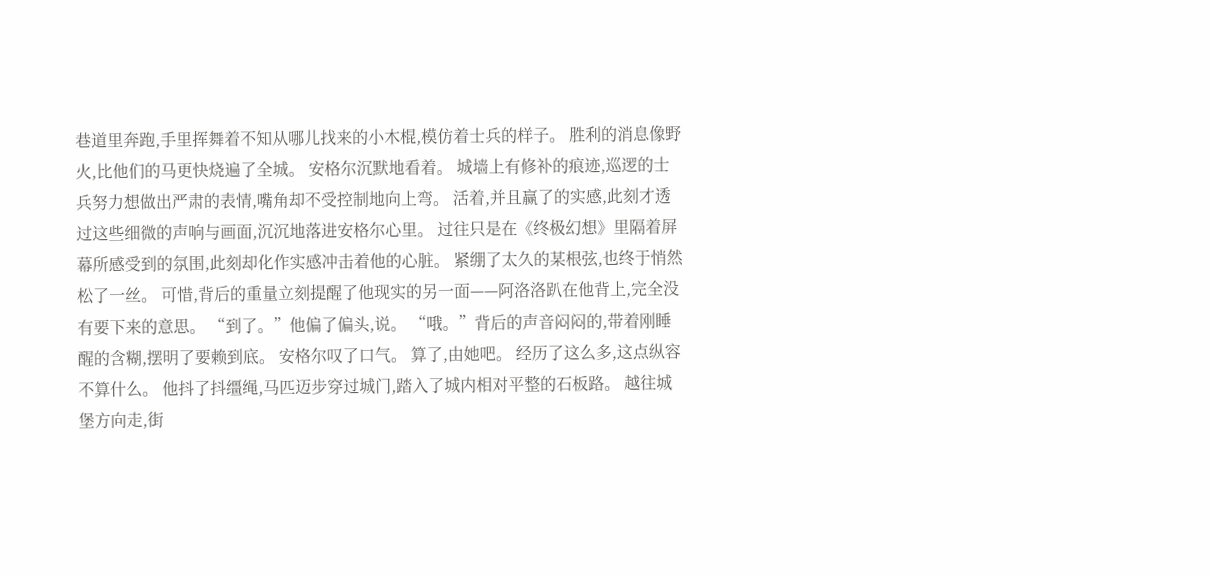巷道里奔跑,手里挥舞着不知从哪儿找来的小木棍,模仿着士兵的样子。 胜利的消息像野火,比他们的马更快烧遍了全城。 安格尔沉默地看着。 城墙上有修补的痕迹,巡逻的士兵努力想做出严肃的表情,嘴角却不受控制地向上弯。 活着,并且赢了的实感,此刻才透过这些细微的声响与画面,沉沉地落进安格尔心里。 过往只是在《终极幻想》里隔着屏幕所感受到的氛围,此刻却化作实感冲击着他的心脏。 紧绷了太久的某根弦,也终于悄然松了一丝。 可惜,背后的重量立刻提醒了他现实的另一面——阿洛洛趴在他背上,完全没有要下来的意思。 “到了。”他偏了偏头,说。 “哦。”背后的声音闷闷的,带着刚睡醒的含糊,摆明了要赖到底。 安格尔叹了口气。 算了,由她吧。 经历了这么多,这点纵容不算什么。 他抖了抖缰绳,马匹迈步穿过城门,踏入了城内相对平整的石板路。 越往城堡方向走,街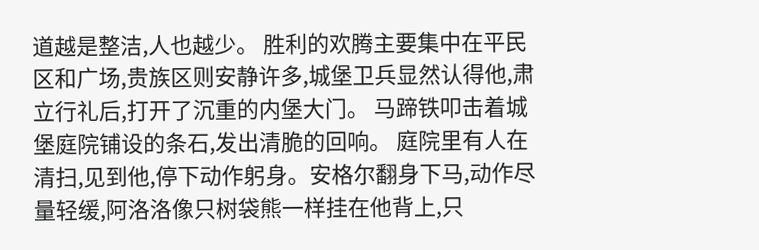道越是整洁,人也越少。 胜利的欢腾主要集中在平民区和广场,贵族区则安静许多,城堡卫兵显然认得他,肃立行礼后,打开了沉重的内堡大门。 马蹄铁叩击着城堡庭院铺设的条石,发出清脆的回响。 庭院里有人在清扫,见到他,停下动作躬身。安格尔翻身下马,动作尽量轻缓,阿洛洛像只树袋熊一样挂在他背上,只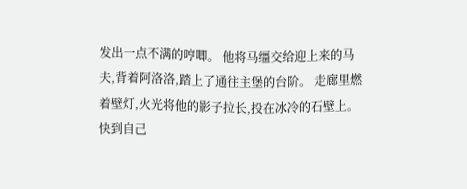发出一点不满的哼唧。 他将马缰交给迎上来的马夫,背着阿洛洛,踏上了通往主堡的台阶。 走廊里燃着壁灯,火光将他的影子拉长,投在冰冷的石壁上。 快到自己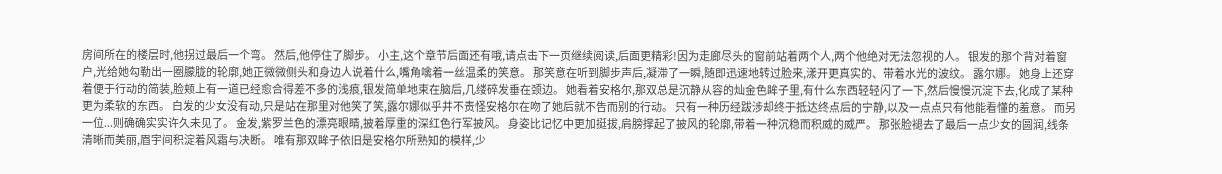房间所在的楼层时,他拐过最后一个弯。 然后,他停住了脚步。 小主,这个章节后面还有哦,请点击下一页继续阅读,后面更精彩!因为走廊尽头的窗前站着两个人,两个他绝对无法忽视的人。 银发的那个背对着窗户,光给她勾勒出一圈朦胧的轮廓,她正微微侧头和身边人说着什么,嘴角噙着一丝温柔的笑意。 那笑意在听到脚步声后,凝滞了一瞬,随即迅速地转过脸来,漾开更真实的、带着水光的波纹。 露尔娜。 她身上还穿着便于行动的简装,脸颊上有一道已经愈合得差不多的浅痕,银发简单地束在脑后,几缕碎发垂在颈边。 她看着安格尔,那双总是沉静从容的灿金色眸子里,有什么东西轻轻闪了一下,然后慢慢沉淀下去,化成了某种更为柔软的东西。 白发的少女没有动,只是站在那里对他笑了笑,露尔娜似乎并不责怪安格尔在吻了她后就不告而别的行动。 只有一种历经跋涉却终于抵达终点后的宁静,以及一点点只有他能看懂的羞意。 而另一位...则确确实实许久未见了。 金发,紫罗兰色的漂亮眼睛,披着厚重的深红色行军披风。 身姿比记忆中更加挺拔,肩膀撑起了披风的轮廓,带着一种沉稳而积威的威严。 那张脸褪去了最后一点少女的圆润,线条清晰而美丽,眉宇间积淀着风霜与决断。 唯有那双眸子依旧是安格尔所熟知的模样,少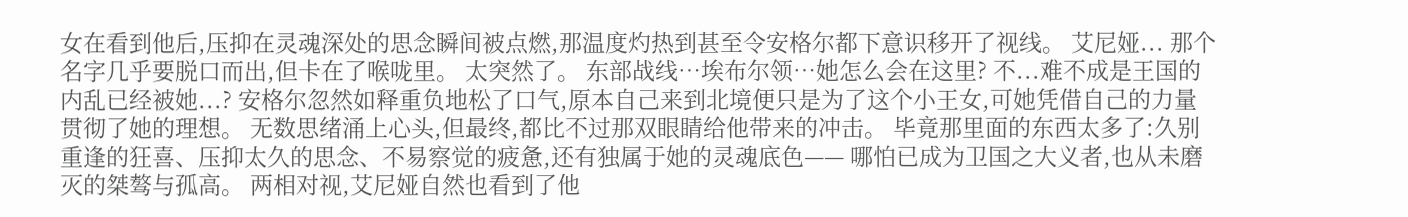女在看到他后,压抑在灵魂深处的思念瞬间被点燃,那温度灼热到甚至令安格尔都下意识移开了视线。 艾尼娅... 那个名字几乎要脱口而出,但卡在了喉咙里。 太突然了。 东部战线…埃布尔领…她怎么会在这里? 不...难不成是王国的内乱已经被她...? 安格尔忽然如释重负地松了口气,原本自己来到北境便只是为了这个小王女,可她凭借自己的力量贯彻了她的理想。 无数思绪涌上心头,但最终,都比不过那双眼睛给他带来的冲击。 毕竟那里面的东西太多了:久别重逢的狂喜、压抑太久的思念、不易察觉的疲惫,还有独属于她的灵魂底色—— 哪怕已成为卫国之大义者,也从未磨灭的桀骜与孤高。 两相对视,艾尼娅自然也看到了他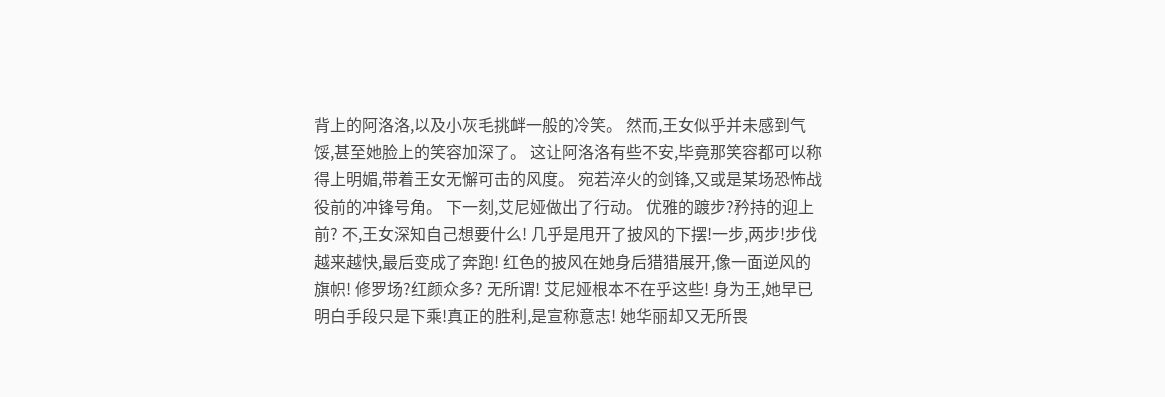背上的阿洛洛,以及小灰毛挑衅一般的冷笑。 然而,王女似乎并未感到气馁,甚至她脸上的笑容加深了。 这让阿洛洛有些不安,毕竟那笑容都可以称得上明媚,带着王女无懈可击的风度。 宛若淬火的剑锋,又或是某场恐怖战役前的冲锋号角。 下一刻,艾尼娅做出了行动。 优雅的踱步?矜持的迎上前? 不,王女深知自己想要什么! 几乎是甩开了披风的下摆!一步,两步!步伐越来越快,最后变成了奔跑! 红色的披风在她身后猎猎展开,像一面逆风的旗帜! 修罗场?红颜众多? 无所谓! 艾尼娅根本不在乎这些! 身为王,她早已明白手段只是下乘!真正的胜利,是宣称意志! 她华丽却又无所畏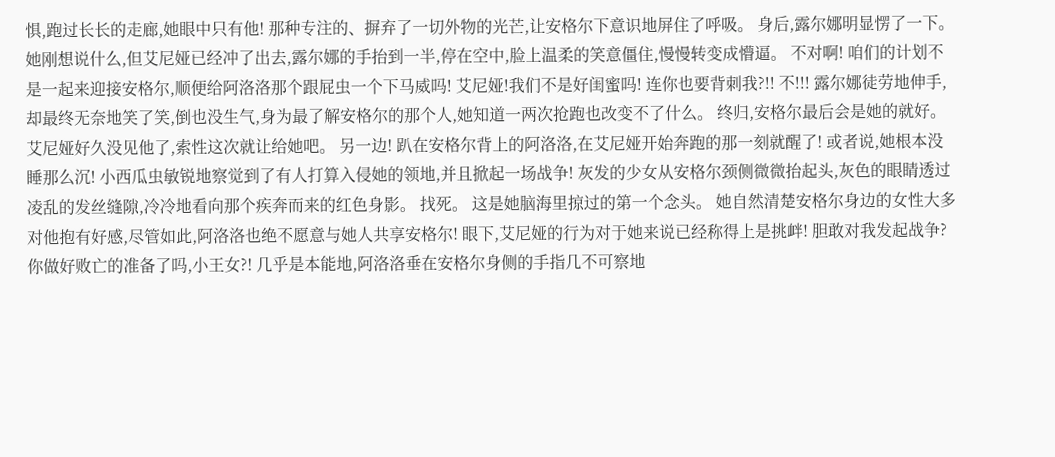惧,跑过长长的走廊,她眼中只有他! 那种专注的、摒弃了一切外物的光芒,让安格尔下意识地屏住了呼吸。 身后,露尔娜明显愣了一下。 她刚想说什么,但艾尼娅已经冲了出去,露尔娜的手抬到一半,停在空中,脸上温柔的笑意僵住,慢慢转变成懵逼。 不对啊! 咱们的计划不是一起来迎接安格尔,顺便给阿洛洛那个跟屁虫一个下马威吗! 艾尼娅!我们不是好闺蜜吗! 连你也要背刺我?!! 不!!! 露尔娜徒劳地伸手,却最终无奈地笑了笑,倒也没生气,身为最了解安格尔的那个人,她知道一两次抢跑也改变不了什么。 终归,安格尔最后会是她的就好。 艾尼娅好久没见他了,索性这次就让给她吧。 另一边! 趴在安格尔背上的阿洛洛,在艾尼娅开始奔跑的那一刻就醒了! 或者说,她根本没睡那么沉! 小西瓜虫敏锐地察觉到了有人打算入侵她的领地,并且掀起一场战争! 灰发的少女从安格尔颈侧微微抬起头,灰色的眼睛透过凌乱的发丝缝隙,冷冷地看向那个疾奔而来的红色身影。 找死。 这是她脑海里掠过的第一个念头。 她自然清楚安格尔身边的女性大多对他抱有好感,尽管如此,阿洛洛也绝不愿意与她人共享安格尔! 眼下,艾尼娅的行为对于她来说已经称得上是挑衅! 胆敢对我发起战争?你做好败亡的准备了吗,小王女?! 几乎是本能地,阿洛洛垂在安格尔身侧的手指几不可察地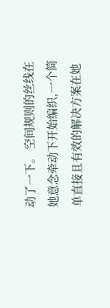动了一下。 空间规则的丝线在她意念牵动下开始编织,一个简单直接且有效的解决方案在她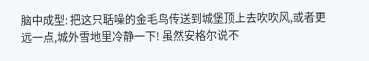脑中成型: 把这只聒噪的金毛鸟传送到城堡顶上去吹吹风,或者更远一点,城外雪地里冷静一下! 虽然安格尔说不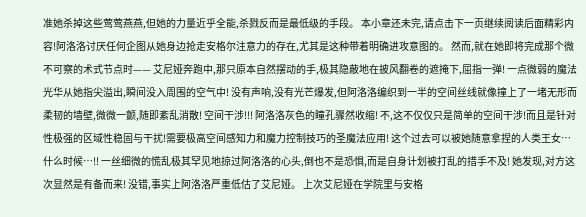准她杀掉这些莺莺燕燕,但她的力量近乎全能,杀戮反而是最低级的手段。 本小章还未完,请点击下一页继续阅读后面精彩内容!阿洛洛讨厌任何企图从她身边抢走安格尔注意力的存在,尤其是这种带着明确进攻意图的。 然而,就在她即将完成那个微不可察的术式节点时—— 艾尼娅奔跑中,那只原本自然摆动的手,极其隐蔽地在披风翻卷的遮掩下,屈指一弹! 一点微弱的魔法光华从她指尖溢出,瞬间没入周围的空气中! 没有声响,没有光芒爆发,但阿洛洛编织到一半的空间丝线就像撞上了一堵无形而柔韧的墙壁,微微一颤,随即紊乱消散! 空间干涉!!! 阿洛洛灰色的瞳孔骤然收缩! 不,这不仅仅只是简单的空间干涉!而且是针对性极强的区域性稳固与干扰!需要极高空间感知力和魔力控制技巧的圣魔法应用! 这个过去可以被她随意拿捏的人类王女…什么时候…!! 一丝细微的慌乱极其罕见地掠过阿洛洛的心头,倒也不是恐惧,而是自身计划被打乱的措手不及! 她发现,对方这次显然是有备而来! 没错,事实上阿洛洛严重低估了艾尼娅。 上次艾尼娅在学院里与安格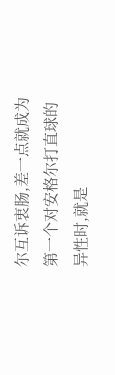尔互诉衷肠,差一点就成为第一个对安格尔打直球的异性时,就是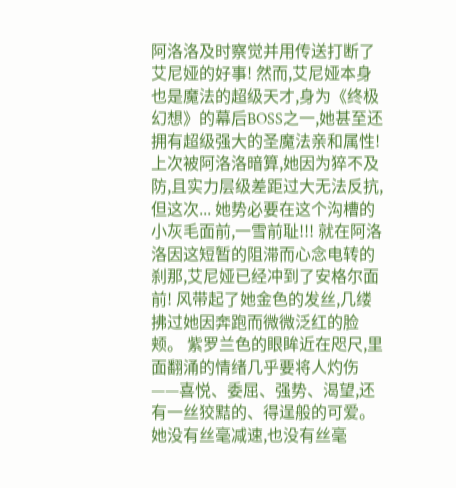阿洛洛及时察觉并用传送打断了艾尼娅的好事! 然而,艾尼娅本身也是魔法的超级天才,身为《终极幻想》的幕后BOSS之一,她甚至还拥有超级强大的圣魔法亲和属性! 上次被阿洛洛暗算,她因为猝不及防,且实力层级差距过大无法反抗,但这次... 她势必要在这个沟槽的小灰毛面前,一雪前耻!!! 就在阿洛洛因这短暂的阻滞而心念电转的刹那,艾尼娅已经冲到了安格尔面前! 风带起了她金色的发丝,几缕拂过她因奔跑而微微泛红的脸颊。 紫罗兰色的眼眸近在咫尺,里面翻涌的情绪几乎要将人灼伤——喜悦、委屈、强势、渴望,还有一丝狡黠的、得逞般的可爱。 她没有丝毫减速,也没有丝毫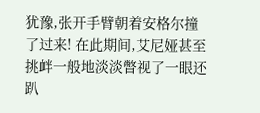犹豫,张开手臂朝着安格尔撞了过来! 在此期间,艾尼娅甚至挑衅一般地淡淡瞥视了一眼还趴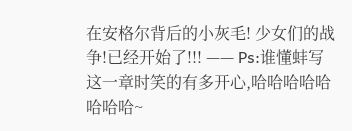在安格尔背后的小灰毛! 少女们的战争!已经开始了!!! —— Ps:谁懂蚌写这一章时笑的有多开心,哈哈哈哈哈哈哈哈~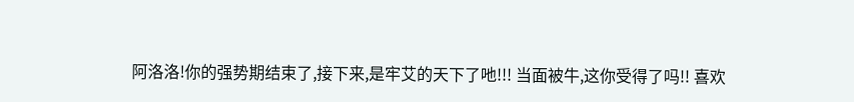阿洛洛!你的强势期结束了,接下来,是牢艾的天下了吔!!! 当面被牛,这你受得了吗!! 喜欢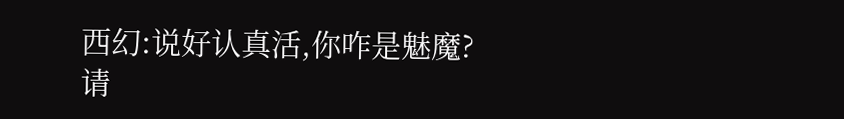西幻:说好认真活,你咋是魅魔?请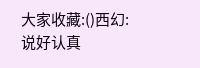大家收藏:()西幻:说好认真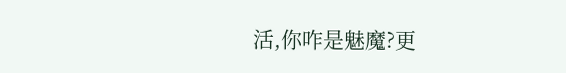活,你咋是魅魔?更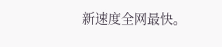新速度全网最快。